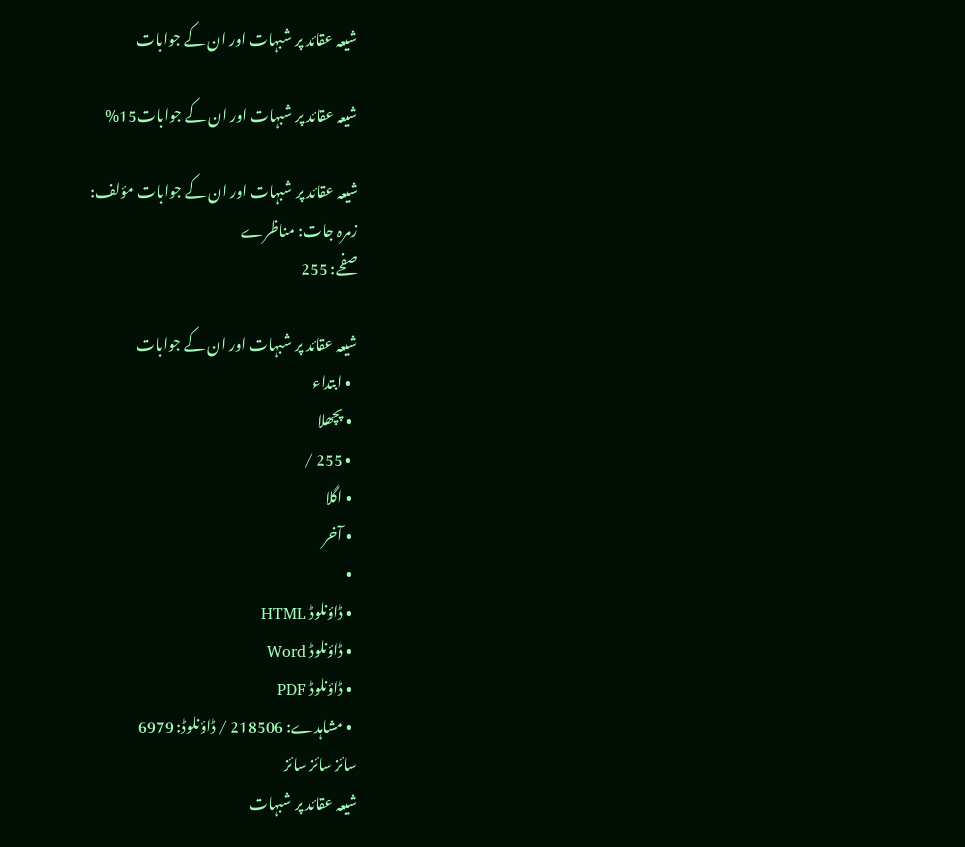شیعہ عقائد پر شبہات اور ان کے جوابات

شیعہ عقائد پر شبہات اور ان کے جوابات15%

شیعہ عقائد پر شبہات اور ان کے جوابات مؤلف:
زمرہ جات: مناظرے
صفحے: 255

شیعہ عقائد پر شبہات اور ان کے جوابات
  • ابتداء
  • پچھلا
  • 255 /
  • اگلا
  • آخر
  •
  • ڈاؤنلوڈ HTML
  • ڈاؤنلوڈ Word
  • ڈاؤنلوڈ PDF
  • مشاہدے: 218506 / ڈاؤنلوڈ: 6979
سائز سائز سائز
شیعہ عقائد پر شبہات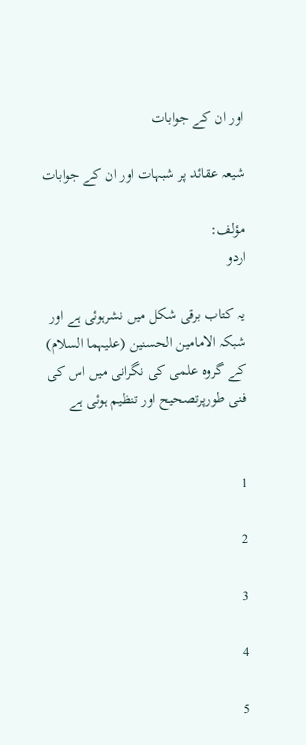اور ان کے جوابات

شیعہ عقائد پر شبہات اور ان کے جوابات

مؤلف:
اردو

یہ کتاب برقی شکل میں نشرہوئی ہے اور شبکہ الامامین الحسنین (علیہما السلام) کے گروہ علمی کی نگرانی میں اس کی فنی طورپرتصحیح اور تنظیم ہوئی ہے


1

2

3

4

5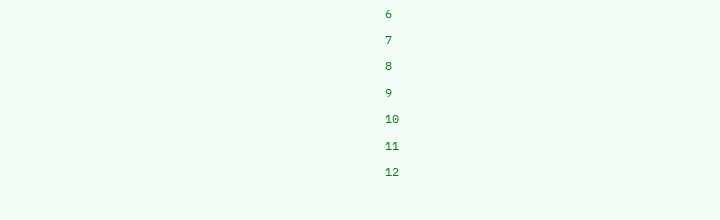6

7

8

9

10

11

12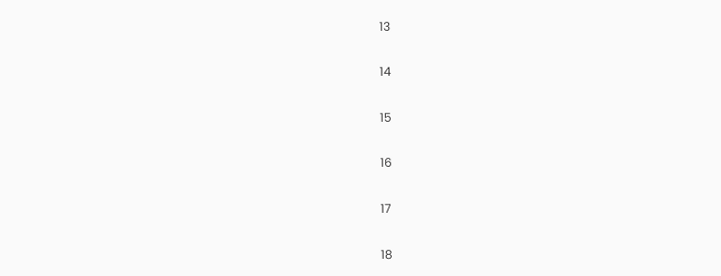13

14

15

16

17

18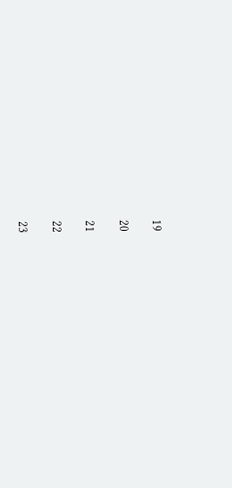19

20

21

22

23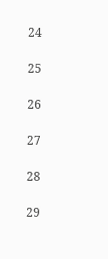24

25

26

27

28

29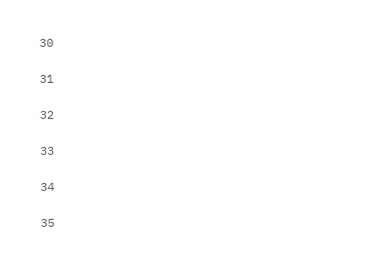30

31

32

33

34

35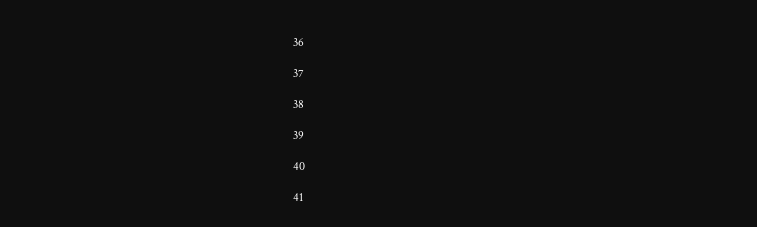36

37

38

39

40

41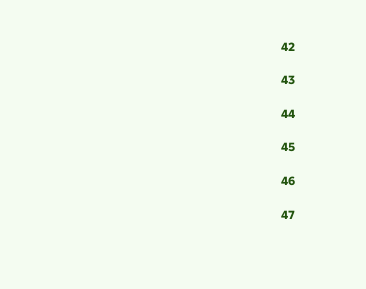42

43

44

45

46

47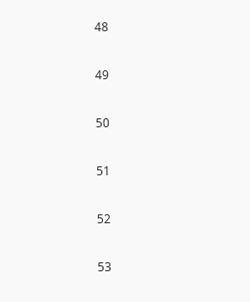48

49

50

51

52

53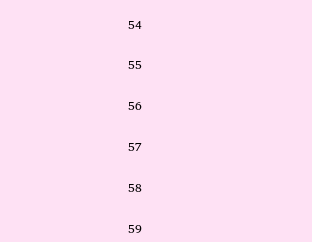54

55

56

57

58

59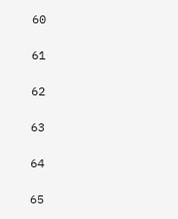60

61

62

63

64

65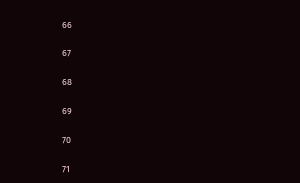66

67

68

69

70

71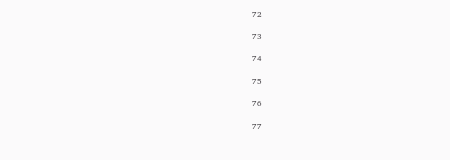72

73

74

75

76

77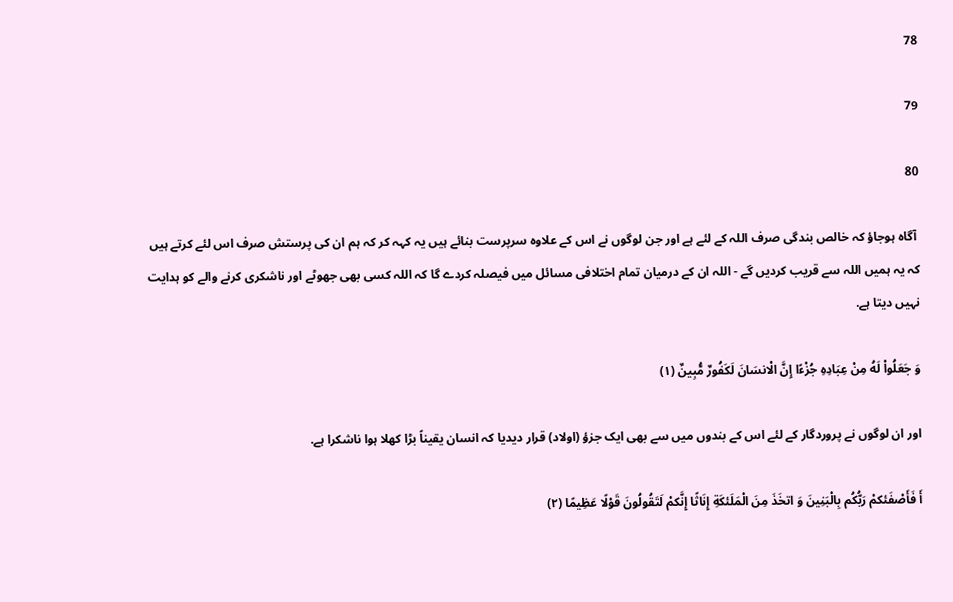78

79

80

 آگاہ ہوجاؤ کہ خالص بندگی صرف اللہ کے لئے ہے اور جن لوگوں نے اس کے علاوہ سرپرست بنائے ہیں یہ کہہ کر کہ ہم ان کی پرستش صرف اس لئے کرتے ہیں کہ یہ ہمیں اللہ سے قریب کردیں گے - اللہ ان کے درمیان تمام اختلافی مسائل میں فیصلہ کردے گا کہ اللہ کسی بھی جھوٹے اور ناشکری کرنے والے کو ہدایت نہیں دیتا ہے.

وَ جَعَلُواْ لَهُ مِنْ عِبَادِهِ جُزْءًا إِنَّ الْانسَانَ لَكَفُورٌ مُّبِینٌ (۱)

اور ان لوگوں نے پروردگار کے لئے اس کے بندوں میں سے بھی ایک جزؤ (اولاد) قرار دیدیا کہ انسان یقیناً بڑا کھلا ہوا ناشکرا ہے.

أَ فَأَصْفَئکمْ رَبُّكُم بِالْبَنِینَ وَ اتخَذَ مِنَ الْمَلَئكَةِ إِنَاثًا إِنَّکمْ لَتَقُولُونَ قَوْلًا عَظِیمًا (۲)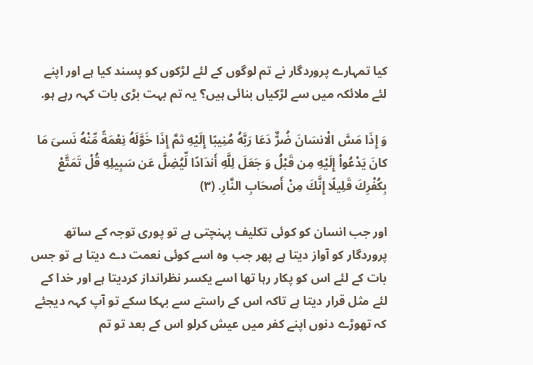کیا تمہارے پروردگار نے تم لوگوں کے لئے لڑکوں کو پسند کیا ہے اور اپنے لئے ملائکہ میں سے لڑکیاں بنائی ہیں؟ یہ تم بہت بڑی بات کہہ رہے ہو.

وَ إِذَا مَسَّ الْانسَانَ ضُرٌّ دَعَا رَبَّهُ مُنِیبًا إِلَيْهِ ثمَّ إِذَا خَوَّلَهُ نِعْمَةً مِّنْهُ نَسىَ مَا کانَ يَدْعُواْ إِلَيْهِ مِن قَبْلُ وَ جَعَلَ لِلَّهِ أَندَادًا لِّيُضِلَّ عَن سَبِیلِهِ قُلْ تَمَتَّعْ بِكُفْرِكَ قَلِیلًا إِنَّكَ مِنْ أَصحَابِ النَّارِ. (۳)

اور جب انسان کو کوئی تکلیف پہنچتی ہے تو پوری توجہ کے ساتھ پروردگار کو آواز دیتا ہے پھر جب وہ اسے کوئی نعمت دے دیتا ہے تو جس بات کے لئے اس کو پکار رہا تھا اسے یکسر نظرانداز کردیتا ہے اور خدا کے لئے مثل قرار دیتا ہے تاکہ اس کے راستے سے بہکا سکے تو آپ کہہ دیجئے کہ تھوڑے دنوں اپنے کفر میں عیش کرلو اس کے بعد تو تم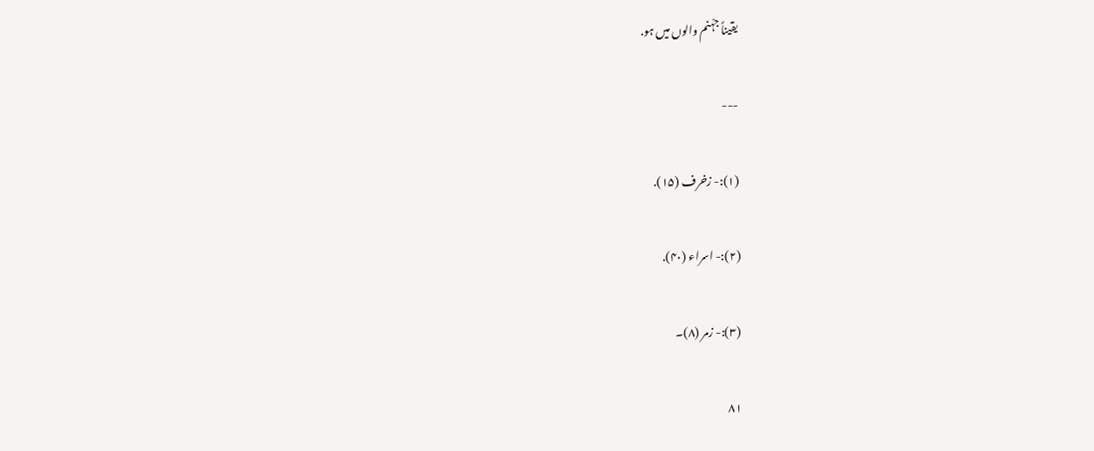یقیناً جہّنم والوں میں ہو.

---

(۱):- زخرف (۱۵).

(۲):- اسراء (۴۰).

(۳):- زمر (۸)۔

۸۱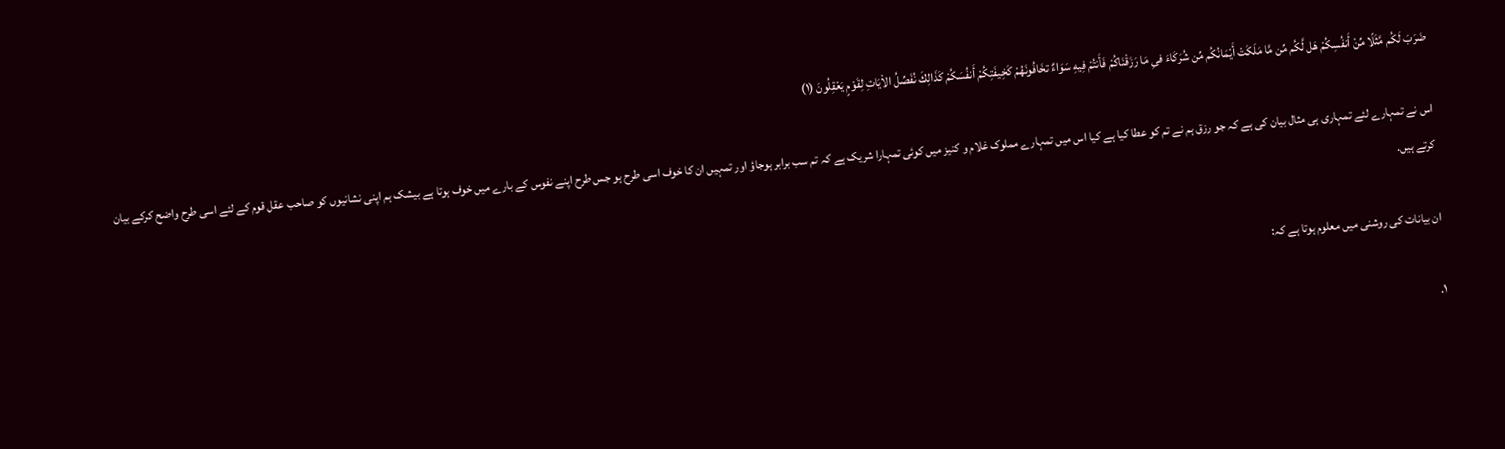ضَرَبَ لَكُم مَّثَلًا مِّنْ أَنفُسِكُمْ هَل لَّكُم مِّن مَّا مَلَكَتْ أَيْمَانُكُم مِّن شُرَكَاءَ فىِ مَا رَزَقْنَاكُمْ فَأَنتُمْ فِیهِ سَوَاءٌ تخَافُونَهُمْ كَخِیفَتِكُمْ أَنفُسَكُمْ كَذَالِكَ نُفَصِّلُ الاْيَاتِ لِقَوْمٍ يَعْقِلُونَ (۱)

اس نے تمہارے لئے تمہاری ہی مثال بیان کی ہے کہ جو رزق ہم نے تم کو عطا کیا ہے کیا اس میں تمہارے مملوک غلام و کنیز میں کوئی تمہارا شریک ہے کہ تم سب برابر ہوجاؤ اور تمہیں ان کا خوف اسی طرح ہو جس طرح اپنے نفوس کے بارے میں خوف ہوتا ہے بیشک ہم اپنی نشانیوں کو صاحب عقل قوم کے لئے اسی طرح واضح کرکے بیان کرتے ہیں.

ان بیانات کی روشنی میں معلوم ہوتا ہے کہ:

۱.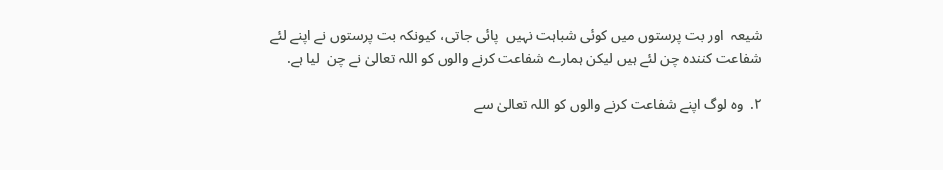شیعہ  اور بت پرستوں میں کوئی شباہت نہیں  پائی جاتی، کیونکہ بت پرستوں نے اپنے لئے شفاعت کنندہ چن لئے ہیں لیکن ہمارے شفاعت کرنے والوں کو اللہ تعالیٰ نے چن  لیا ہے.

۲.  وہ لوگ اپنے شفاعت کرنے والوں کو اللہ تعالیٰ سے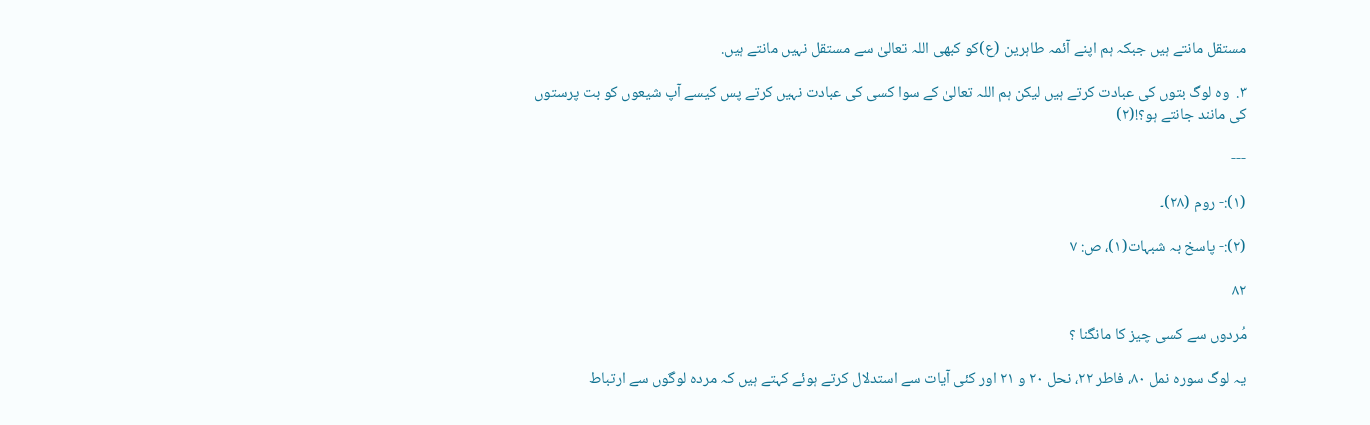مستقل مانتے ہیں جبکہ ہم اپنے آئمہ طاہرین (ع)کو کبھی اللہ تعالیٰ سے مستقل نہیں مانتے ہیں.

۳.  وہ لوگ بتوں کی عبادت کرتے ہیں لیکن ہم اللہ تعالیٰ کے سوا کسی کی عبادت نہیں کرتے پس کیسے آپ شیعوں کو بت پرستوں کی مانند جانتے ہو؟!(۲)

---

(۱):- روم (۲۸)۔

(۲):- پاسخ بہ شبہات(۱)، ص: ۷

۸۲

مُردوں سے کسی چیز کا مانگنا ؟

یہ لوگ سورہ نمل ۸۰، فاطر ۲۲، نحل ۲۰ و ۲۱ اور کئی آیات سے استدلال کرتے ہوئے کہتے ہیں کہ مردہ لوگوں سے ارتباط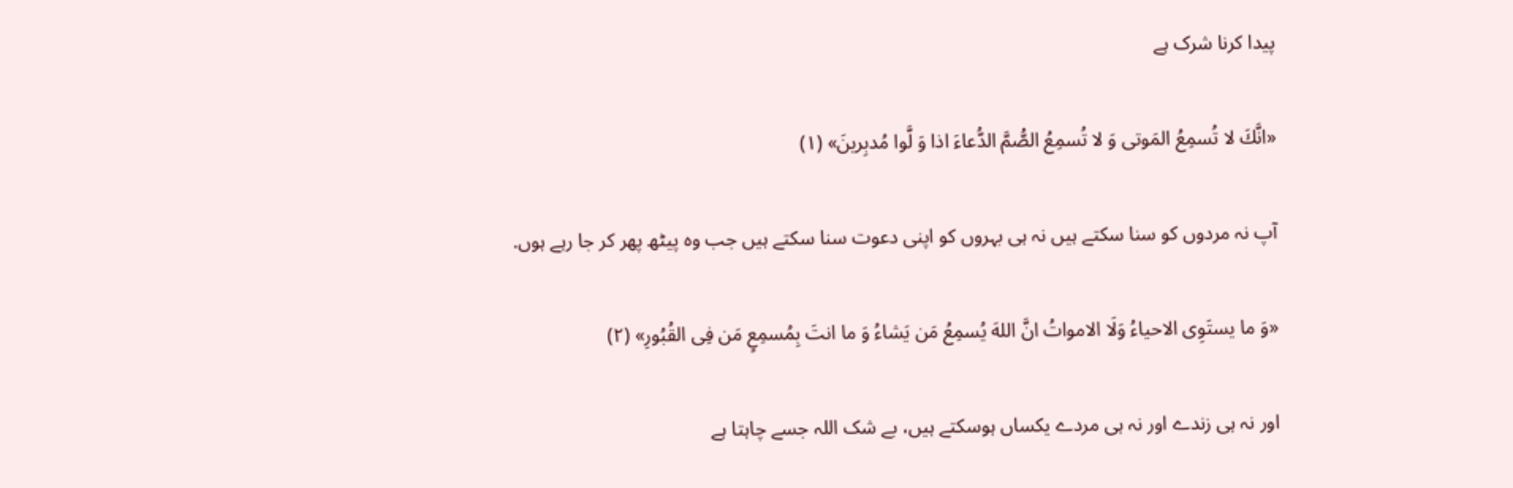پیدا کرنا شرک ہے

«انَّكَ لا تُسمِعُ المَوتی وَ لا تُسمِعُ الصُّمَّ الدُّعاءَ اذا وَ لَّوا مُدبِرینَ» (۱)

آپ نہ مردوں کو سنا سکتے ہیں نہ ہی بہروں کو اپنی دعوت سنا سکتے ہیں جب وہ پیٹھ پھر کر جا رہے ہوں.

«وَ ما یستَوِی الاحیاءُ وَلَا الامواتُ انَّ اللهَ يُسمِعُ مَن يَشاءُ وَ ما انتَ بِمُسمِعٍ مَن فِی القُبُورِ» (۲)

اور نہ ہی زندے اور نہ ہی مردے یکساں ہوسکتے ہیں، بے شک اللہ جسے چاہتا ہے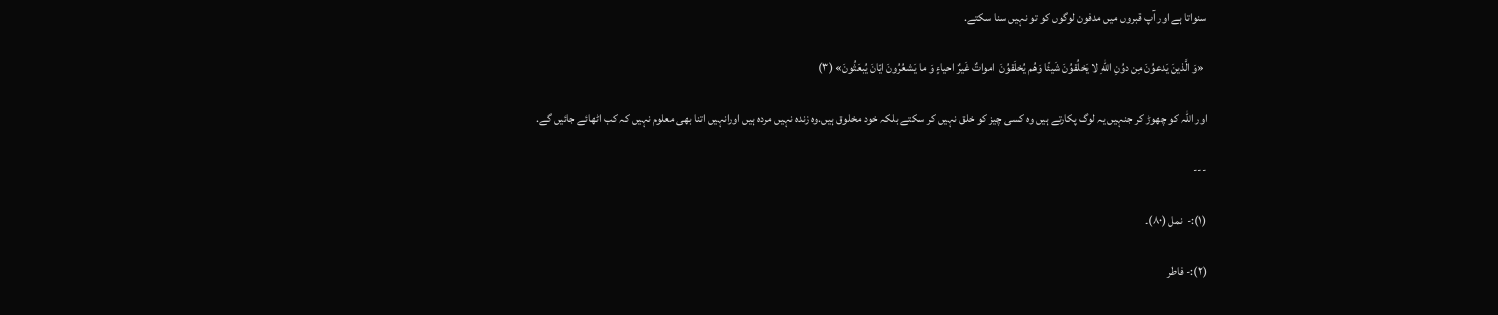سنواتا ہے اور آپ قبروں میں مدفون لوگوں کو تو نہیں سنا سکتے.

 «وَ الَّذینَ يَدعوُنَ مِن دوُنِ اللهِ لا يَخلُقوُنَ شَیئًا وَهُم يُخلَقوُنَ  امواتٌ غَیرٌ احیاءٍ وَ ما يَشعُرُونَ ایّانَ يُبعَثُونَ» (۳)

اور اللہ کو چھوڑ کر جنہیں یہ لوگ پکارتے ہیں وہ کسی چیز کو خلق نہیں کر سکتے بلکہ خود مخلوق ہیں.وہ زندہ نہیں مردہ ہیں اورانہیں اتنا بھی معلوم نہیں کہ کب اٹھائے جائیں گے.

---

(۱):-  نمل (۸۰)۔

(۲):- فاطر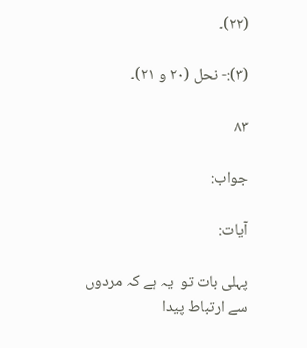(۲۲)۔

(۳):- نحل (۲۰ و ۲۱)۔

۸۳

جواب:

آیات:

پہلی بات تو  یہ ہے کہ مردوں سے ارتباط پیدا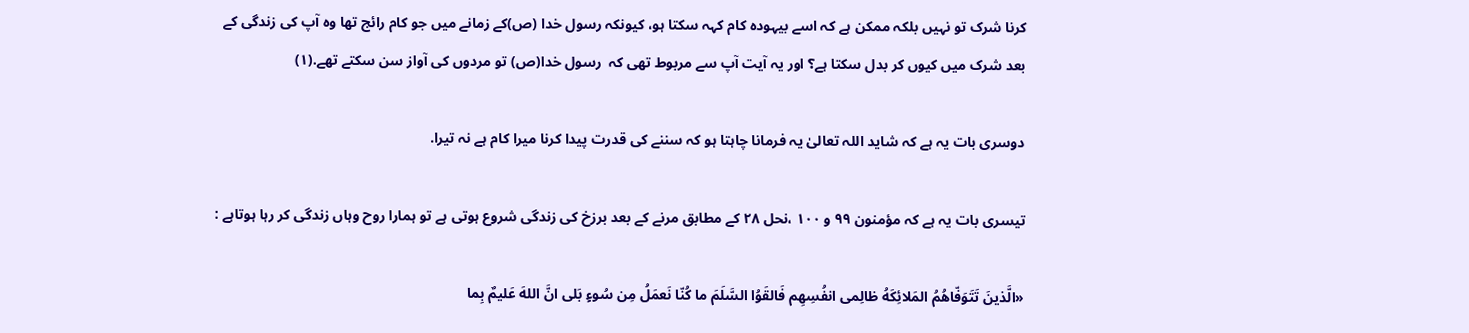کرنا شرک تو نہیں بلکہ ممکن ہے کہ اسے بیہودہ کام کہہ سکتا ہو، کیونکہ رسول خدا (ص)کے زمانے میں جو کام رائج تھا وہ آپ کی زندگی کے بعد شرک میں کیوں کر بدل سکتا ہے؟ اور یہ آیت آپ سے مربوط تھی کہ  رسول خدا(ص) تو مردوں کی آواز سن سکتے تھے.(۱)

دوسری بات یہ ہے کہ شاید اللہ تعالیٰ یہ فرمانا چاہتا ہو کہ سننے کی قدرت پیدا کرنا میرا کام ہے نہ تیرا.

تیسری بات یہ ہے کہ مؤمنون ۹۹ و ۱۰۰ ،نحل ۲۸ کے مطابق مرنے کے بعد برزخ کی زندگی شروع ہوتی ہے تو ہمارا روح وہاں زندگی کر رہا ہوتاہے :

«الَّذینَ تَتَوَفّاهُمُ المَلائِكَهُ ظالِمی انفُسِهِم فَالقَوُا السَّلَمَ ما كُنّا نَعمَلُ مِن سُوءٍ بَلی انَّ اللهَ عَلیمٌ بِما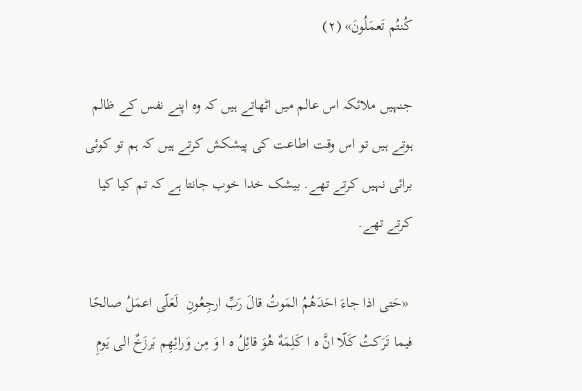كُنتُم تَعمَلُونَ» (۲)

جنہیں ملائکہ اس عالم میں اٹھاتے ہیں کہ وہ اپنے نفس کے ظالم ہوتے ہیں تو اس وقت اطاعت کی پیشکش کرتے ہیں کہ ہم تو کوئی برائی نہیں کرتے تھے. بیشک خدا خوب جانتا ہے کہ تم کیا کیا کرتے تھے.

 «حَتی اذا جاءَ احَدَهُمُ المَوتُ قالَ رَبِّ ارجِعُونِ  لَعَلّی اعمَلُ صالحًا فیما تَرَکتُ كَلّا انَّ ه ا كَلِمَهٌ هُوَ قائِلُ ه ا وَ مِن وَرائِهِم بَرزَخٌ الی يَومِ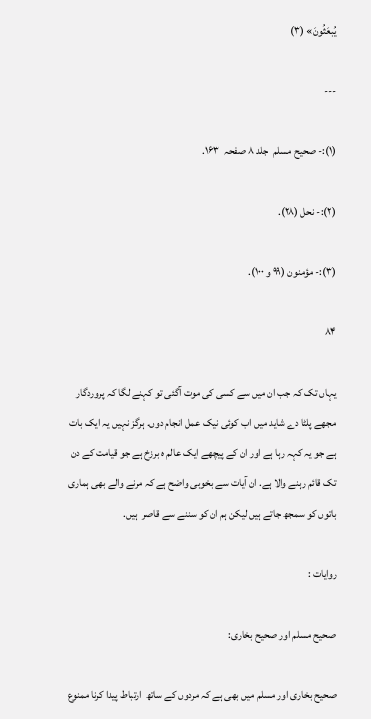يُبعَثُونَ» (۳)

---

(۱):- صحیح مسلم  جلد ۸ صفحہ  ۱۶۳.

(۲):- نحل (۲۸).

(۳):- مؤمنون (۹۹ و ۱۰۰).

۸۴

یہاں تک کہ جب ان میں سے کسی کی موت آگئی تو کہنے لگا کہ پروردگار مجھے پلٹا دے شاید میں اب کوئی نیک عمل انجام دوں. ہرگز نہیں یہ ایک بات ہے جو یہ کہہ رہا ہے اور ان کے پیچھے ایک عالم ہ برزخ ہے جو قیامت کے دن تک قائم رہنے والا ہے. ان آیات سے بخوبی واضح ہے کہ مرنے والے بھی ہماری باتوں کو سمجھ جاتے ہیں لیکن ہم ان کو سننے سے قاصر  ہیں.

روایات :

صحیح مسلم اور صحیح بخاری:

صحیح بخاری اور مسلم میں بھی ہے کہ مردوں کے ساتھ  ارتباط پیدا کرنا ممنوع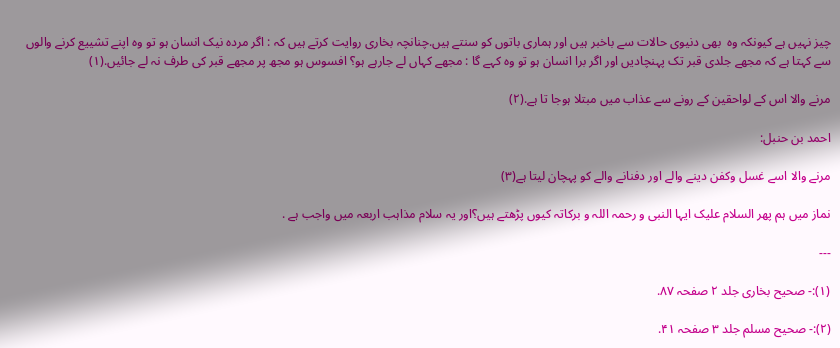چیز نہیں ہے کیونکہ وہ  بھی دنیوی حالات سے باخبر ہیں اور ہماری باتوں کو سنتے ہیں.چنانچہ بخاری روایت کرتے ہیں کہ : اگر مردہ نیک انسان ہو تو وہ اپنے تشییع کرنے والوں سے کہتا ہے کہ مجھے جلدی قبر تک پہنچادیں اور اگر برا انسان ہو تو وہ کہے گا : مجھے کہاں لے جارہے ہو؟ افسوس ہو مجھ پر مجھے قبر کی طرف نہ لے جائیں.(۱)

مرنے والا اس کے لواحقین کے رونے سے عذاب میں مبتلا ہوجا تا ہے.(۲)

احمد بن حنبل:

مرنے والا اسے غسل وکفن دینے والے اور دفنانے والے کو پہچان لیتا ہے(۳)

نماز میں ہم پھر السلام علیک ایہا النبی و رحمہ اللہ و برکاتہ کیوں پڑھتے ہیں؟اور یہ سلام مذاہب اربعہ میں واجب ہے .

---

(۱):- صحیح بخاری جلد ۲ صفحہ ۸۷.

(۲):- صحیح مسلم جلد ۳ صفحہ ۴۱.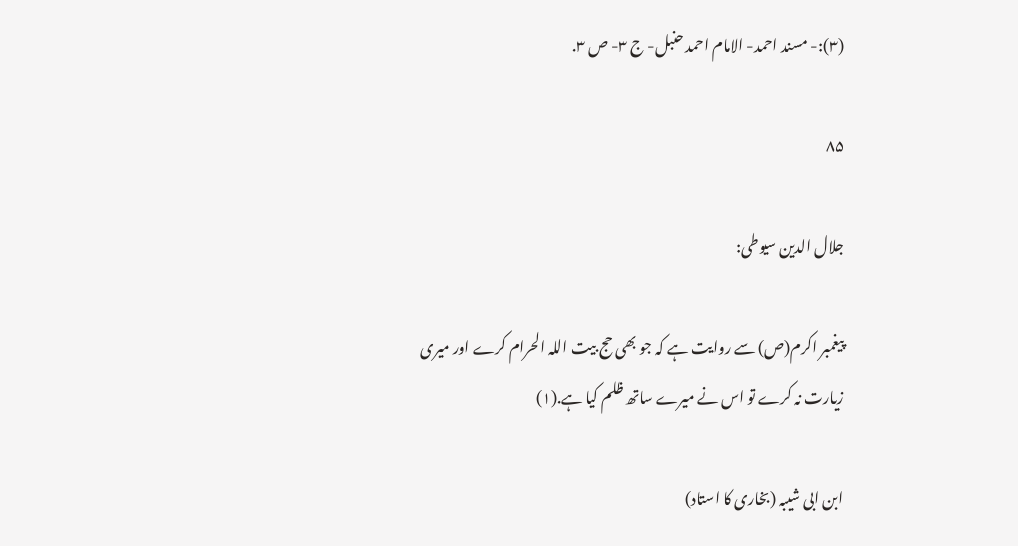(۳):- مسند احمد- الامام احمد حنبل- ج ۳- ص ۳.

۸۵

جلال الدین سیوطی:

پیغمبر اکرم(ص) سے روایت ہے کہ جو بھی حج بیت اللہ الحرام کرے اور میری زیارت نہ کرے تو اس نے میرے ساتھ ظلم کیا ہے.(۱)

ابن ابی شیبہ (بخاری کا استاد)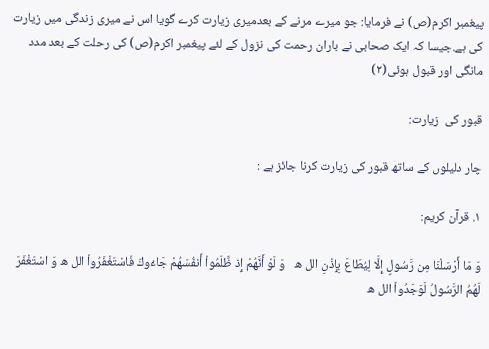پیغمبر اکرم(ص) نے فرمایا: جو میرے مرنے کے بعدمیری زیارت کرے گویا اس نے میری زندگی میں زیارت کی ہے.جیسا کہ ایک صحابی نے باران رحمت کی نزول کے لئے پیغمبر اکرم(ص) کی رحلت کے بعد مدد مانگی اور قبول ہوئی(۲)

قبور کی  زیارت:

چار دلیلوں کے ساتھ قبور کی زیارت کرنا جائز ہے :

۱. قرآن کریم:

وَ مَا أَرْسَلْنَا مِن رَّسُولٍ إِلَّا لِيُطَاعَ بِإِذْنِ الل ه   وَ لَوْ أَنَّهُمْ إِذ ظَّلَمُواْ أَنفُسَهُمْ جَاءُوكَ فَاسْتَغْفَرُواْ الل ه وَ اسْتَغْفَرَ لَهُمُ الرَّسُولُ لَوَجَدُواْ الل ه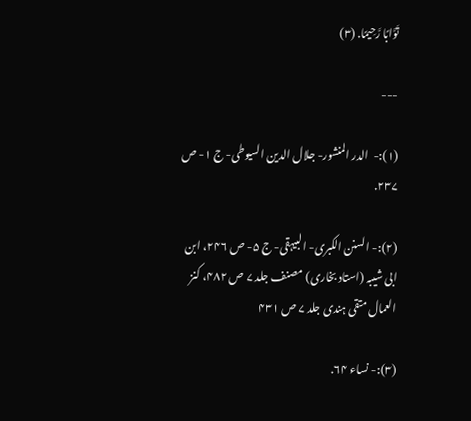تَوَّابًا رَّحِیمًا. (۳)

---

(۱):-  الدر المنشور- جلال الدین السیوطی- ج ۱- ص ۲۳۷.

(۲):- السنن الکبری- البیہقی- ج ۵- ص ۲۴۶، ابن ابی شیبہ (استاد بخاری) مصنف جلد ۷ ص ۴۸۲، کنز العمال متقی ہندی جلد ۷ ص ۴۳۱

(۳):- نساء ۶۴.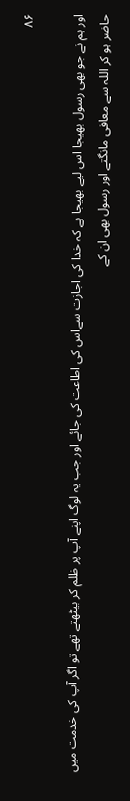۸۶

اور ہم نے جو بھی رسول بھیجا اس لیے بھیجا ہے کہ خدا کی اجازت سےاس کی اطاعت کی جائے اور جب یہ لوگ اپنے آپ پر ظلم کر بیٹھتے تھے تو اگر آپ کی خدمت میں حاضر ہو کر اللہ سے معافی مانگتے اور رسول بھی ان کے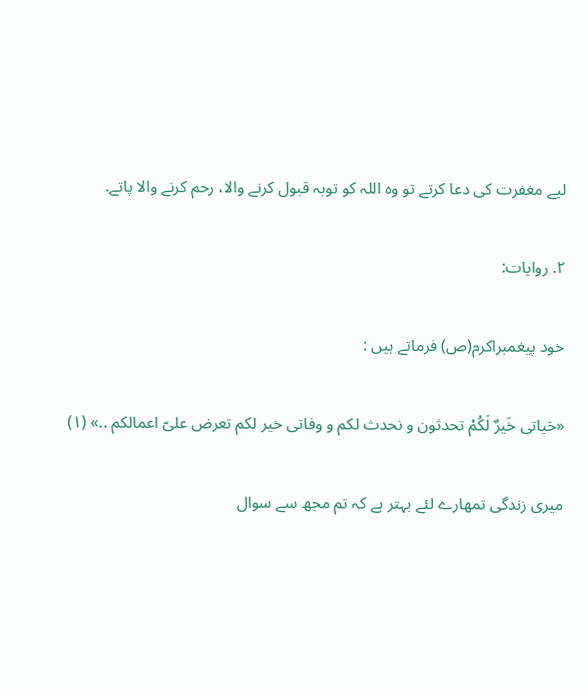لیے مغفرت کی دعا کرتے تو وہ اللہ کو توبہ قبول کرنے والا، رحم کرنے والا پاتے.

۲. روایات:

خود پیغمبراکرم(ص) فرماتے ہیں :

«حَیاتی خَیرٌ لَكُمْ تحدثون و نحدث لکم و وفاتی خیر لکم تعرض علیّ اعمالکم ..» (۱)

میری زندگی تمھارے لئے بہتر ہے کہ تم مجھ سے سوال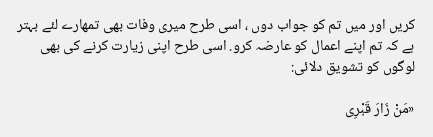کریں اور میں تم کو جواب دوں ، اسی طرح میری وفات بھی تمھارے لئے بہتر ہے کہ تم اپنے اعمال کو عارضہ کرو. اسی طرح اپنی زیارت کرنے کی بھی لوگوں کو تشویق دلائی:

«مَنْ زَارَ قَبْرِی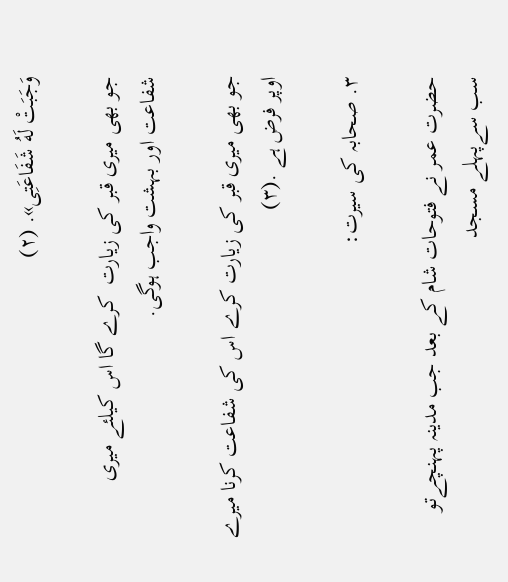وَجَبَتْ لَهُ شَفَاعَتِی». (۲)

جو بھی میری قبر کی زیارت  کرے گا اس کیلئے میری شفاعت اور بہشت واجب ہوگی.

جو بھی میری قبر کی زیارت کرے اس کی شفاعت کرنا میرے اوپر فرض ہے .(۳)

۳. صحابہ کی سیرت:

حضرت عمر نے فتوحات شام کے بعد جب مدینہ پہنچےتو سب سےپہلے مسجد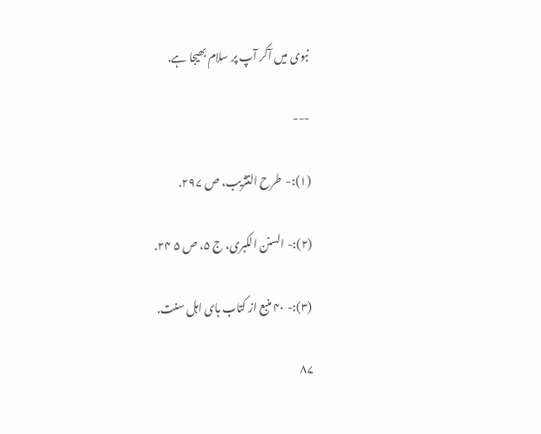نبوی میں آکر آپ پر سلام بھیجا ہے.

---

(۱):-  طرح التثریب، ص ۲۹۷.

(۲):- السنن الکبری، ج ۵، ص ۵ ۲۴.

(۳):- ۴۰ منبع از کتاب ہای اہل سنت.

۸۷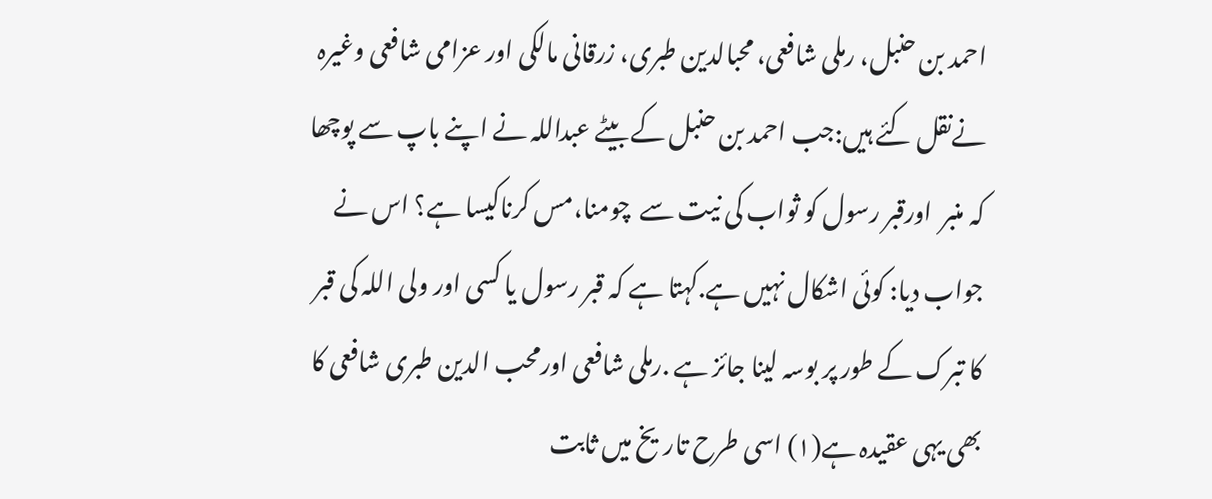احمد بن حنبل، رملی شافعی، محبالدین طبری، زرقانی مالکی اور عزامی شافعی وغیرہ نےنقل کئے ہیں:جب احمد بن حنبل کے بیٹے عبداللہ نے اپنے باپ سے پوچھا کہ منبر  اورقبر رسول کو ثواب کی نیت سے  چومنا،مس کرناکیسا ہے؟ اس نے جواب دیا: کوئی اشکال نہیں ہے.کہتا ہے کہ قبر رسول یا کسی اور ولی اللہ کی قبر کا تبرک کے طور پر بوسہ لینا جائز ہے .رملی شافعی اورمحب الدین طبری شافعی کا بھی یہی عقیدہ ہے(۱) اسی طرح تاریخ میں ثابت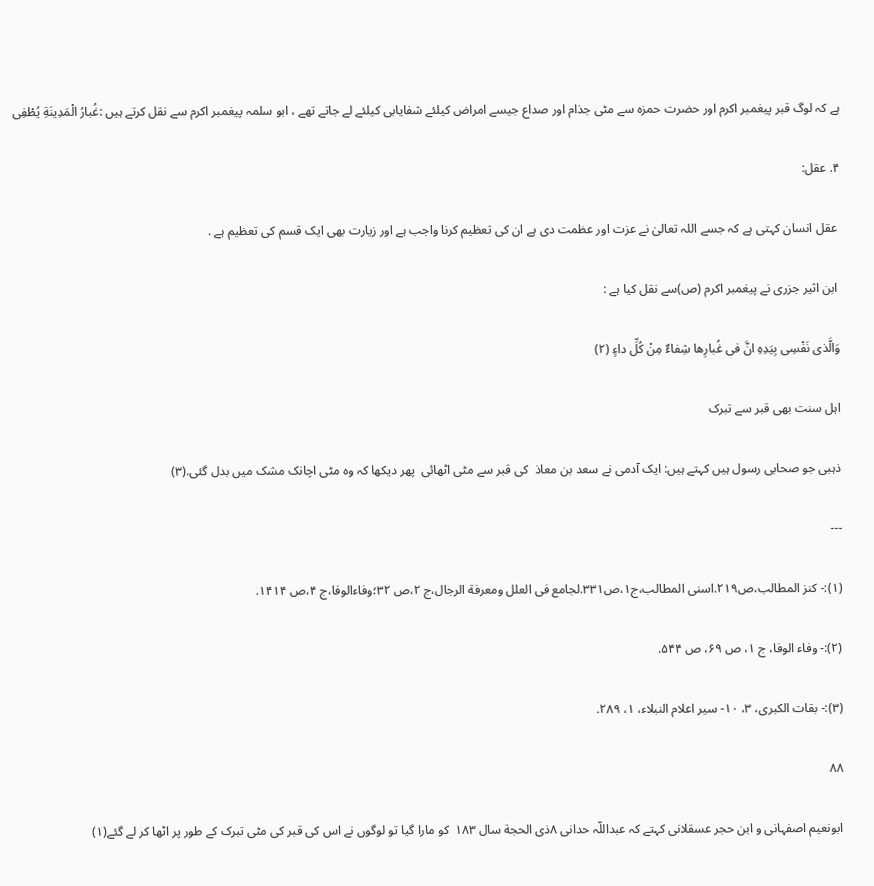ہے کہ لوگ قبر پیغمبر اکرم اور حضرت حمزہ سے مٹی جذام اور صداع جیسے امراض کیلئے شفایابی کیلئے لے جاتے تھے ، ابو سلمہ پیغمبر اکرم سے نقل کرتے ہیں :غُبارُ الْمَدِینَةِ يُطْفِی

۴. عقل:

 عقل انسان کہتی ہے کہ جسے اللہ تعالیٰ نے عزت اور عظمت دی ہے ان کی تعظیم کرنا واجب ہے اور زیارت بھی ایک قسم کی تعظیم ہے .

 ابن اثیر جزری نے پیغمبر اکرم (ص)سے نقل کیا ہے :

وَالَّذی نَفْسِی بِيَدِهِ انَّ فی غُبارِها شِفاءٌ مِنْ كُلِّ داءٍ (۲)

اہل سنت بھی قبر سے تبرک

ذہبی جو صحابی رسول ہیں کہتے ہیں: ایک آدمی نے سعد بن معاذ  کی قبر سے مٹی اٹھائی  پھر دیکھا کہ وہ مٹی اچانک مشک میں بدل گئی.(۳)

---

(۱):- کنز المطالب،ص۲۱۹.اسنی المطالب،ج۱،ص۳۳۱.لجامع فی العلل ومعرفة الرجال،ج ۲،ص ۳۲؛وفاءالوفا،ج ۴،ص ۱۴۱۴.

(۲):- وفاء الوفا، ج ۱، ص ۶۹، ص ۵۴۴.

(۳):- بقات الکبری، ۳، ۱۰- سیر اعلام النبلاء، ۱، ۲۸۹.

۸۸

ابونعیم اصفہانی و ابن حجر عسقلانی کہتے کہ عبداللّہ حدانی ۸ذی الحجة سال ۱۸۳  کو مارا گیا تو لوگوں نے اس کی قبر کی مٹی تبرک کے طور پر اٹھا کر لے گئے(۱)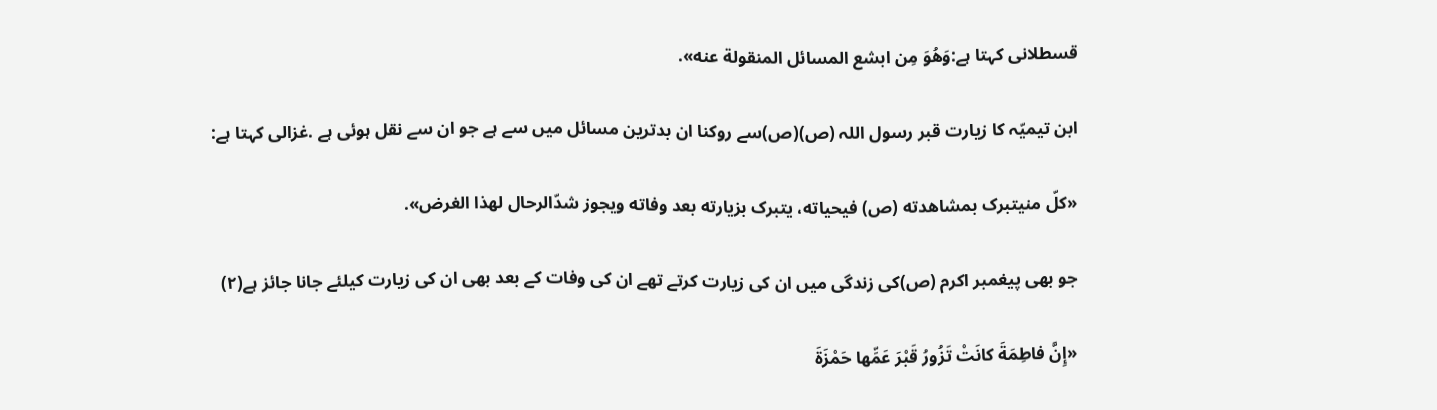قسطلانی کہتا ہے:وَهُوَ مِن ابشع المسائل المنقولة عنه».

ابن تیمیّہ کا زیارت قبر رسول اللہ (ص)(ص)سے روکنا ان بدترین مسائل میں سے ہے جو ان سے نقل ہوئی ہے .غزالی کہتا ہے:

«کلّ منیتبرک بمشاهدته (ص) فیحیاته، یتبرک بزیارته بعد وفاته ویجوز شدّالرحال لهذا الغرض».

جو بھی پیغمبر اکرم (ص)کی زندگی میں ان کی زیارت کرتے تھے ان کی وفات کے بعد بھی ان کی زیارت کیلئے جانا جائز ہے(۲)

«إِنَّ فاطِمَةَ کانَتْ تَزُورُ قَبْرَ عَمِّها حَمْزَةَ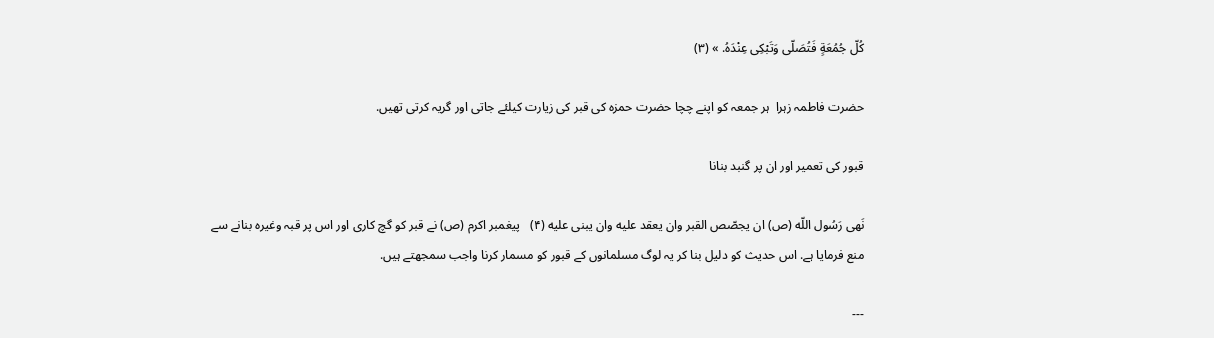كُلّ جُمُعَةٍ فَتُصَلّی وَتَبْكِی عِنْدَهُ. » (۳)

حضرت فاطمہ زہرا  ہر جمعہ کو اپنے چچا حضرت حمزہ کی قبر کی زیارت کیلئے جاتی اور گریہ کرتی تھیں.

قبور کی تعمیر اور ان پر گنبد بنانا

نَهی رَسُول اللّه (ص) ان یجصّص القبر وان یعقد علیه وان یبنی علیه (۴)   پیغمبر اکرم (ص) نے قبر کو گچ کاری اور اس پر قبہ وغیرہ بنانے سے منع فرمایا ہے. اس حدیث کو دلیل بنا کر یہ لوگ مسلمانوں کے قبور کو مسمار کرنا واجب سمجھتے ہیں.

---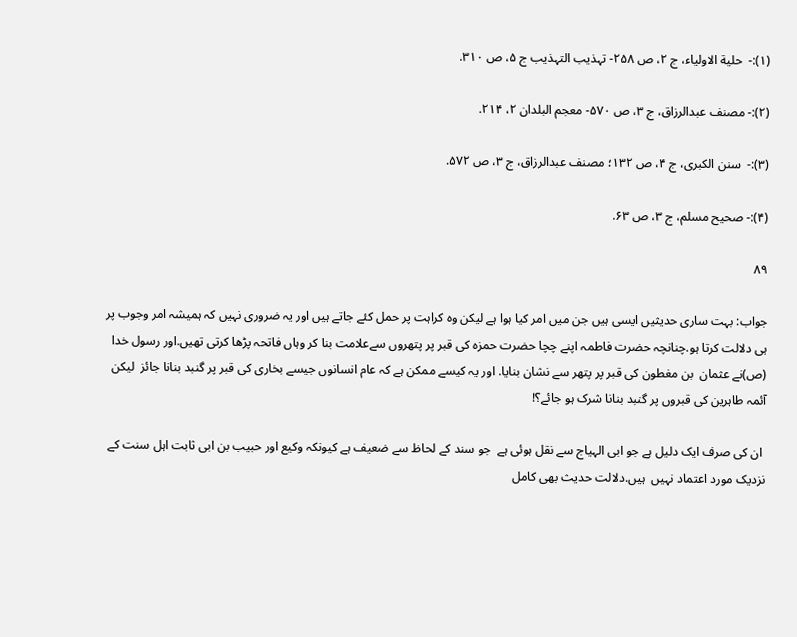(۱):-  حلیة الاولیاء، ج ۲، ص ۲۵۸- تہذیب التہذیب ج ۵، ص ۳۱۰.

(۲):- مصنف عبدالرزاق، ج ۳، ص ۵۷۰- معجم البلدان ۲، ۲۱۴.

(۳):-  سنن الکبری، ج ۴، ص ۱۳۲؛ مصنف عبدالرزاق، ج ۳، ص ۵۷۲.

(۴):- صحیح مسلم، ج ۳، ص ۶۳.

۸۹

جواب: بہت ساری حدیثیں ایسی ہیں جن میں امر کیا ہوا ہے لیکن وہ کراہت پر حمل کئے جاتے ہیں اور یہ ضروری نہیں کہ ہمیشہ امر وجوب پر ہی دلالت کرتا ہو.چنانچہ حضرت فاطمہ اپنے چچا حضرت حمزہ کی قبر پر پتھروں سےعلامت بنا کر وہاں فاتحہ پڑھا کرتی تھیں.اور رسول خدا (ص)نے عثمان  بن مغطون کی قبر پر پتھر سے نشان بنایا. اور یہ کیسے ممکن ہے کہ عام انسانوں جیسے بخاری کی قبر پر گنبد بنانا جائز  لیکن آئمہ طاہرین کی قبروں پر گنبد بنانا شرک ہو جائے؟!

 ان کی صرف ایک دلیل ہے جو ابی الہیاج سے نقل ہوئی ہے  جو سند کے لحاظ سے ضعیف ہے کیونکہ وکیع اور حبیب بن ابی ثابت اہل سنت کے نزدیک مورد اعتماد نہیں  ہیں.دلالت حدیث بھی کامل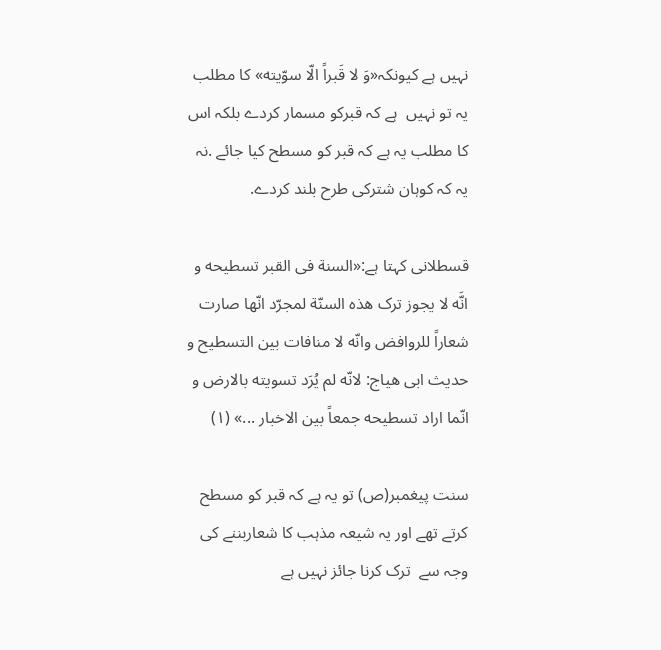نہیں ہے کیونکہ«وَ لا قَبراً الّا سوّیته» کا مطلب یہ تو نہیں  ہے کہ قبرکو مسمار کردے بلکہ اس  کا مطلب یہ ہے کہ قبر کو مسطح کیا جائے .نہ یہ کہ کوہان شترکی طرح بلند کردے.

قسطلانی کہتا ہے:«السنة فی القبر تسطیحه و انَّه لا یجوز ترک هذه السنّة لمجرّد انّها صارت شعاراً للروافض وانّه لا منافات بین التسطیح و حدیث ابی هیاج: لانّه لم يُرَد تسویته بالارض و انّما اراد تسطیحه جمعاً بین الاخبار ...» (۱)

سنت پیغمبر(ص) تو یہ ہے کہ قبر کو مسطح کرتے تھے اور یہ شیعہ مذہب کا شعاربننے کی وجہ سے  ترک کرنا جائز نہیں ہے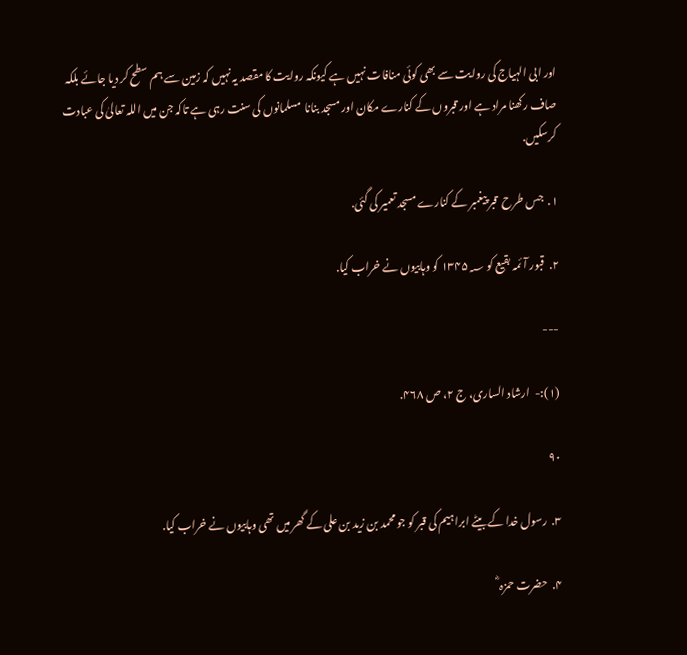اور ابی الہیاج کی روایت سے بھی کوئی منافات نہیں ہے کیونکہ روایت کا مقصد یہ نہیں کہ زمین سے ہم سطح کر دیا جائے بلکہ صاف رکھنا مراد ہے اور قبروں کے کنارے مکان اور مسجد بنانا  مسلمانوں کی سنت رہی ہے تاکہ جن میں اللہ تعالیٰ کی عبادت کرسکیں.

۱.  جس طرح  قبر پیغمبر کے کنارے مسجد تعمیر کی گئی.

۲.  قبور آئمہ بقیع کو ۱۳۴۵؁ کو وہابیوں نے خراب کیا.

---

(۱):-  ارشاد الساری، ج ۲، ص ۴۶۸.

۹۰

۳.  رسول خدا کے بیٹے ابراہیم کی قبر کو جو محمد بن زید بن علی کے گھر میں تھی وہابیوں نے خراب کیا.

۴.  حضرت حمزہ ؓ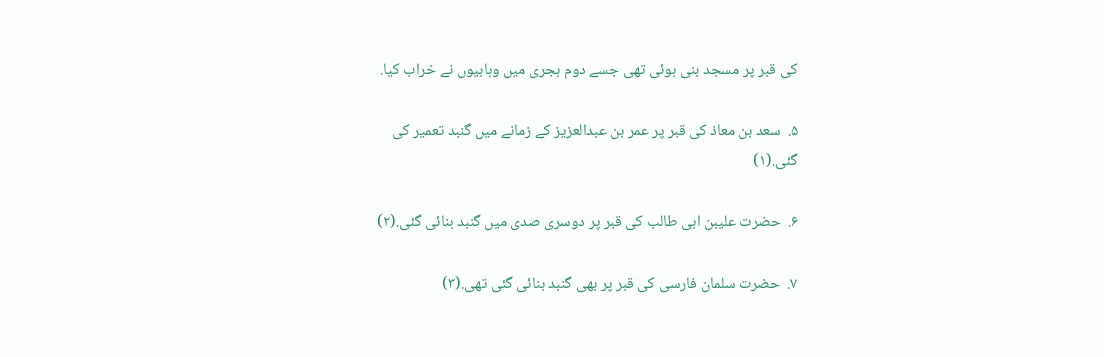کی قبر پر مسجد بنی ہوئی تھی جسے دوم ہجری میں وہابیوں نے خراب کیا.

۵.  سعد بن معاذ کی قبر پر عمر بن عبدالعزیز کے زمانے میں گنبد تعمیر کی گئی.(۱)

۶.  حضرت علیبن ابی طالب کی قبر پر دوسری صدی میں گنبد بنائی گئی.(۲)

۷.  حضرت سلمان فارسی کی قبر پر بھی گنبد بنائی گئی تھی.(۳)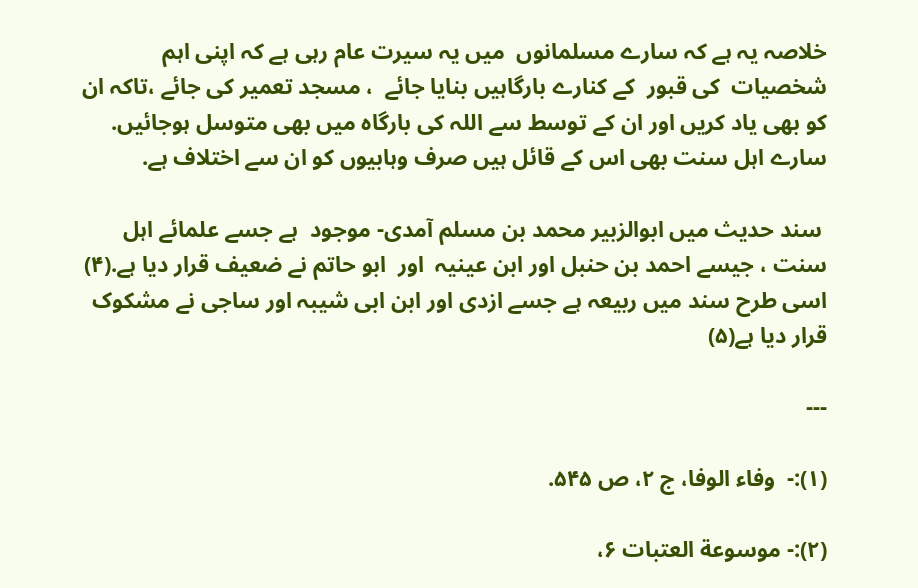خلاصہ یہ ہے کہ سارے مسلمانوں  میں یہ سیرت عام رہی ہے کہ اپنی اہم شخصیات  کی قبور  کے کنارے بارگاہیں بنایا جائے  ، مسجد تعمیر کی جائے ،تاکہ ان کو بھی یاد کریں اور ان کے توسط سے اللہ کی بارگاہ میں بھی متوسل ہوجائیں. سارے اہل سنت بھی اس کے قائل ہیں صرف وہابیوں کو ان سے اختلاف ہے.

 سند حدیث میں ابوالزبیر محمد بن مسلم آمدی- موجود  ہے جسے علمائے اہل سنت ، جیسے احمد بن حنبل اور ابن عینیہ  اور  ابو حاتم نے ضعیف قرار دیا ہے.(۴) اسی طرح سند میں ربیعہ ہے جسے ازدی اور ابن ابی شیبہ اور ساجی نے مشکوک قرار دیا ہے(۵)

---

(۱):-  وفاء الوفا، ج ۲، ص ۵۴۵.

(۲):- موسوعة العتبات ۶،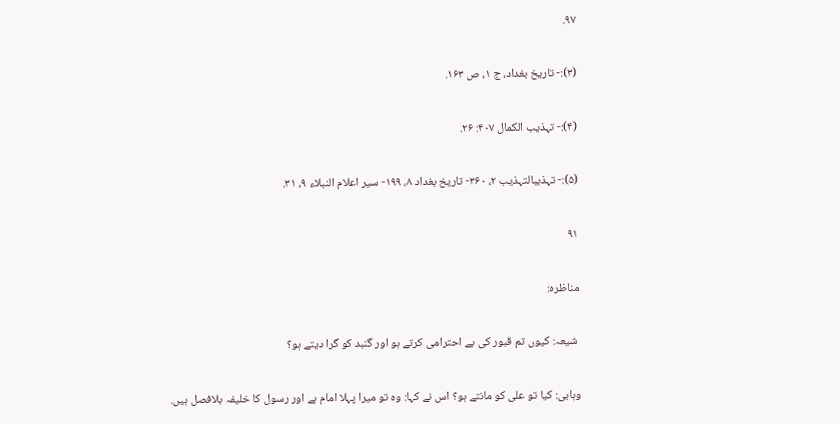۹۷.

(۳):- تاریخ بغداد، ج ۱، ص ۱۶۳.

(۴):- تہذیب الکمال ۴۰۷: ۲۶.

(۵):- تہذیبالتہذیب ۲، ۳۶۰- تاریخ بغداد ۸، ۱۹۹- سیر اعلام النبلاء ۹، ۳۱.

۹۱

مناظرہ:

 شیعہ: کیوں تم قبور کی بے احترامی کرتے ہو اور گنبد کو گرا دیتے ہو؟

وہابی: کیا تو علی کو مانتے ہو؟ اس نے کہا: وہ تو میرا پہلا امام ہے اور رسول کا خلیفہ بلافصل ہیں.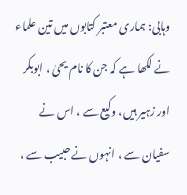وہابی: ہماری معتبر کتابوں میں تین علماء نے لکھا ہے کہ جن کا نام یحیٰ ، ابوبکر اور زہیر ہیں، وکیع سے ، اس نے سفیان سے ، انہوں نے حبیب سے ،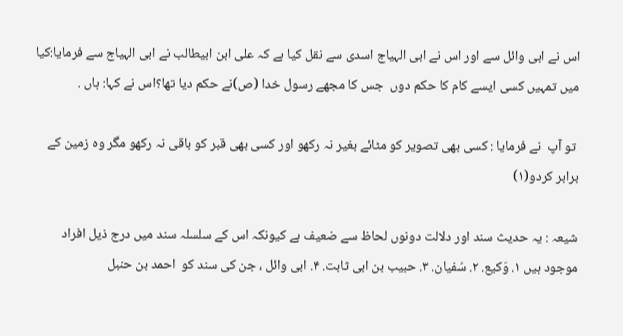اس نے ابی وائل سے اور اس نے ابی الہیاج اسدی سے نقل کیا ہے کہ علی ابن ابیطالب نے ابی الہیاج سے فرمایا:کیا میں تمہیں کسی ایسے کام کا حکم دوں  جس کا مجھے رسول خدا (ص)نے حکم دیا تھا؟اس نے کہا: ہاں .

 تو آپ  نے فرمایا : کسی بھی تصویر کو مٹائے بغیر نہ رکھو اور کسی بھی قبر کو باقی نہ رکھو مگر وہ زمین کے برابر کردو(۱)

شیعہ : یہ حدیث سند اور دلالت دونوں لحاظ سے ضعیف ہے کیونکہ اس کے سلسلہ سند میں درج ذیل افراد موجود ہیں ۱. وَکیع. ۲. سُفیان. ۳. حبیب بن ابی ثابت. ۴. ابی وائل ، جن کی سند کو  احمد بن حنبل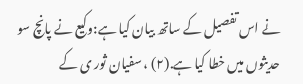نے اس تفصیل کے ساتھ بیان کیا ہے:وکیع نے پانچ سو حدیثوں میں خطا کیا ہے.(۲) ، سفیان ثور ی کے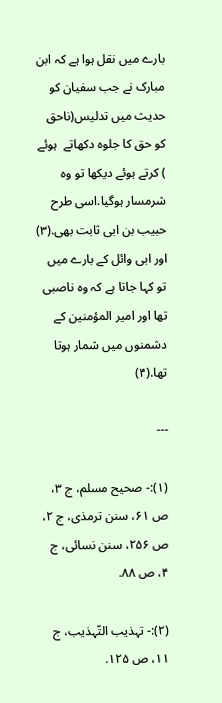بارے میں نقل ہوا ہے کہ ابن مبارک نے جب سفیان کو حدیث میں تدلیس(ناحق کو حق کا جلوہ دکھاتے  ہوئے ) کرتے ہوئے دیکھا تو وہ شرمسار ہوگیا.اسی طرح حبیب بن ابی ثابت بھی.(۳) اور ابی وائل کے بارے میں تو کہا جاتا ہے کہ وہ ناصبی تھا اور امیر المؤمنین کے دشمنوں میں شمار ہوتا تھا.(۴)

---

(۱):- صحیح مسلم، ج ۳، ص ۶۱، سنن ترمذی، ج ۲، ص ۲۵۶، سنن نسائی، ج ۴، ص ۸۸.

(۲):- تہذیب التّہذیب، ج ۱۱، ص ۱۲۵.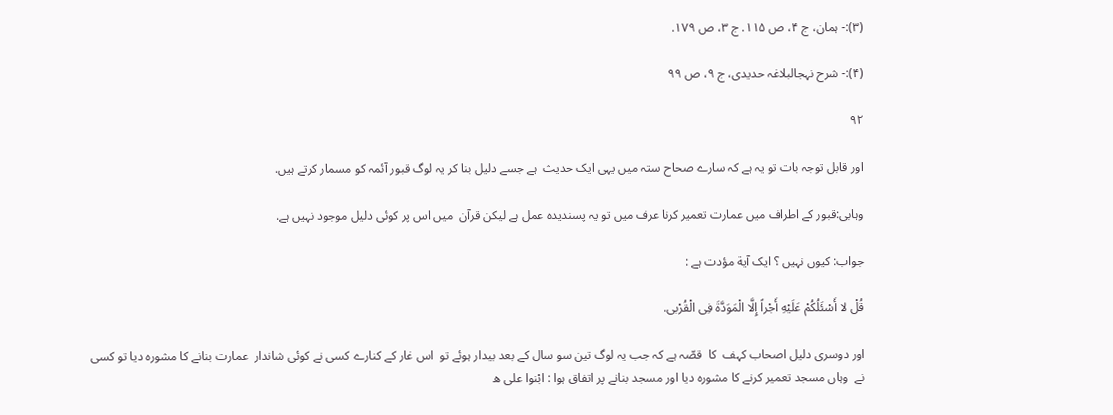(۳):- ہمان، ج ۴، ص ۱۱۵. ج ۳، ص ۱۷۹.

(۴):- شرح نہجالبلاغہ حدیدی، ج ۹، ص ۹۹

۹۲

اور قابل توجہ بات تو یہ ہے کہ سارے صحاح ستہ میں یہی ایک حدیث  ہے جسے دلیل بنا کر یہ لوگ قبور آئمہ کو مسمار کرتے ہیں.

وہابی:قبور کے اطراف میں عمارت تعمیر کرنا عرف میں تو یہ پسندیدہ عمل ہے لیکن قرآن  میں اس پر کوئی دلیل موجود نہیں ہے.

جواب: کیوں نہیں ؟ ایک آیة مؤدت ہے :

قُلْ لا أَسْئَلُكُمْ عَلَيْهِ أَجْراً إِلَّا الْمَوَدَّةَ فِی الْقُرْبی.

اور دوسری دلیل اصحاب کہف  کا  قصّہ ہے کہ جب یہ لوگ تین سو سال کے بعد بیدار ہوئے تو  اس غار کے کنارے کسی نے کوئی شاندار  عمارت بنانے کا مشورہ دیا تو کسی نے  وہاں مسجد تعمیر کرنے کا مشورہ دیا اور مسجد بنانے پر اتفاق ہوا : ابْنوا علی ه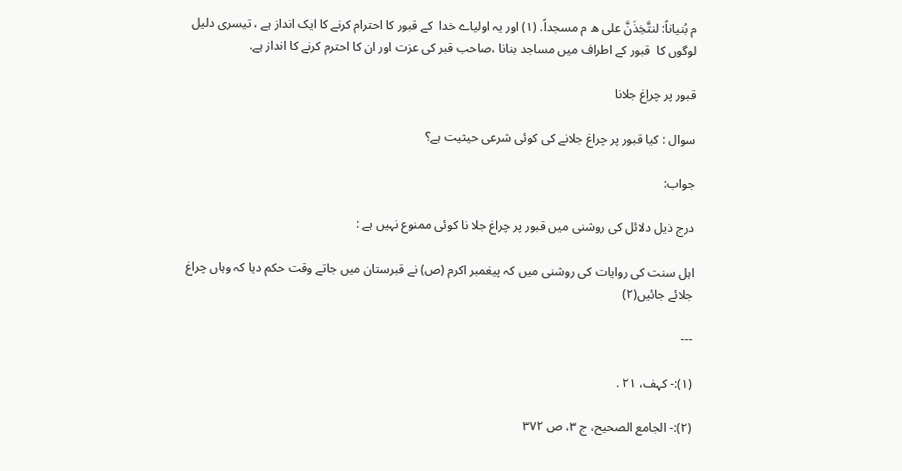م بُنیاناً: لنتَّخِذَنَّ علی ه م مسجداً. (۱) اور یہ اولیاے خدا  کے قبور کا احترام کرنے کا ایک انداز ہے ، تیسری دلیل لوگوں کا  قبور کے اطراف میں مساجد بنانا ،صاحب قبر کی عزت اور ان کا احترم کرنے کا انداز ہے.

قبور پر چراٖغ جلانا

سوال : کیا قبور پر چراغ جلانے کی کوئی شرعی حیثیت ہے؟

جواب:

درج ذیل دلائل کی روشنی میں قبور پر چراغ جلا نا کوئی ممنوع نہیں ہے :

اہل سنت کی روایات کی روشنی میں کہ پیغمبر اکرم (ص) نے قبرستان میں جاتے وقت حکم دیا کہ وہاں چراغ جلائے جائیں(۲)

---

(۱):- کہف، ۲۱ .

(۲):- الجامع الصحیح، ج ۳، ص ۳۷۲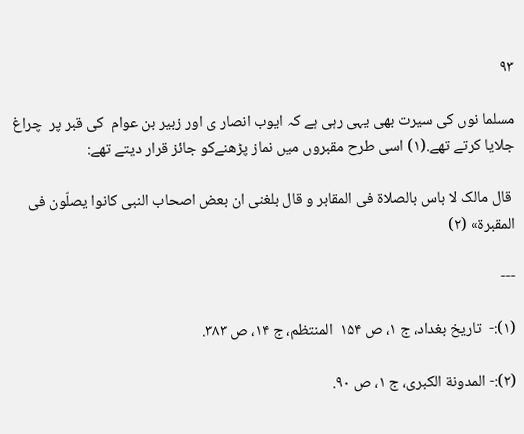۹۳

مسلما نوں کی سیرت بھی یہی رہی ہے کہ ایوب انصار ی اور زبیر بن عوام  کی قبر پر  چراغ جلایا کرتے تھے.(۱) اسی طرح مقبروں میں نماز پڑھنےکو جائز قرار دیتے تھے:

 قال مالک لا باس بالصلاة فی المقابر و قال بلغنی ان بعض اصحاب النبی کانوا یصلّون فی المقبرة» (۲)

---

(۱):-  تاریخ بغداد، ج ۱، ص ۱۵۴  المنتظم، ج ۱۴، ص ۳۸۳.

(۲):- المدونة الکبری، ج ۱، ص ۹۰.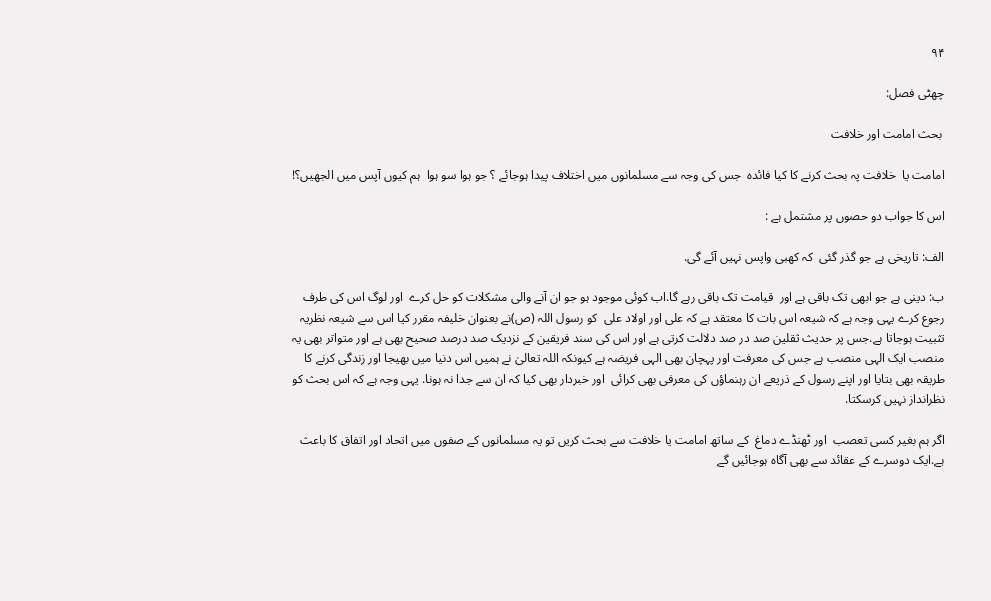۹۴

چھٹی فصل:

 بحث امامت اور خلافت

امامت یا  خلافت پہ بحث کرنے کا کیا فائدہ  جس کی وجہ سے مسلمانوں میں اختلاف پیدا ہوجائے ؟ جو ہوا سو ہوا  ہم کیوں آپس میں الجھیں؟!

اس کا جواب دو حصوں پر مشتمل ہے :

الف: تاریخی ہے جو گذر گئی  کہ کھبی واپس نہیں آئے گی.

ب: دینی ہے جو ابھی تک باقی ہے اور  قیامت تک باقی رہے گا.اب کوئی موجود ہو جو ان آنے والی مشکلات کو حل کرے  اور لوگ اس کی طرف رجوع کرے یہی وجہ ہے کہ شیعہ اس بات کا معتقد ہے کہ علی اور اولاد علی  کو رسول اللہ (ص)نے بعنوان خلیفہ مقرر کیا اس سے شیعہ نظریہ تثبیت ہوجاتا ہے.جس پر حدیث ثقلین صد در صد دلالت کرتی ہے اور اس کی سند فریقین کے نزدیک صد درصد صحیح بھی ہے اور متواتر بھی یہ منصب ایک الہی منصب ہے جس کی معرفت اور پہچان بھی الہی فریضہ ہے کیونکہ اللہ تعالیٰ نے ہمیں اس دنیا میں بھیجا اور زندگی کرنے کا طریقہ بھی بتایا اور اپنے رسول کے ذریعے ان رہنماؤں کی معرفی بھی کرائی  اور خبردار بھی کیا کہ ان سے جدا نہ ہونا. یہی وجہ ہے کہ اس بحث کو نظرانداز نہیں کرسکتا.

اگر ہم بغیر کسی تعصب  اور ٹھنڈے دماغ  کے ساتھ امامت یا خلافت سے بحث کریں تو یہ مسلمانوں کے صفوں میں اتحاد اور اتفاق کا باعث ہے.ایک دوسرے کے عقائد سے بھی آگاہ ہوجائیں گے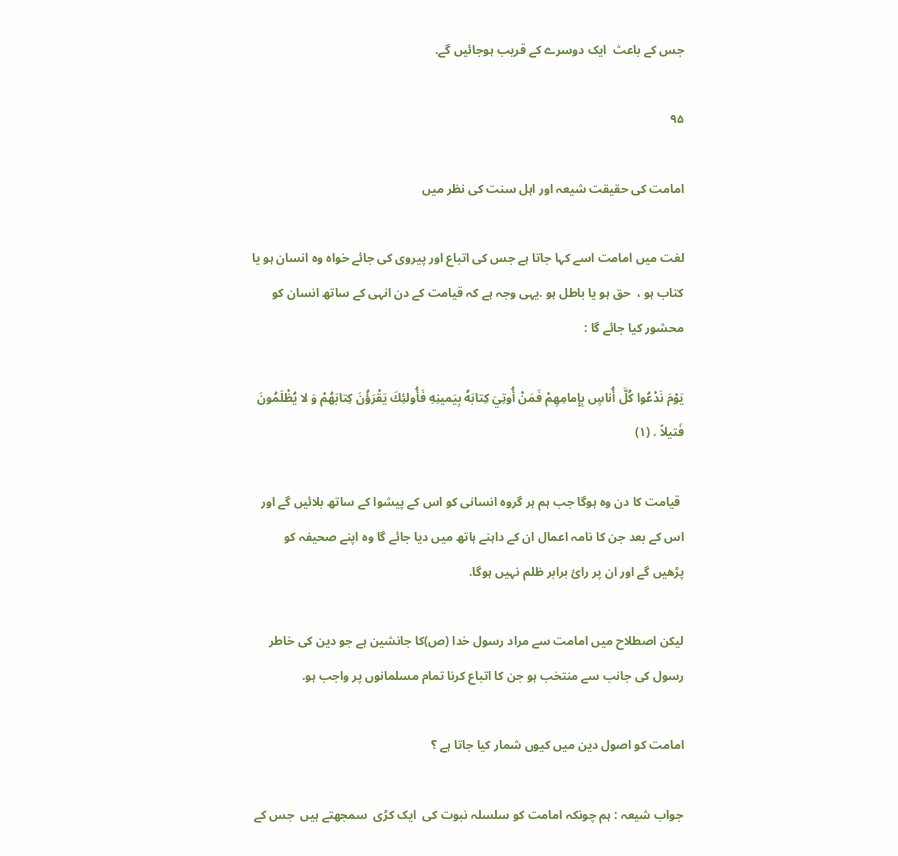جس کے باعث  ایک دوسرے کے قریب ہوجائیں گے.

۹۵

امامت کی حقیقت شیعہ اور اہل سنت کی نظر میں

لغت میں امامت اسے کہا جاتا ہے جس کی اتباع اور پیروی کی جائے خواہ وہ انسان ہو یا کتاب ہو ،  حق ہو یا باطل ہو .یہی وجہ ہے کہ قیامت کے دن انہی کے ساتھ انسان کو محشور کیا جائے گا :

يَوْمَ نَدْعُوا كُلَّ أُناسٍ بِإِمامِهِمْ فَمَنْ أُوتِيَ كِتابَهُ بِيَمینِهِ فَأُولئِكَ يَقْرَؤُنَ كِتابَهُمْ وَ لا يُظْلَمُونَ فَتیلاً . (۱)

 قیامت کا دن وہ ہوگا جب ہم ہر گروہ انسانی کو اس کے پیشوا کے ساتھ بلائیں گے اور اس کے بعد جن کا نامہ اعمال ان کے داہنے ہاتھ میں دیا جائے گا وہ اپنے صحیفہ کو پڑھیں گے اور ان پر رائ برابر ظلم نہیں ہوگا.

لیکن اصطلاح میں امامت سے مراد رسول خدا (ص)کا جانشین ہے جو دین کی خاطر رسول کی جانب سے منتخب ہو جن کا اتباع کرنا تمام مسلمانوں پر واجب ہو.

امامت کو اصول دین میں کیوں شمار کیا جاتا ہے ؟

جواب شیعہ : ہم چونکہ امامت کو سلسلہ نبوت کی  ایک کڑی  سمجھتے ہیں  جس کے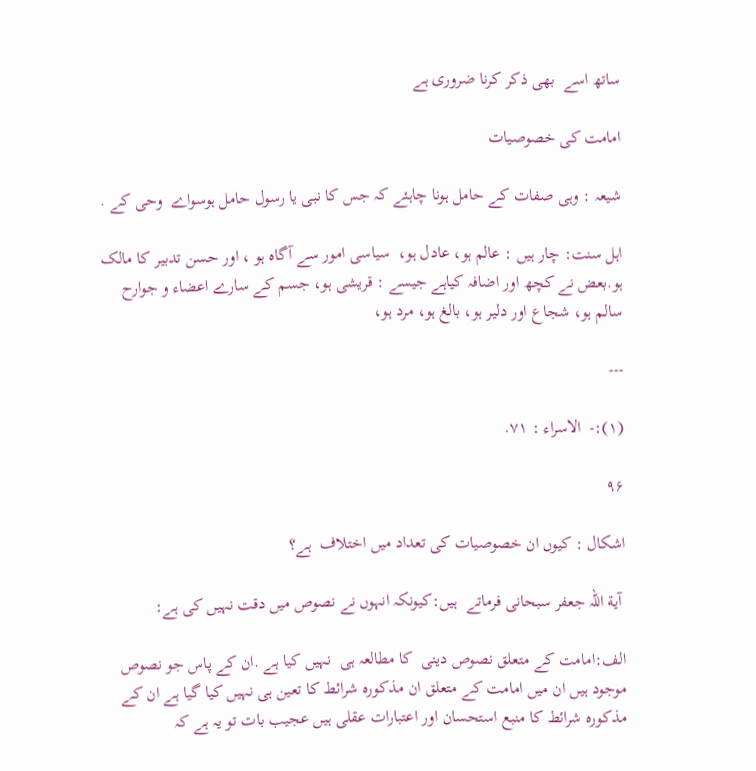ساتھ اسے  بھی ذکر کرنا ضروری ہے

امامت کی خصوصیات

شیعہ : وہی صفات کے حامل ہونا چاہئے کہ جس کا نبی یا رسول حامل ہوسواے  وحی کے .

اہل سنت: چار ہیں : عالم ہو، عادل ہو،  سیاسی امور سے آگاہ ہو ، اور حسن تدبیر کا مالک ہو.بعض نے کچھ اور اضافہ کیاہے جیسے : قریشی ہو، جسم کے سارے اعضاء و جوارح سالم ہو، شجاع اور دلیر ہو، بالغ ہو، مرد ہو،

---

(۱):-  الاسراء : ۷۱.

۹۶

اشکال : کیوں ان خصوصیات کی تعداد میں اختلاف  ہے؟

 آیة اللہ جعفر سبحانی فرماتے  ہیں:کیونکہ انہوں نے نصوص میں دقت نہیں کی ہے:

الف:امامت کے متعلق نصوص دینی  کا مطالعہ ہی  نہیں کیا ہے .ان کے پاس جو نصوص موجود ہیں ان میں امامت کے متعلق ان مذکورہ شرائط کا تعین ہی نہیں کیا گیا ہے ان کے مذکورہ شرائط کا منبع استحسان اور اعتبارات عقلی ہیں عجیب بات تو یہ ہے کہ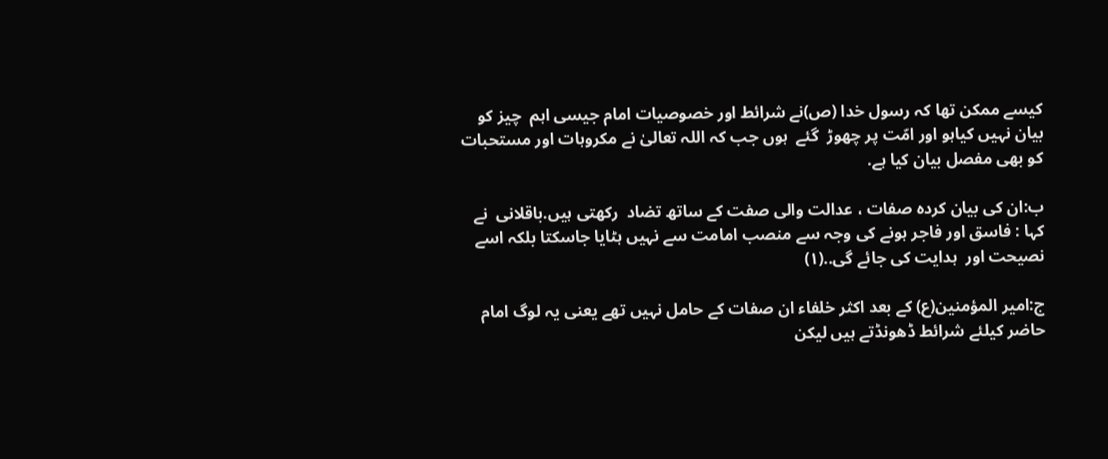کیسے ممکن تھا کہ رسول خدا (ص)نے شرائط اور خصوصیات امام جیسی اہم  چیز کو بیان نہیں کیاہو اور امّت پر چھوڑ  گئے  ہوں جب کہ اللہ تعالیٰ نے مکروہات اور مستحبات کو بھی مفصل بیان کیا ہے.

ب:ان کی بیان کردہ صفات ، عدالت والی صفت کے ساتھ تضاد  رکھتی ہیں.باقلانی  نے کہا : فاسق اور فاجر ہونے کی وجہ سے منصب امامت سے نہیں ہٹایا جاسکتا بلکہ اسے نصیحت اور  ہدایت کی جائے گی..(۱)

ج:امیر المؤمنین(ع) کے بعد اکثر خلفاء ان صفات کے حامل نہیں تھے یعنی یہ لوگ امام حاضر کیلئے شرائط ڈھونڈتے ہیں لیکن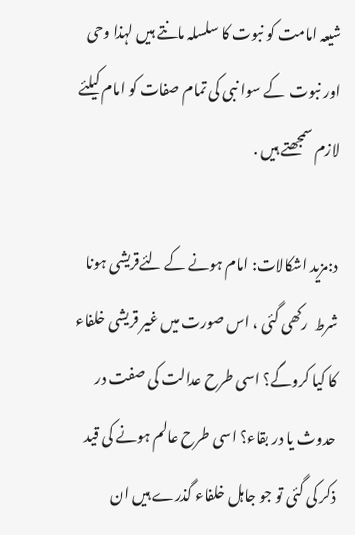شیعہ امامت کو نبوت کا سلسلہ مانتے ہیں لہذا وحی اور نبوت  کے سوا نبی کی تمام صفات کو امام کیلئے لازم سمجھتے ہیں .

د:مزید اشکالات: امام ہونے کے لئےقریشی ہونا شرط  رکھی گئی ، اس صورت میں غیر قریشی خلفاء کا کیا کروگے؟ اسی طرح عدالت کی صفت در حدوث یا در بقاء؟ اسی طرح عالم ہونے کی قید ذکر کی گئی تو جو جاہل خلفاء گذرے ہیں ان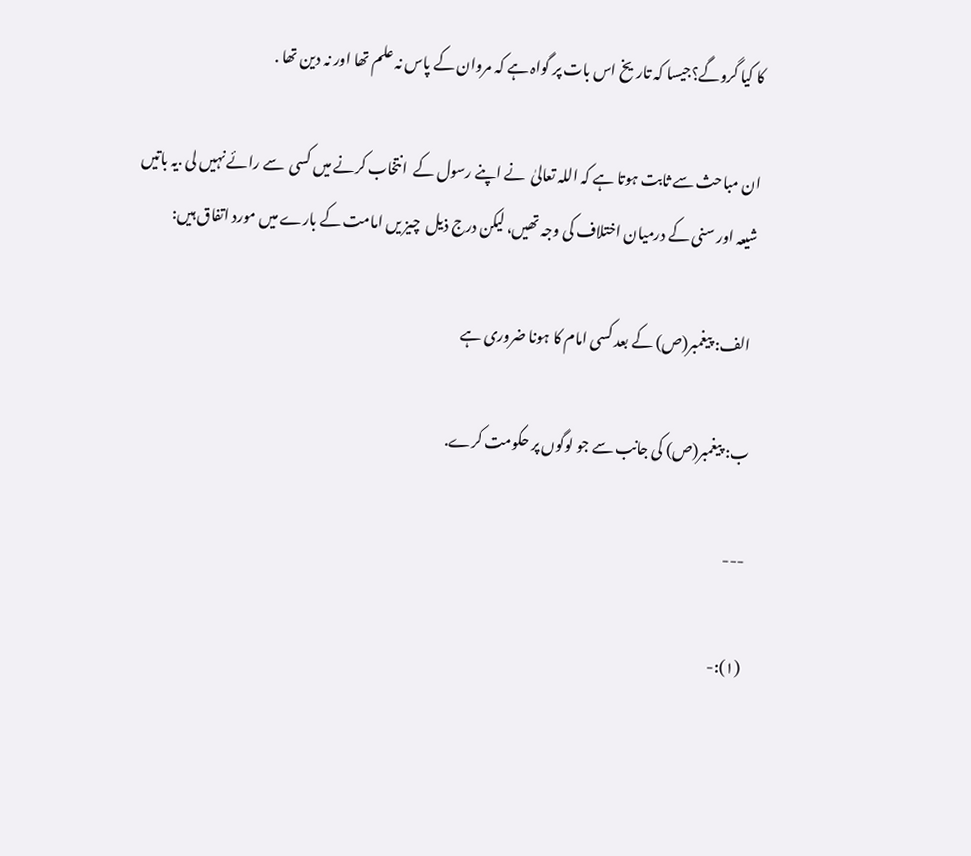کا کیا گروگے؟جیسا کہ تاریخ اس بات پر گواہ ہے کہ مروان کے پاس نہ علم تھا اور نہ دین تھا .

ان مباحث سے ثابت ہوتا ہے کہ اللہ تعالیٰ  نے اپنے رسول کے  انتخاب کرنے میں کسی  سے رائے نہیں لی .یہ باتیں شیعہ اور سنی کے درمیان اختلاف کی وجہ تھیں، لیکن درج ذیل  چیز یں امامت کے بارے میں مورد اتفاق ہیں:

 الف: پیغمبر(ص) کے بعد کسی امام کا ہونا ضروری ہے

ب: پیغمبر(ص) کی جانب سے جو لوگوں پر حکومت کرے.

---

(۱):-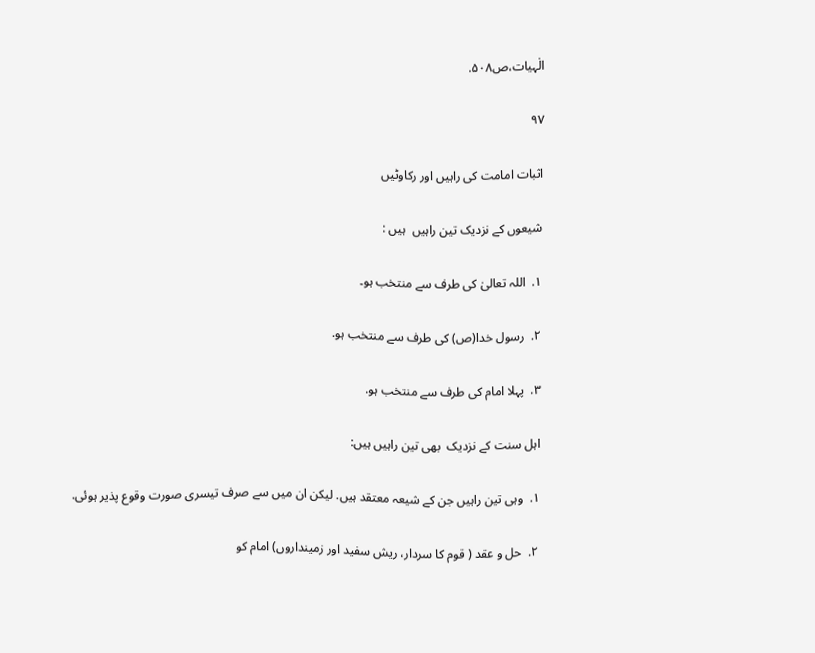الٰہیات،ص۵۰۸.

۹۷

اثبات امامت کی راہیں اور رکاوٹیں

شیعوں کے نزدیک تین راہیں  ہیں :

۱.  اللہ تعالیٰ کی طرف سے منتخب ہو۔

۲.  رسول خدا(ص) کی طرف سے منتخب ہو.

۳.  پہلا امام کی طرف سے منتخب ہو.

اہل سنت کے نزدیک  بھی تین راہیں ہیں:

۱.  وہی تین راہیں جن کے شیعہ معتقد ہیں. لیکن ان میں سے صرف تیسری صورت وقوع پذیر ہوئی.

۲.  حل و عقد ( قوم کا سردار، ریش سفید اور زمینداروں) امام کو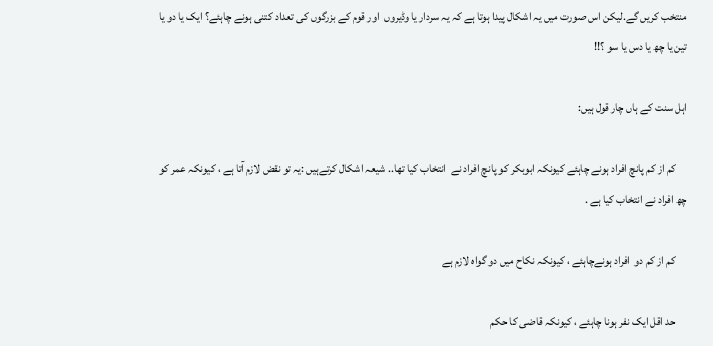منتخب کریں گے.لیکن اس صورت میں یہ اشکال پیدا ہوتا ہے کہ یہ سردار یا وڈیروں  اور قوم کے بزرگوں کی تعداد کتنی ہونے چاہئے؟ ایک یا دو یا تین یا چھ یا دس یا سو ؟!!

اہل سنت کے ہاں چار قول ہیں:

     کم از کم پانچ افراد ہونے چاہئے کیونکہ ابوبکر کو پانچ افراد نے  انتخاب کیا تھا.. شیعہ اشکال کرتےہیں :یہ تو نقض لازم آتا ہے ، کیونکہ عمر کو چھ افراد نے انتخاب کیا ہے .

     کم از کم دو  افراد ہونےچاہئے ، کیونکہ نکاح میں دو گواہ لازم ہے

     حد اقل ایک نفر ہونا چاہئے ، کیونکہ قاضی کا حکم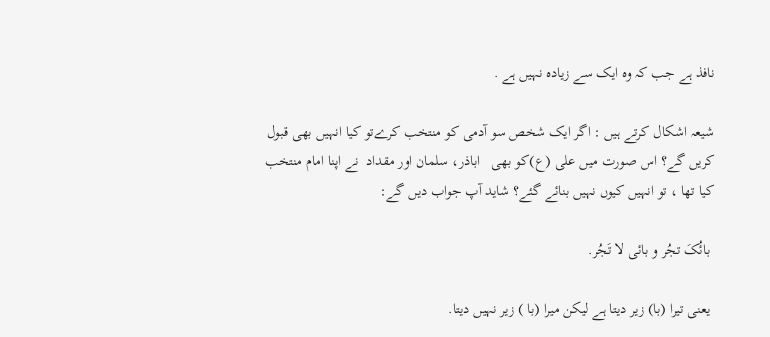نافذ ہے جب کہ وہ ایک سے زیادہ نہیں ہے .

شیعہ اشکال کرتے ہیں : اگر ایک شخص سو آدمی کو منتخب کرےتو کیا انہیں بھی قبول کریں گے؟ اس صورت میں علی (ع)کو بھی   اباذر، سلمان اور مقداد  نے اپنا امام منتخب کیا تھا ، تو انہیں کیوں نہیں بنائے گئے؟ شاید آپ جواب دیں گے:

 بائُکَ تجُر و بائی لا تَجُر.

 یعنی تیرا (با) زیر دیتا ہے لیکن میرا (با ) زیر نہیں دیتا.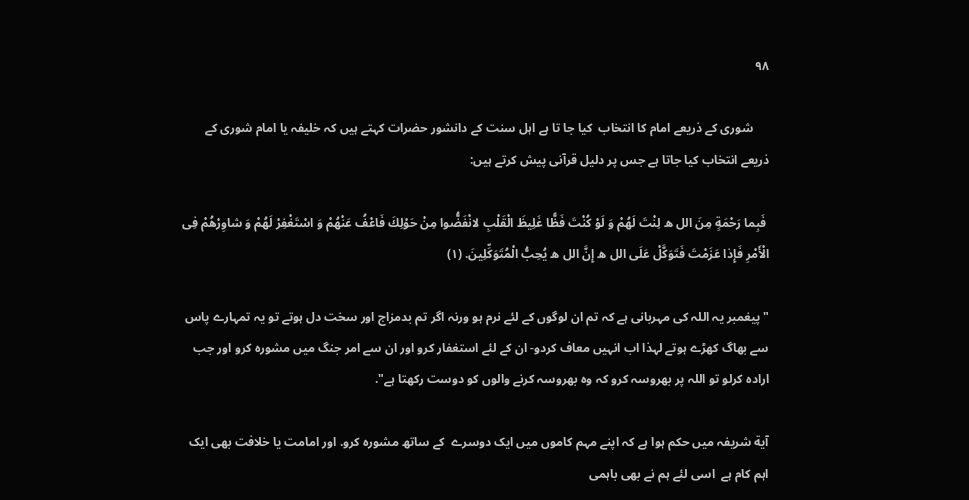۹۸

     شوری کے ذریعے امام کا انتخاب  کیا جا تا ہے اہل سنت کے دانشور حضرات کہتے ہیں کہ خلیفہ یا امام شوری کے ذریعے انتخاب کیا جاتا ہے جس پر دلیل قرآنی پیش کرتے ہیں:

 فَبِما رَحْمَةٍ مِنَ الل ه لِنْتَ لَهُمْ وَ لَوْ كُنْتَ فَظًّا غَلِیظَ الْقَلْبِ لانْفَضُّوا مِنْ حَوْلِكَ فَاعْفُ عَنْهُمْ وَ اسْتَغْفِرْ لَهُمْ وَ شاوِرْهُمْ فِی الْأَمْرِ فَإِذا عَزَمْتَ فَتَوَكَّلْ عَلَی الل ه إِنَّ الل ه يُحِبُّ الْمُتَوَكِّلِینَ. (۱)

"پیغمبر یہ اللہ کی مہربانی ہے کہ تم ان لوگوں کے لئے نرم ہو ورنہ اگر تم بدمزاج اور سخت دل ہوتے تو یہ تمہارے پاس سے بھاگ کھڑے ہوتے لہذا اب انہیں معاف کردو- ان کے لئے استغفار کرو اور ان سے امر جنگ میں مشورہ کرو اور جب ارادہ کرلو تو اللہ پر بھروسہ کرو کہ وہ بھروسہ کرنے والوں کو دوست رکھتا ہے".

آیة شریفہ میں حکم ہوا ہے کہ اپنے مہم کاموں میں ایک دوسرے  کے ساتھ مشورہ کرو. اور امامت یا خلافت بھی ایک اہم کام ہے  اسی لئے ہم نے بھی باہمی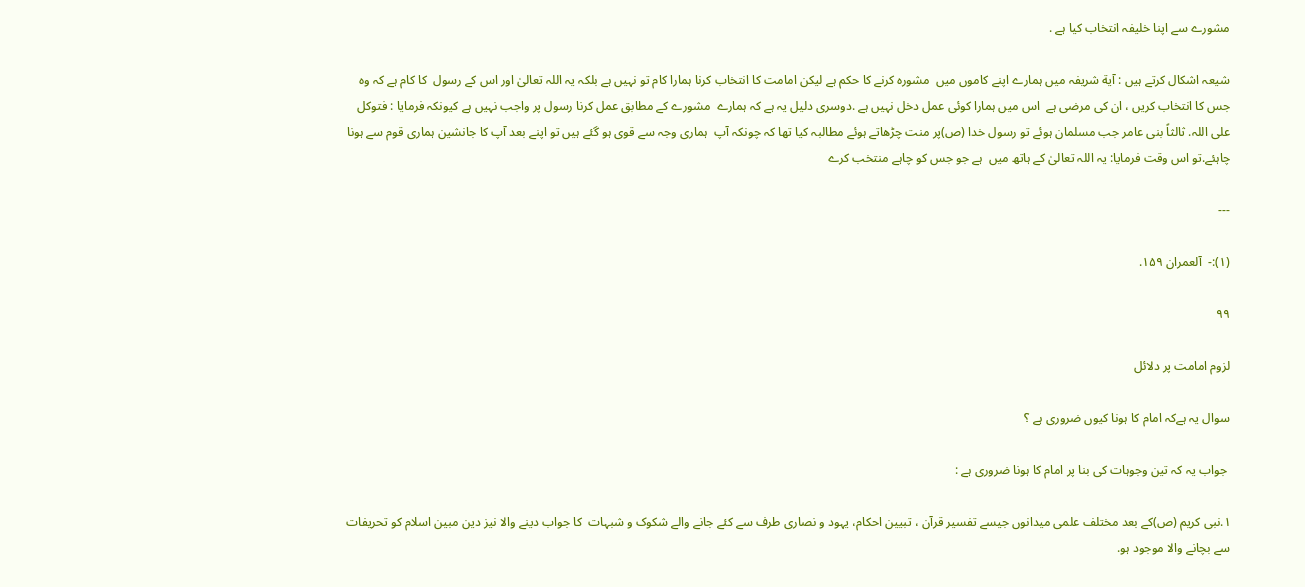مشورے سے اپنا خلیفہ انتخاب کیا ہے .

شیعہ اشکال کرتے ہیں : آیة شریفہ میں ہمارے اپنے کاموں میں  مشورہ کرنے کا حکم ہے لیکن امامت کا انتخاب کرنا ہمارا کام تو نہیں ہے بلکہ یہ اللہ تعالیٰ اور اس کے رسول  کا کام ہے کہ وہ جس کا انتخاب کریں ، ان کی مرضی ہے  اس میں ہمارا کوئی عمل دخل نہیں ہے .دوسری دلیل یہ ہے کہ ہمارے  مشورے کے مطابق عمل کرنا رسول پر واجب نہیں ہے کیونکہ فرمایا : فتوکل علی اللہ. ثالثاً بنی عامر جب مسلمان ہوئے تو رسول خدا (ص)پر منت چڑھاتے ہوئے مطالبہ کیا تھا کہ چونکہ آپ  ہماری وجہ سے قوی ہو گئے ہیں تو اپنے بعد آپ کا جانشین ہماری قوم سے ہونا چاہئے.تو اس وقت فرمایا: یہ اللہ تعالیٰ کے ہاتھ میں  ہے جو جس کو چاہے منتخب کرے

---

(۱):-  آلعمران ۱۵۹.

۹۹

لزوم امامت پر دلائل

سوال یہ ہےکہ امام کا ہونا کیوں ضروری ہے ؟

 جواب یہ کہ تین وجوہات کی بنا پر امام کا ہونا ضروری ہے :

۱.نبی کریم (ص)کے بعد مختلف علمی میدانوں جیسے تفسیر قرآن ، تبیین احکام، یہود و نصاری طرف سے کئے جانے والے شکوک و شبہات  کا جواب دینے والا نیز دین مبین اسلام کو تحریفات سے بچانے والا موجود ہو.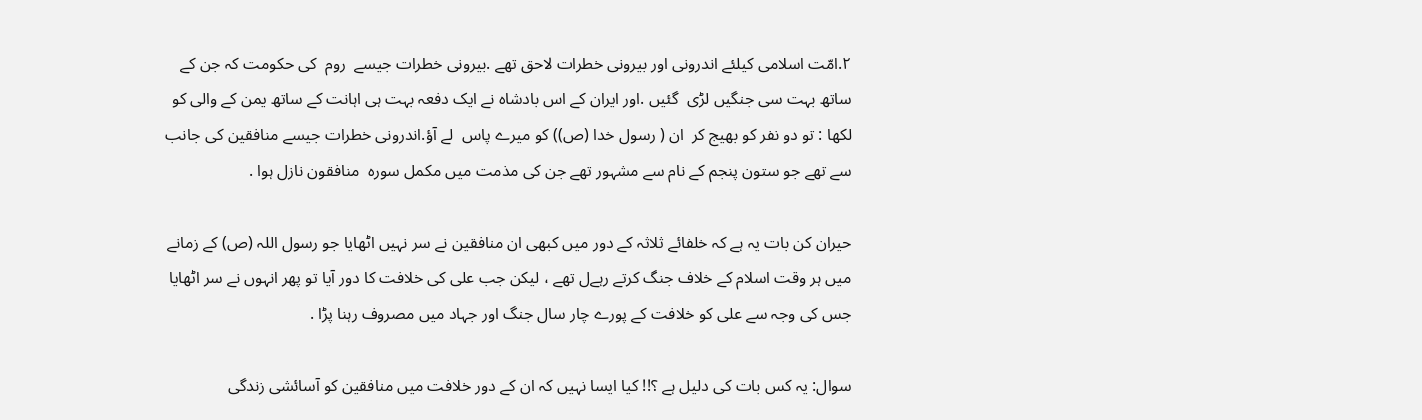۲.امّت اسلامی کیلئے اندرونی اور بیرونی خطرات لاحق تھے .بیرونی خطرات جیسے  روم  کی حکومت کہ جن کے ساتھ بہت سی جنگیں لڑی  گئیں .اور ایران کے اس بادشاہ نے ایک دفعہ بہت ہی اہانت کے ساتھ یمن کے والی کو لکھا : تو دو نفر کو بھیج کر  ان ( رسول خدا (ص)) کو میرے پاس  لے آؤ.اندرونی خطرات جیسے منافقین کی جانب سے تھے جو ستون پنجم کے نام سے مشہور تھے جن کی مذمت میں مکمل سورہ  منافقون نازل ہوا .

حیران کن بات یہ ہے کہ خلفائے ثلاثہ کے دور میں کبھی ان منافقین نے سر نہیں اٹھایا جو رسول اللہ (ص) کے زمانے میں ہر وقت اسلام کے خلاف جنگ کرتے رہےل تھے ، لیکن جب علی کی خلافت کا دور آیا تو پھر انہوں نے سر اٹھایا جس کی وجہ سے علی کو خلافت کے پورے چار سال جنگ اور جہاد میں مصروف رہنا پڑا .

سوال: یہ کس بات کی دلیل ہے ؟!! کیا ایسا نہیں کہ ان کے دور خلافت میں منافقین کو آسائشی زندگی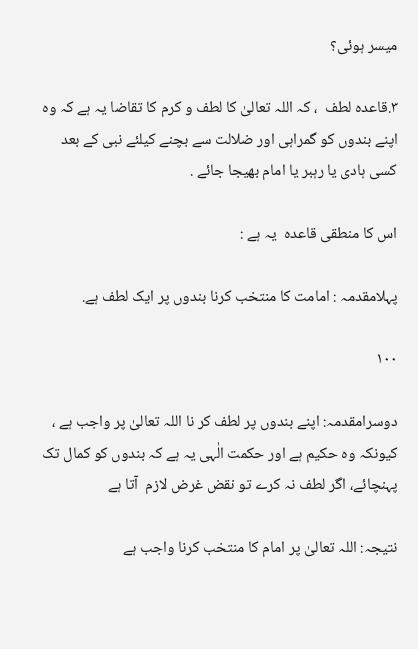میسر ہوئی؟

۳.قاعدہ لطف  ، کہ اللہ تعالیٰ کا لطف و کرم کا تقاضا یہ ہے کہ وہ اپنے بندوں کو گمراہی اور ضلالت سے بچنے کیلئے نبی کے بعد کسی ہادی یا رہبر یا امام بھیجا جائے .

اس کا منطقی قاعدہ  یہ ہے :

پہلامقدمہ : امامت کا منتخب کرنا بندوں پر ایک لطف ہے.

۱۰۰

دوسرامقدمہ: اپنے بندوں پر لطف کر نا اللہ تعالیٰ پر واجب ہے ، کیونکہ وہ حکیم ہے اور حکمت الٰہی یہ ہے کہ بندوں کو کمال تک پہنچائے، اگر لطف نہ کرے تو نقض غرض لازم  آتا ہے

نتیجہ: اللہ تعالیٰ پر امام کا منتخب کرنا واجب ہے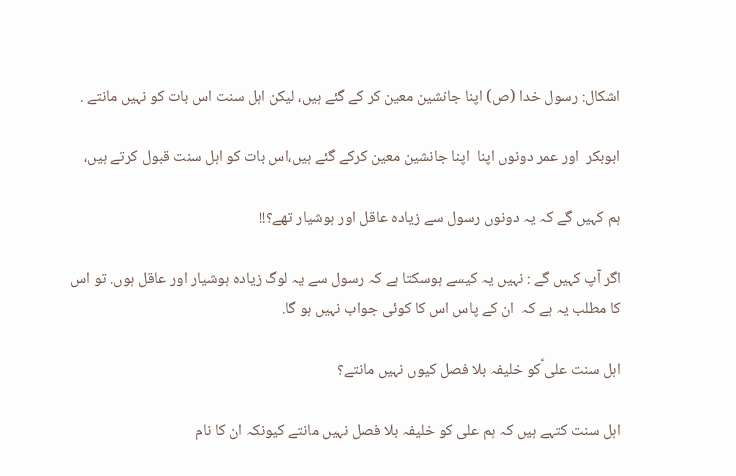اشکال: رسول خدا (ص) اپنا جانشین معین کر کے گئے ہیں، لیکن اہل سنت اس بات کو نہیں مانتے .

ابوبکر  اور عمر دونوں اپنا  اپنا جانشین معین کرکے گئے ہیں،اس بات کو اہل سنت قبول کرتے ہیں،

ہم کہیں گے کہ یہ دونوں رسول سے زیادہ عاقل اور ہوشیار تھے؟!!

اگر آپ کہیں گے : نہیں یہ کیسے ہوسکتا ہے کہ رسول سے یہ لوگ زیادہ ہوشیار اور عاقل ہوں. تو اس کا مطلب یہ ہے کہ  ان کے پاس اس کا کوئی جواب نہیں ہو گا.

اہل سنت علی ؑکو خلیفہ بلا فصل کیوں نہیں مانتے؟

اہل سنت کتہے ہیں کہ ہم علی کو خلیفہ بلا فصل نہیں مانتے کیونکہ ان کا نام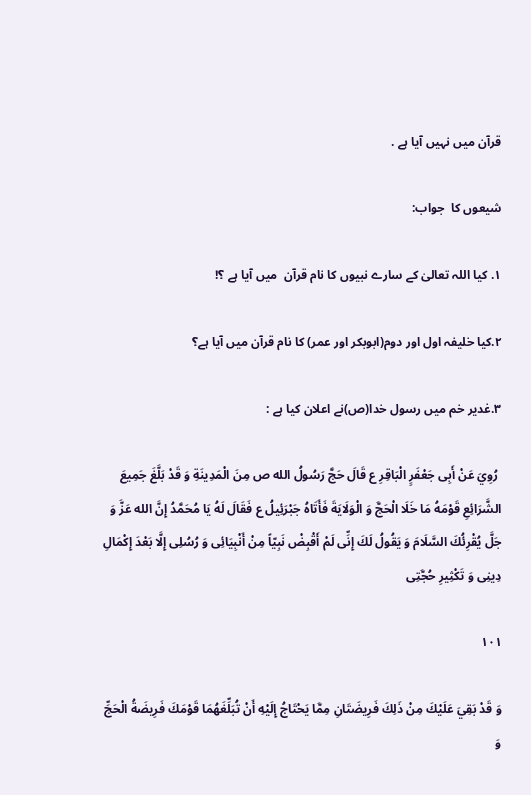قرآن میں نہیں آیا ہے .

شیعوں کا  جواب:

۱. کیا اللہ تعالیٰ کے سارے نبیوں کا نام قرآن  میں آیا ہے ؟!

۲.کیا خلیفہ اول اور دوم(ابوبکر اور عمر) کا نام قرآن میں آیا ہے؟

۳.غدیر خم میں رسول خدا(ص)نے اعلان کیا ہے :

 رُوِيَ عَنْ أَبِی جَعْفَرٍ الْبَاقِرِ ع قَالَ حَجَّ رَسُولُ الله ص مِنَ الْمَدِینَةِ وَ قَدْ بَلَّغَ جَمِیعَ الشَّرَائِعِ قَوْمَهُ مَا خَلَا الْحَجَّ وَ الْوَلَايَةَ فَأَتَاهُ جَبْرَئِیلُ ع فَقَالَ لَهُ يَا مُحَمَّدُ إِنَّ الله عَزَّ وَ جَلَّ يُقْرِئُكَ السَّلَامَ وَ يَقُولُ لَكَ إِنِّی لَمْ أَقْبِضْ نَبِیّاً مِنْ أَنْبِيَائِی وَ رُسُلِی إِلَّا بَعْدَ إِكْمَالِ دِینِی وَ تَكْثِیرِ حُجَّتِی

۱۰۱

وَ قَدْ بَقِيَ عَلَيْكَ مِنْ ذَلِكَ فَرِیضَتَانِ مِمَّا يَحْتَاجُ إِلَيْهِ أَنْ تُبَلِّغَهُمَا قَوْمَكَ فَرِیضَةُ الْحَجِّ وَ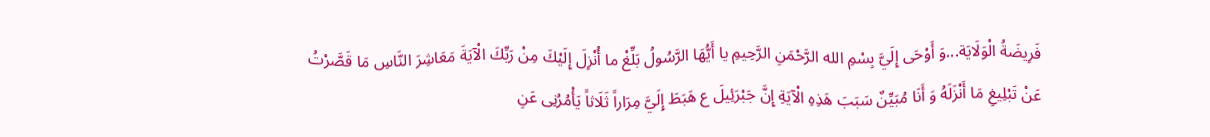فَرِیضَةُ الْوَلَايَة...وَ أَوْحَی إِلَيَّ بِسْمِ الله الرَّحْمَنِ الرَّحِیمِ یا أَيُّهَا الرَّسُولُ بَلِّغْ ما أُنْزِلَ إِلَيْكَ مِنْ رَبِّكَ الْآيَةَ مَعَاشِرَ النَّاسِ مَا قَصَّرْتُ عَنْ تَبْلِیغِ مَا أَنْزَلَهُ وَ أَنَا مُبَيِّنٌ سَبَبَ هَذِهِ الْآيَةِ إِنَّ جَبْرَئِیلَ ع هَبَطَ إِلَيَّ مِرَاراً ثَلَاثاً يَأْمُرُنِی عَنِ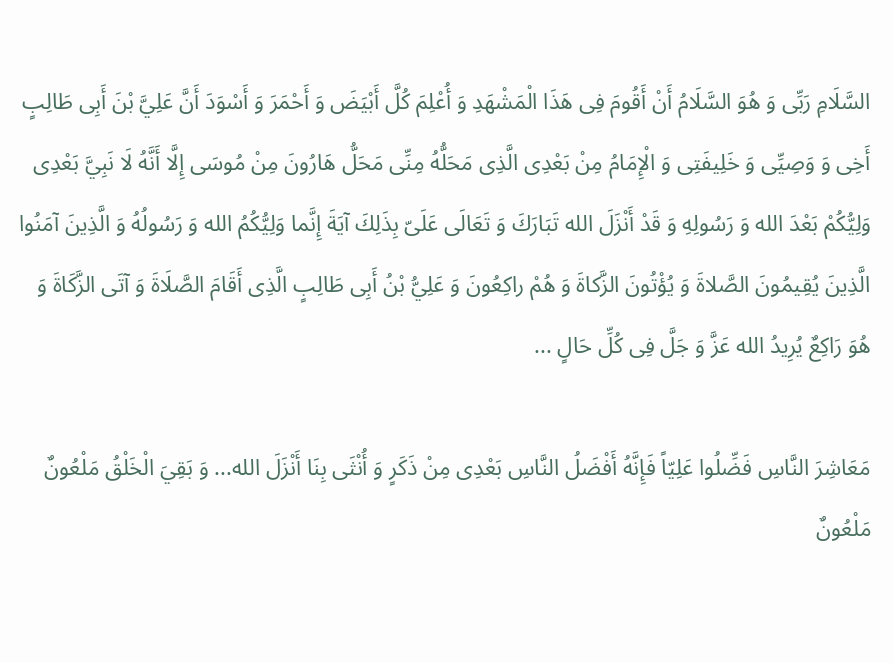السَّلَامِ رَبِّی وَ هُوَ السَّلَامُ أَنْ أَقُومَ فِی هَذَا الْمَشْهَدِ وَ أُعْلِمَ كُلَّ أَبْيَضَ وَ أَحْمَرَ وَ أَسْوَدَ أَنَّ عَلِيَّ بْنَ أَبِی طَالِبٍ أَخِی وَ وَصِيِّی وَ خَلِیفَتِی وَ الْإِمَامُ مِنْ بَعْدِی الَّذِی مَحَلُّهُ مِنِّی مَحَلُّ هَارُونَ مِنْ مُوسَی إِلَّا أَنَّهُ لَا نَبِيَّ بَعْدِی وَلِيُّكُمْ بَعْدَ الله وَ رَسُولِهِ وَ قَدْ أَنْزَلَ الله تَبَارَكَ وَ تَعَالَی عَلَیّ بِذَلِكَ آيَةَ إِنَّما وَلِيُّكُمُ الله وَ رَسُولُهُ وَ الَّذِینَ آمَنُوا الَّذِینَ يُقِیمُونَ الصَّلاةَ وَ يُؤْتُونَ الزَّکاةَ وَ هُمْ راكِعُونَ وَ عَلِيُّ بْنُ أَبِی طَالِبٍ الَّذِی أَقَامَ الصَّلَاةَ وَ آتَی الزَّكَاةَ وَ هُوَ رَاكِعٌ يُرِیدُ الله عَزَّ وَ جَلَّ فِی كُلِّ حَالٍ ...

مَعَاشِرَ النَّاسِ فَضِّلُوا عَلِیّاً فَإِنَّهُ أَفْضَلُ النَّاسِ بَعْدِی مِنْ ذَكَرٍ وَ أُنْثَی بِنَا أَنْزَلَ الله... وَ بَقِيَ الْخَلْقُ مَلْعُونٌ مَلْعُونٌ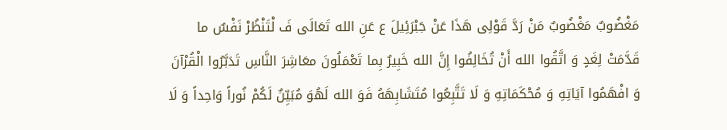مَغْضُوبٌ مَغْضُوبٌ مَنْ رَدَّ قَوْلِی هَذَا عَنْ جَبْرَئِیلَ ع عَنِ الله تَعَالَی فَ لْتَنْظُرْ نَفْسٌ ما قَدَّمَتْ لِغَدٍ وَ اتَّقُوا الله أَنْ تُخَالِفُوا إِنَّ الله خَبِیرٌ بِما تَعْمَلُونَ معَاشِرَ النَّاسِ تَدَبَّرُوا الْقُرْآنَ وَ افْهَمُوا آيَاتِهِ وَ مُحْكَمَاتِهِ وَ لَا تَتَّبِعُوا مُتَشَابِهَهُ فَوَ الله لَهُوَ مُبَيِّنٌ لَكُمْ نُوراً وَاحِداً وَ لَا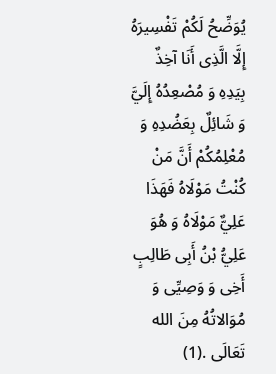يُوَضِّحُ لَكُمْ تَفْسِیرَهُ إِلَّا الَّذِی أَنَا آخِذٌ بِيَدِهِ وَ مُصْعِدُهُ إِلَيَّ وَ شَائِلٌ بِعَضُدِهِ وَ مُعْلِمُكُمْ أَنَّ مَنْ كُنْتُ مَوْلَاهُ فَهَذَا عَلِيٌّ مَوْلَاهُ وَ هُوَ عَلِيُّ بْنُ أَبِی طَالِبٍ أَخِی وَ وَصِيِّی وَ مُوَالاتُهُ مِنَ الله تَعَالَی .(1)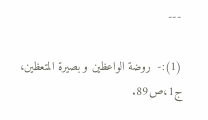---

(1):-  روضة الواعظین و بصیرة المتعظین،  ج1،ص89.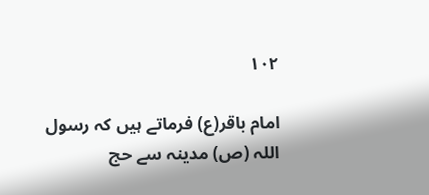۱۰۲

امام باقر(ع) فرماتے ہیں کہ رسول اللہ (ص) مدینہ سے حج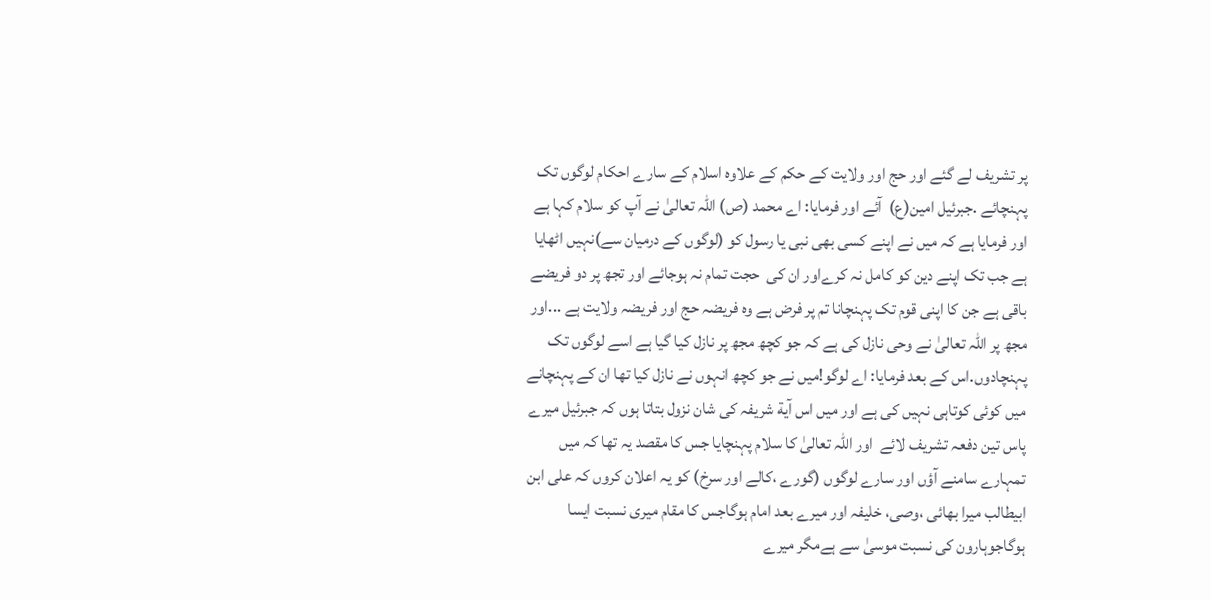پر تشریف لے گئے اور حج اور ولایت کے حکم کے علاوہ اسلام کے سارے احکام لوگوں تک پہنچائے .جبرئیل امین(ع)  آئے اور فرمایا: اے محمد (ص) اللہ تعالیٰ نے آپ کو سلام کہا ہے  اور فرمایا ہے کہ میں نے اپنے کسی بھی نبی یا رسول کو (لوگوں کے درمیان سے)نہیں اٹھایا ہے جب تک اپنے دین کو کامل نہ کرےاور ان کی  حجت تمام نہ ہوجائے اور تجھ پر دو فریضے باقی ہے جن کا اپنی قوم تک پہنچانا تم پر فرض ہے وہ فریضہ حج اور فریضہ ولایت ہے ...اور مجھ پر اللہ تعالیٰ نے وحی نازل کی ہے کہ جو کچھ مجھ پر نازل کیا گیا ہے اسے لوگوں تک پہنچادوں.اس کے بعد فرمایا: اے لوگو!میں نے جو کچھ انہوں نے نازل کیا تھا ان کے پہنچانے میں کوئی کوتاہی نہیں کی ہے اور میں اس آیة شریفہ کی شان نزول بتاتا ہوں کہ جبرئیل میرے پاس تین دفعہ تشریف لائے  اور اللہ تعالیٰ کا سلام پہنچایا جس کا مقصد یہ تھا کہ میں تمہارے سامنے آؤں اور سارے لوگوں (گورے ،کالے اور سرخ) کو یہ اعلان کروں کہ علی ابن ابیطالب میرا بھائی ،وصی، خلیفہ اور میرے بعد امام ہوگاجس کا مقام میری نسبت ایسا ہوگاجوہارون کی نسبت موسیٰ سے ہےمگر میرے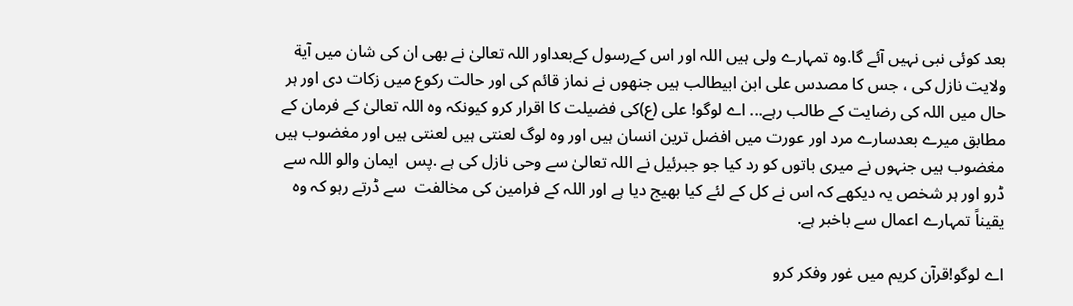بعد کوئی نبی نہیں آئے گا.وہ تمہارے ولی ہیں اللہ اور اس کےرسول کےبعداور اللہ تعالیٰ نے بھی ان کی شان میں آیة ولایت نازل کی ، جس کا مصدس علی ابن ابیطالب ہیں جنھوں نے نماز قائم کی اور حالت رکوع میں زکات دی اور ہر حال میں اللہ کی رضایت کے طالب رہے... اے لوگو! علی (ع)کی فضیلت کا اقرار کرو کیونکہ وہ اللہ تعالیٰ کے فرمان کے مطابق میرے بعدسارے مرد اور عورت میں افضل ترین انسان ہیں اور وہ لوگ لعنتی ہیں لعنتی ہیں اور مغضوب ہیں مغضوب ہیں جنہوں نے میری باتوں کو رد کیا جو جبرئیل نے اللہ تعالیٰ سے وحی نازل کی ہے .پس  ایمان والو اللہ سے ڈرو اور ہر شخص یہ دیکھے کہ اس نے کل کے لئے کیا بھیج دیا ہے اور اللہ کے فرامین کی مخالفت  سے ڈرتے رہو کہ وہ یقیناً تمہارے اعمال سے باخبر ہے.

اے لوگو!قرآن کریم میں غور وفکر کرو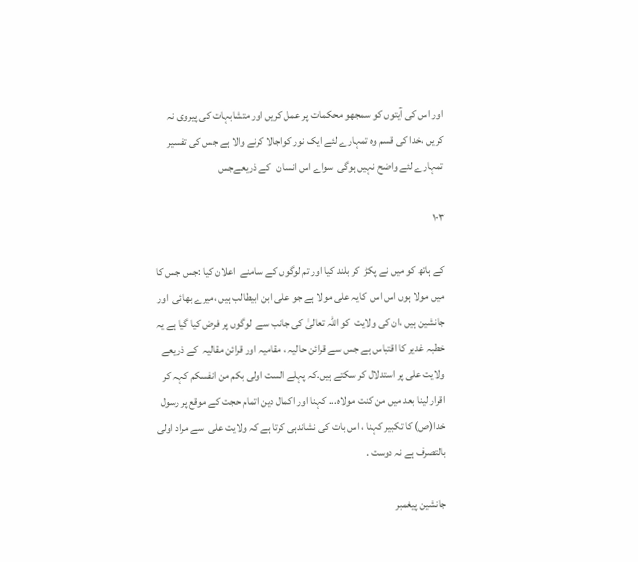اور اس کی آیتوں کو سمجھو محکمات پر عمل کریں اور متشابہات کی پیروی نہ کریں ،خدا کی قسم وہ تمہارے لئے ایک نور کواجالا کرنے والا ہے جس کی تفسیر تمہارے لئے واضح نہیں ہوگی  سواے اس انسان   کے ذریعےجس

۱۰۳

کے ہاتھ کو میں نے پکڑ  کر بلند کیا اور تم لوگوں کے سامنے  اعلان کیا :جس جس کا میں مولا ہوں اس اس  کایہ علی مولا ہے جو علی ابن ابیطالب ہیں ،میرے بھائی  اور جانشین ہیں ،ان کی ولایت  کو اللہ تعالیٰ کی جانب سے  لوگوں پر فرض کیا گیا ہے یہ خطبہ غدیر کا اقتباس ہے جس سے قرائن حالیہ ، مقامیہ اور قرائن مقالیہ  کے ذریعے ولایت علی پر استدلال کر سکتے ہیں.کہ پہلے الست اولی بکم من انفسکم کہہ کر اقرار لینا بعد میں من کنت مولاہ... کہنا اور اکمال دین اتمام حجت کے موقع پر رسول خدا(ص) کا تکبیر کہنا ، اس بات کی نشاندہی کرتا ہے کہ ولایت علی  سے مراد اولی بالتصرف ہے نہ دوست .

جانشین پیغمبر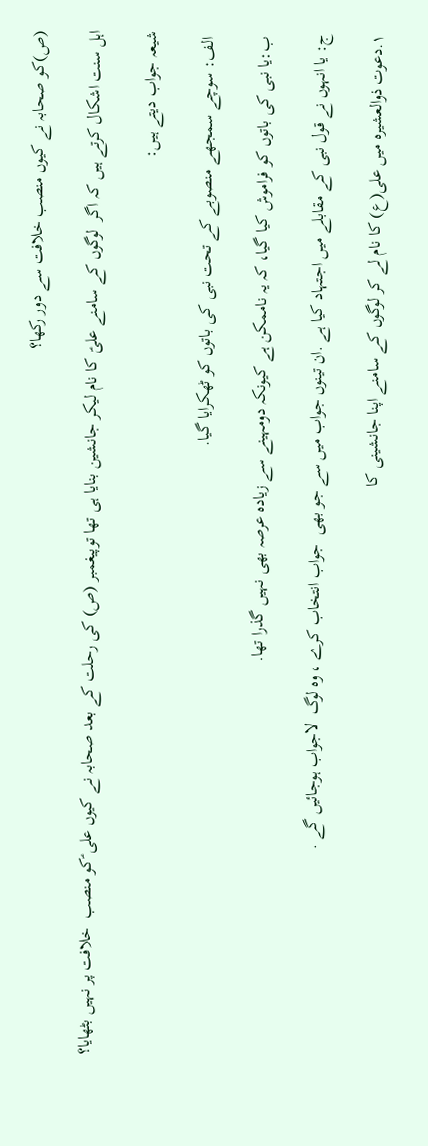(ص)کو صحابہ نے کیوں منصب خلافت سے دور رکھا؟

اہل سنت اشکال کرتے ہیں کہ اگر  لوگوں کے سامنے علیؑ کا نام لیکر جانشین بنایا ہی تھا توپیغمبر (ص) کی رحلت کے بعد صحابہ نے کیوں علی ؑکو منصب  خلافت پر نہیں بٹھایا؟

شیعہ جواب دیتے ہیں:

 الف: سوچے سمجھے منصوبے کے تحت نبی کی باتوں کو ٹھکرایا گیا.

 ب:یا نبی کی باتوں کو فراموش کیا گیا، کہ یہ ناممکن ہے کیونکہ دومہینے سے زیادہ عرصہ بھی نہیں گذرا تھا.

ج: یا انہوں نے قول نبی کے مقابلے میں اجتہاد کیا ہے .ان تینوں جواب میں سے جو بھی  جواب انتخاب کرے ، وہ لوگ  لاجواب ہوجائیں گے .

۱.دعوت ذوالعشیرہ میں علی(ع) کا نام لے کر لوگوں کے سامنے اپنا جانشینی کا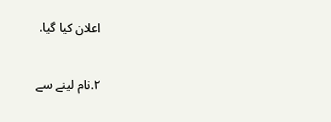اعلان کیا گیا.

۲.نام لینے سے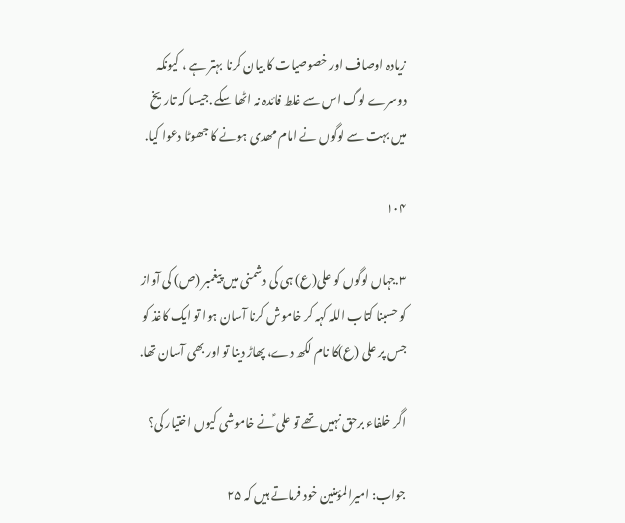زیادہ اوصاف اور خصوصیات کا بیان کرنا  بہتر ہے ، کیونکہ دوسرے لوگ اس سے غلط فائدہ نہ اٹھا سکے .جیسا کہ تاریخ میں بہت سے لوگوں نے امام مھدی ہونے کا جھوٹا دعوا کیا.

۱۰۴

۳.جہاں لوگوں کو علی(ع) ہی کی دشمنی میں پیغمبر (ص) کی آواز کو حسبنا کتاب اللہ کہہ کر خاموش کرنا آسان ہوا تو ایک کاغذ کو جس پر علی (ع)کا نام لکھ دے، پھاڑ دینا تو اور بھی آسان تھا.

اگر خلفاء برحق نہیں تھے تو علی ؑنے خاموشی کیوں اختیار کی؟

جواب: امیرالمؤمنین خود فرماتے ہیں کہ ۲۵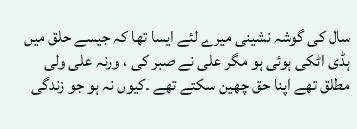سال کی گوشہ نشینی میرے لئے ایسا تھا کہ جیسے حلق میں ہڈی اٹکی ہوئی ہو مگر علی نے صبر کی ، ورنہ علی ولی مطلق تھے اپنا حق چھین سکتے تھے ۔کیوں نہ ہو جو زندگی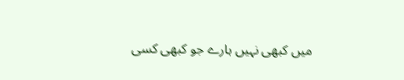میں کبھی نہیں ہارے جو کبھی کسی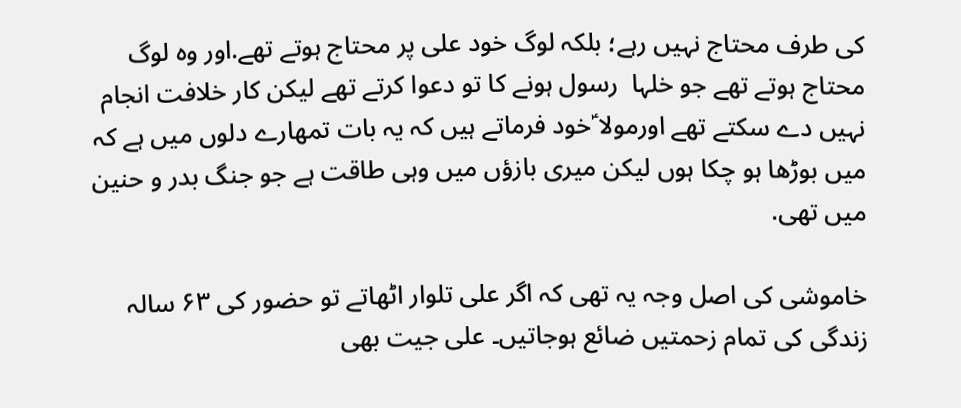کی طرف محتاج نہیں رہے؛ بلکہ لوگ خود علی پر محتاج ہوتے تھے.اور وہ لوگ محتاج ہوتے تھے جو خلہا  رسول ہونے کا تو دعوا کرتے تھے لیکن کار خلافت انجام نہیں دے سکتے تھے اورمولا ؑخود فرماتے ہیں کہ یہ بات تمھارے دلوں میں ہے کہ میں بوڑھا ہو چکا ہوں لیکن میری بازؤں میں وہی طاقت ہے جو جنگ بدر و حنین میں تھی.

خاموشی کی اصل وجہ یہ تھی کہ اگر علی تلوار اٹھاتے تو حضور کی ۶۳ سالہ زندگی کی تمام زحمتیں ضائع ہوجاتیں۔ علی جیت بھی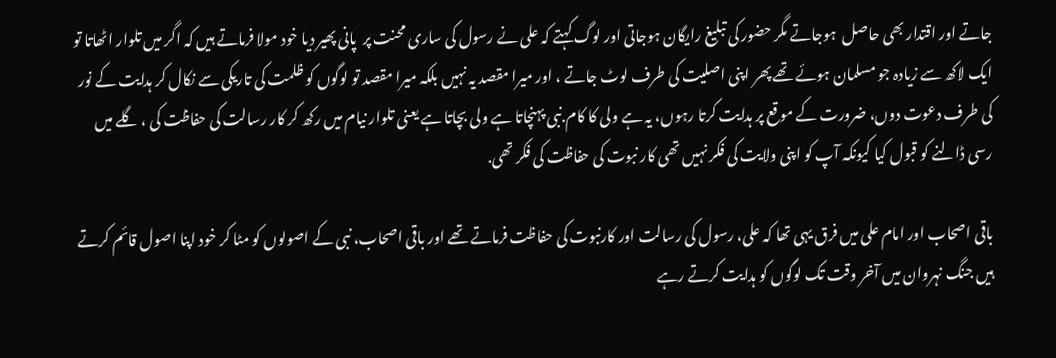جاتے اور اقتدار بھی حاصل  ہوجاتے مگر حضور کی تبلیغ رایگان ہوجاتی اور لوگ کہتے کہ علی نے رسول کی ساری محنت پر  پانی پھیر دیا خود مولا فرماتے ہیں کہ اگر میں تلوار اٹھاتا تو ایک لاکھ سے زیادہ جو مسلمان ہوئے تھے پھر اپنی اصلیت کی طرف لوٹ جاتے ، اور میرا مقصد یہ نہیں بلکہ میرا مقصد تو لوگوں کو ظلمت کی تاریکی سے نکال کر ہدایت کے نور کی طرف دعوت دوں، ضرورت کے موقع پر ہدایت کرتا رہوں، یہ ہے ولی کا کام.نبی پہنچاتا ہے ولی بچاتا ہے یعنی تلوار نیام میں رکھ کر کار رسالت کی حفاظت کی ، گلے میں رسی ڈالنے کو قبول کیا کیونکہ آپ کو اپنی ولایت کی فکر نہیں تھی کار نبوت کی حفاظت کی فکر تھی.

باقی اصحاب اور امام علی میں فرق یہی تھا کہ علی، رسول کی رسالت اور کارنبوت کی حفاظت فرماتے تھے اور باقی اصحاب، نبی کے اصولوں کو مٹا کر خود اپنا اصول قائم کرتے ہیں جنگ نہروان میں آخر وقت تک لوگوں کو ہدایت کرتے رہے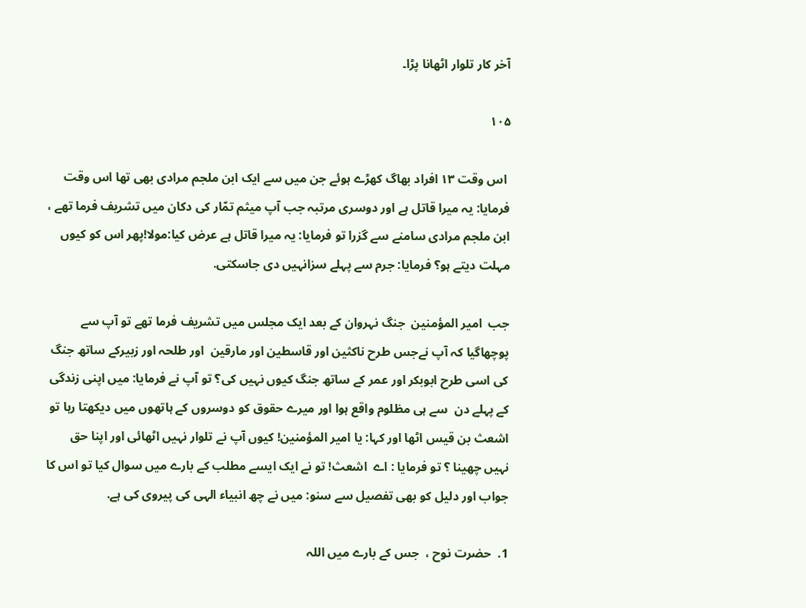آخر کار تلوار اٹھانا پڑا۔

۱۰۵

 اس وقت ۱۳ افراد بھاگ کھڑے ہوئے جن میں سے ایک ابن ملجم مرادی بھی تھا اس وقت فرمایا: یہ میرا قاتل ہے اور دوسری مرتبہ جب آپ میثم تمّار کی دکان میں تشریف فرما تھے ، ابن ملجم مرادی سامنے سے گزرا تو فرمایا: یہ میرا قاتل ہے عرض کیا:مولا!پھر اس کو کیوں مہلت دیتے ہو؟ فرمایا: جرم سے پہلے سزانہیں دی جاسکتی.

جب  امیر المؤمنین  جنگ نہروان کے بعد ایک مجلس میں تشریف فرما تھے تو آپ سے پوچھاگیا کہ آپ نےجس طرح ناکثین اور قاسطین اور مارقین  اور طلحہ اور زبیرکے ساتھ جنگ کی اسی طرح ابوبکر اور عمر کے ساتھ جنگ کیوں نہیں کی؟ تو آپ نے فرمایا: میں اپنی زندگی کے پہلے دن  سے ہی مظلوم واقع ہوا اور میرے حقوق کو دوسروں کے ہاتھوں میں دیکھتا رہا تو اشعث بن قیس اٹھا اور کہا: یا امیر المؤمنین! کیوں آپ نے تلوار نہیں اٹھائی اور اپنا حق نہیں چھینا ؟ تو فرمایا : اے  اشعث! تو نے ایک ایسے مطلب کے بارے میں سوال کیا تو اس کا جواب اور دلیل کو بھی تفصیل سے سنو: میں نے چھ انبیاء الہی کی پیروی کی ہے.

1.  حضرت نوح ،  جس کے بارے میں اللہ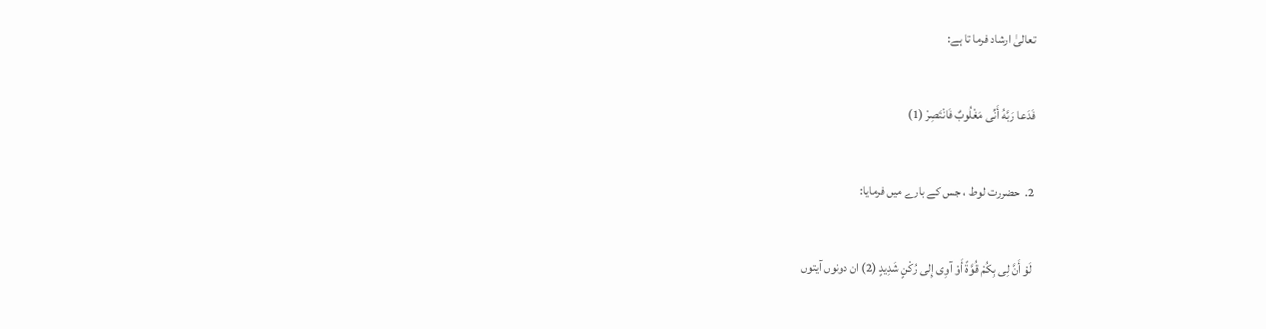تعالیٰ ارشاد فرما تا ہے:

فَدَعا رَبَّهُ أَنِّی مَغْلُوبٌ فَانْتَصِرْ (1)

2.  حضررت لوط ، جس کے بارے میں فرمایا:

 لَوْ أَنَّ لِی بِكُمْ قُوَّةً أَوْ آوِی إِلی رُكْنٍ شَدِیدٍ (2) ان دونوں آیتوں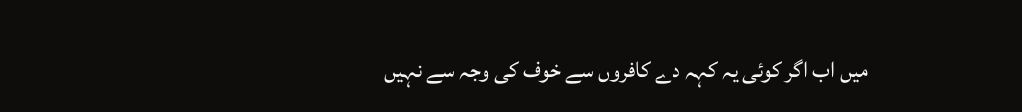میں اب اگر کوئی یہ کہہ دے کافروں سے خوف کی وجہ سے نہیں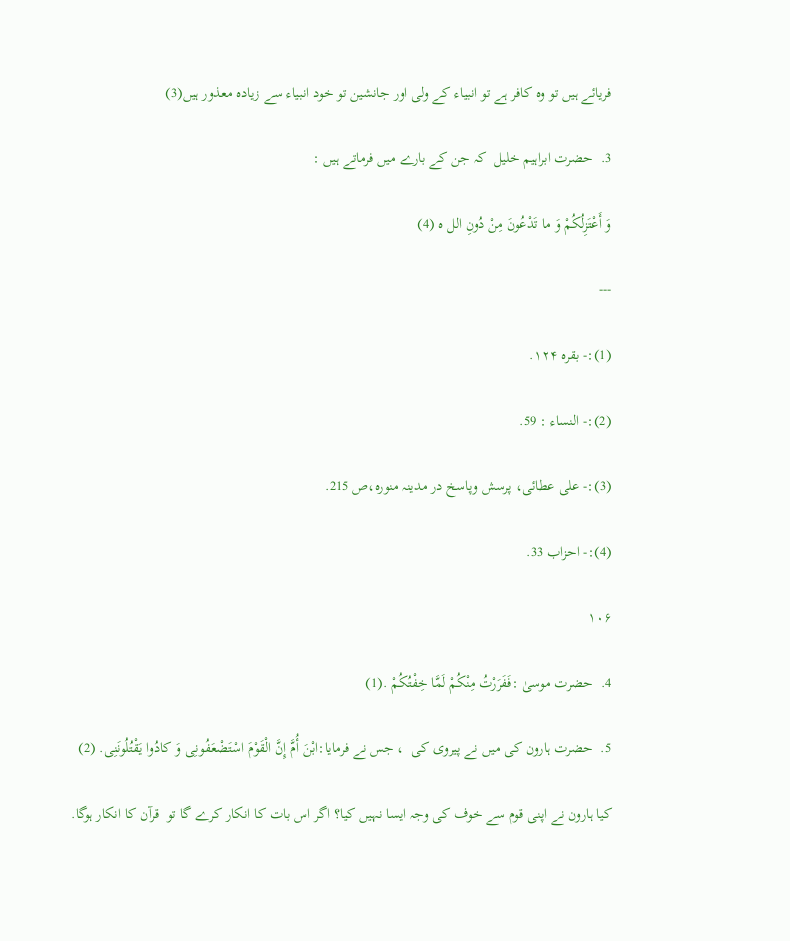فریائے ہیں تو وہ کافر ہے تو انبیاء کے ولی اور جانشین تو خود انبیاء سے زیادہ معذور ہیں(3)

3.  حضرت ابراہیم خلیل  کہ جن کے بارے میں فرماتے ہیں :

وَ أَعْتَزِلُكُمْ وَ ما تَدْعُونَ مِنْ دُونِ الل ه (4)

---

(1):- بقرہ ۱۲۴.

(2):- النساء : 59.

(3):- علی عطائی، پرسش وپاسخ در مدینہ منورہ،ص 215.

(4):- احزاب 33.

۱۰۶

4.  حضرت موسیٰ :فَفَرَرْتُ مِنْكُمْ لَمَّا خِفْتُكُمْ .(1)

5.  حضرت ہارون کی میں نے پیروی کی  ، جس نے فرمایا:ابْنَ أُمَّ إِنَّ الْقَوْمَ اسْتَضْعَفُونِی وَ کادُوا يَقْتُلُونَنِی. (2)

کیا ہارون نے اپنی قوم سے خوف کی وجہ ایسا نہیں کیا؟ اگر اس بات کا انکار کرے گا تو  قرآن کا انکار ہوگا.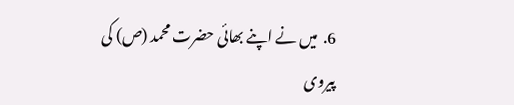6.  میں نے اپنے بھائی حضرت محمد (ص) کی پیروی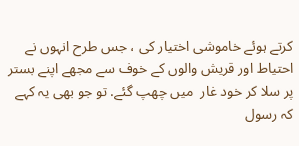کرتے ہوئے خاموشی اختیار کی ، جس طرح انہوں نے احتیاط اور قریش والوں کے خوف سے مجھے اپنے بستر پر سلا کر خود غار  میں چھپ گئے. تو جو بھی یہ کہے کہ رسول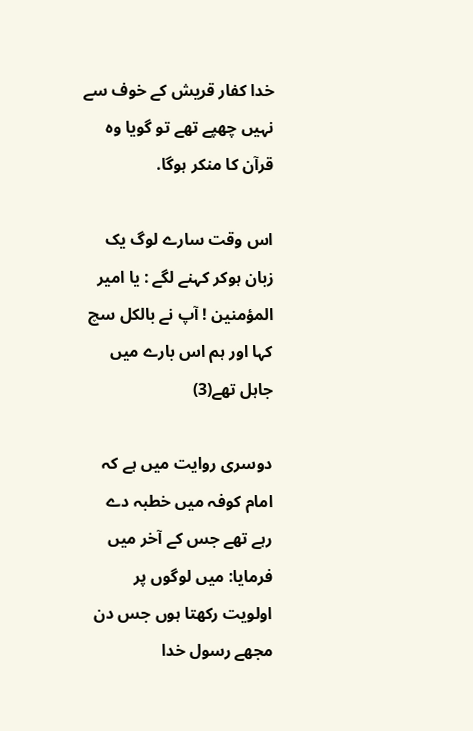خدا کفار قریش کے خوف سے نہیں چھپے تھے تو گویا وہ قرآن کا منکر ہوگا.

اس وقت سارے لوگ یک زبان ہوکر کہنے لگے : یا امیر المؤمنین ! آپ نے بالکل سچ کہا اور ہم اس بارے میں جاہل تھے(3)

دوسری روایت میں ہے کہ امام کوفہ میں خطبہ دے رہے تھے جس کے آخر میں فرمایا: میں لوگوں پر اولویت رکھتا ہوں جس دن مجھے رسول خدا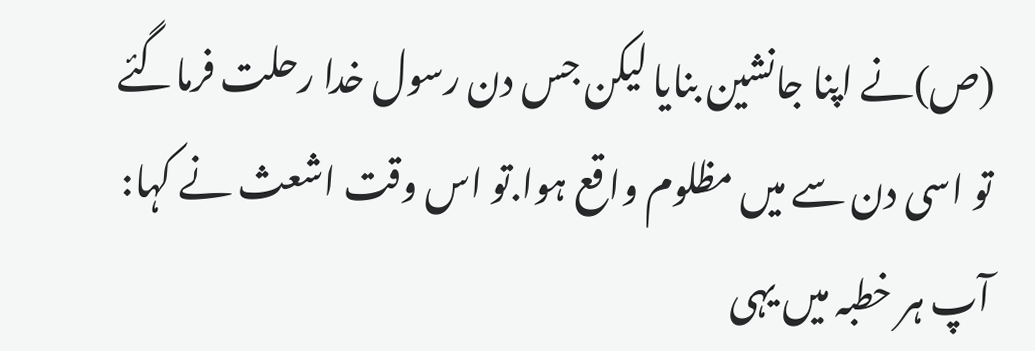(ص)نے اپنا جانشین بنایا لیکن جس دن رسول خدا رحلت فرماگئے تو اسی دن سے میں مظلوم واقع ہوا.تو اس وقت اشعث نے کہا: آپ ہر خطبہ میں یہی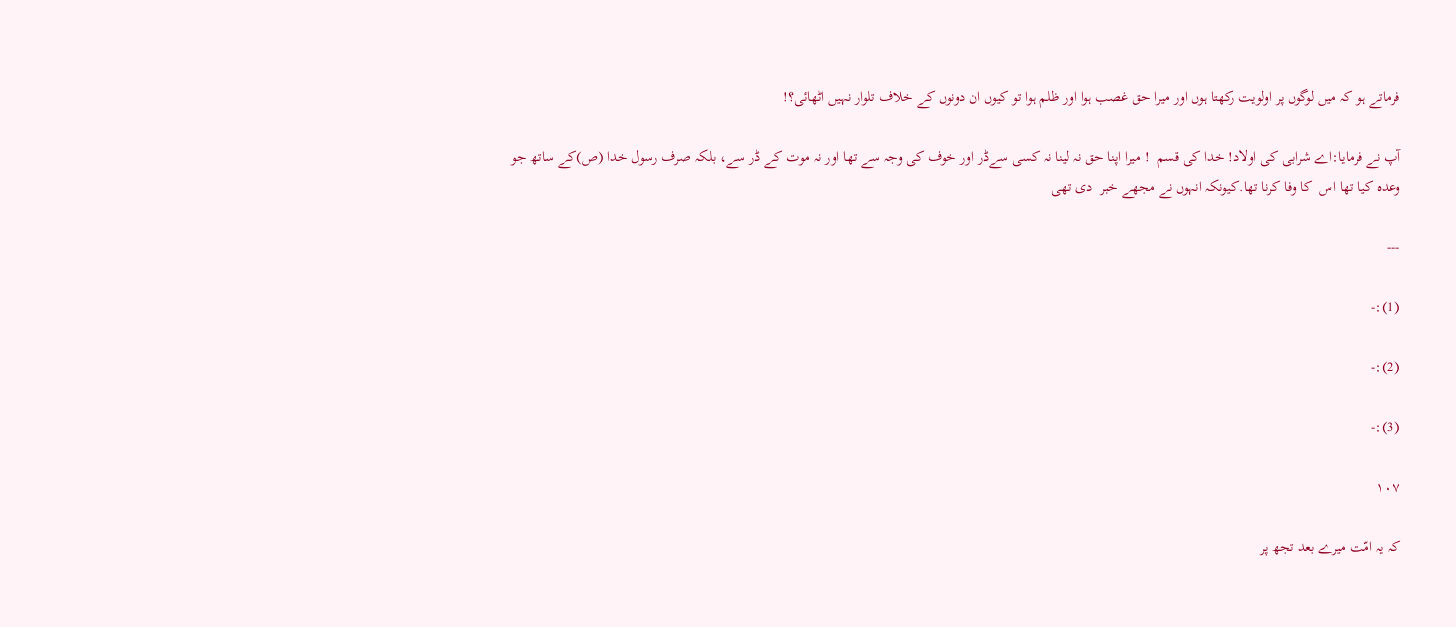فرماتے ہو کہ میں لوگوں پر اولویت رکھتا ہوں اور میرا حق غصب ہوا اور ظلم ہوا تو کیوں ان دونوں کے خلاف تلوار نہیں اٹھائی؟!

آپ نے فرمایا:اے شرابی کی اولاد! خدا کی قسم  ! میرا اپنا حق نہ لینا نہ کسی سےڈر اور خوف کی وجہ سے تھا اور نہ موت کے ڈر سے، بلکہ صرف رسول خدا (ص)کے ساتھ جو وعدہ کیا تھا اس  کا وفا کرنا تھا.کیونکہ انہوں نے مجھے خبر  دی تھی

---

(1):-

(2):-

(3):-

۱۰۷

کہ یہ امّت میرے بعد تجھ پر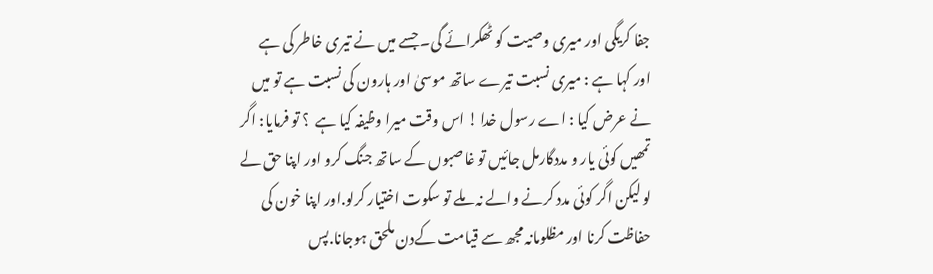جفا کریگی اور میری وصیت کو ٹھکرائے گی۔ جسے میں نے تیری خاطر کی ہے  اور کہا ہے : میری نسبت تیرے ساتھ موسیٰ اور ہارون کی نسبت ہے تو میں نے عرض کیا : اے رسول خدا ! اس وقت میرا وظیفہ کیا ہے  ؟ تو فرمایا: اگر تمھیں کوئی یار و مددگارمل جائیں تو غاصبوں کے ساتھ جنگ کرو اور اپنا حق لے لو لیکن اگر کوئی مدد کرنے والے نہ ملے تو سکوت اختیار کرلو.اور اپنا خون کی حفاظت کرنا اور مظلومانہ مجھ سے قیامت کےدن ملحق ہوجانا.پس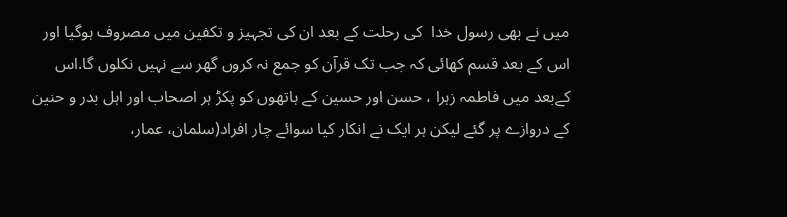میں نے بھی رسول خدا  کی رحلت کے بعد ان کی تجہیز و تکفین میں مصروف ہوگیا اور اس کے بعد قسم کھائی کہ جب تک قرآن کو جمع نہ کروں گھر سے نہیں نکلوں گا.اس کےبعد میں فاطمہ زہرا ، حسن اور حسین کے ہاتھوں کو پکڑ ہر اصحاب اور اہل بدر و حنین کے دروازے پر گئے لیکن ہر ایک نے انکار کیا سوائے چار افراد(سلمان، عمار،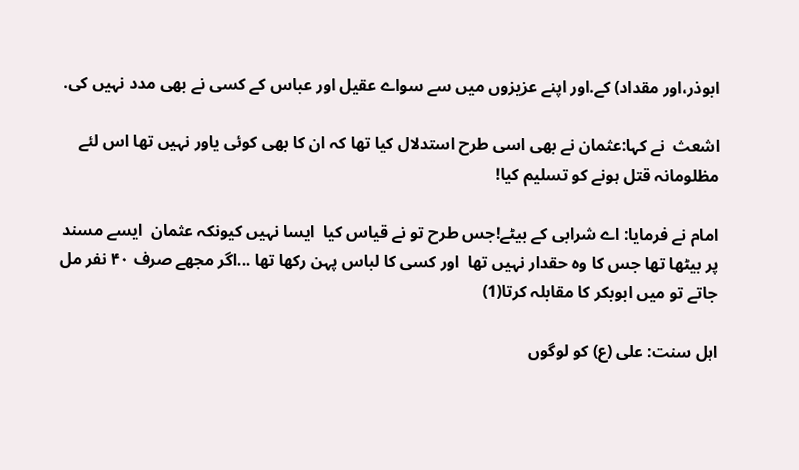ابوذر،اور مقداد) کے.اور اپنے عزیزوں میں سے سواے عقیل اور عباس کے کسی نے بھی مدد نہیں کی.

اشعث  نے کہا:عثمان نے بھی اسی طرح استدلال کیا تھا کہ ان کا بھی کوئی یاور نہیں تھا اس لئے مظلومانہ قتل ہونے کو تسلیم کیا!

امام نے فرمایا: اے شرابی کے بیٹے!جس طرح تو نے قیاس کیا  ایسا نہیں کیونکہ عثمان  ایسے مسند پر بیٹھا تھا جس کا وہ حقدار نہیں تھا  اور کسی کا لباس پہن رکھا تھا ...اگر مجھے صرف ۴۰ نفر مل جاتے تو میں ابوبکر کا مقابلہ کرتا(1)

اہل سنت: علی (ع) کو لوگوں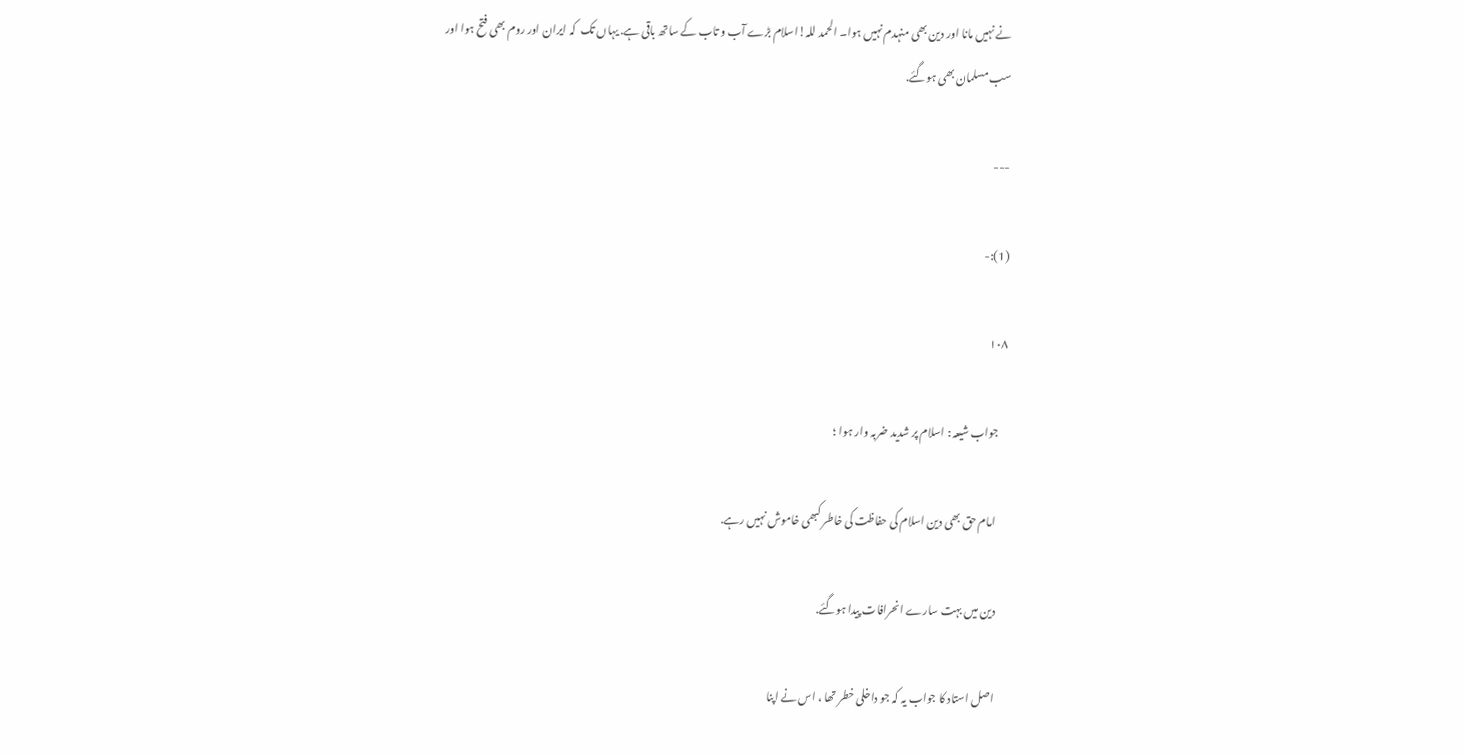نے نہیں مانا اور دین بھی منہدم نہیں ہوا۔ الحمد للہ!اسلام بڑے آب و تاب کے ساتھ باقی ہے. یہاں تک  کہ ایران اور روم بھی فتح ہوا اور سب مسلمان بھی ہوگئے.

---

(1):-

۱۰۸

    جواب شیعہ : اسلام پر شدید ضربہ وار ہوا ؛

     امام حق بھی دین اسلام کی حفاظت کی خاطر کبھی خاموش نہیں رہے.

     دین میں بہت سارے انحرافات پیدا ہوگئے.

     اصل استاد کا جواب یہ کہ جو داخلی خطر تھا ، اس نے اپنا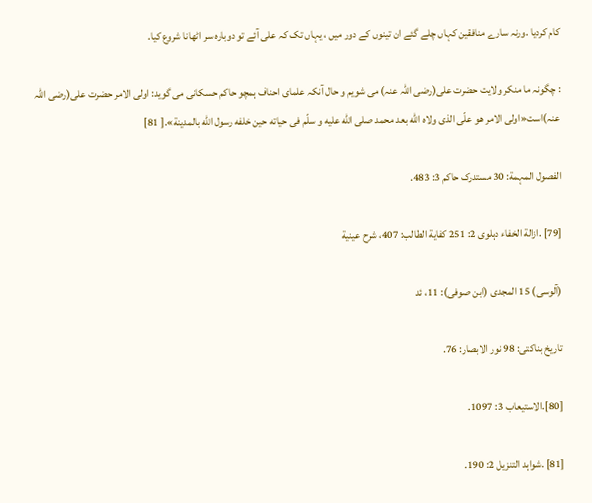کام کردیا .ورنہ سارے منافقین کہاں چلے گئے ان تینوں کے دور میں ، یہاں تک کہ علی آئے تو دوبارہ سر اٹھانا شروع کیا.

: چگونہ ما منکر ولایت حضرت علی(رضی اللہ عنہ) می شویم و حال آنکہ علمای احناف ہمچو حاکم حسکانی می گوید: اولی الامر حضرت علی(رضی اللہ عنہ)است«اولی الامر هو علّی الذی ولاه اللّه بعد محمد صلی الله علیه و سلّم فی حیاته حین خلفه رسول اللّه بالمدینة».[ 81]

الفصول المہمة: 30 مستدرک حاکم 3: 483.

[79] .ازالة الخفاء دہلوی 2: 251 کفایة الطالب: 407، شرح عینیة

(آلوسی) 15 المجدی (ابن صوفی): 11، ئد

تاریخ بناکتی: 98 نور الابصار: 76.

[80].الاستیعاب 3: 1097.

[81] .شواہد التنزیل 2: 190.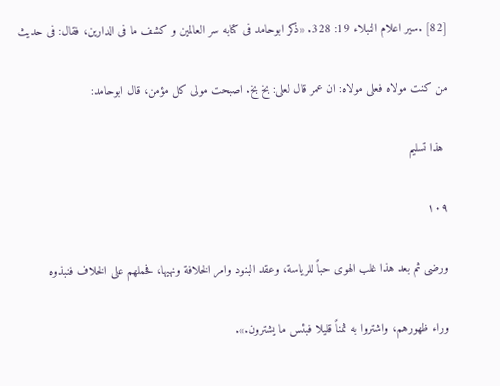[82] .سیر اعلام النبلاء 19: 328. «ذکر ابوحامد فی کتابه سر العالمین و کشف ما فی الدارین، فقال: فی حدیث

من کنت مولاه فعلی مولاه: ان عمر قال لعلی: بخ بخ. اصبحت مولی کل مؤمن، قال ابوحامد:

 هذا تسلیم

۱۰۹

ورضی ثم بعد هذا غلب الهوی حباً للریاسة، وعقد البنود وامر الخلافة ونهیها، فحملهم علی الخلاف فنبذوه

وراء ظهورهم، واشتروا به ثمناً قلیلا فبئس ما یشترون.».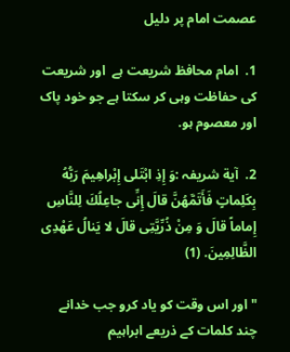عصمت امام پر دلیل

1.  امام محافظ شریعت ہے  اور شریعت کی حفاظت وہی کر سکتا ہے جو خود پاک اور معصوم ہو.

2.  آیة شریفہ :وَ إِذِ ابْتَلی إِبْراهِیمَ رَبُّهُ بِكَلِماتٍ فَأَتَمَّهُنَّ قالَ إِنِّی جاعِلُكَ لِلنَّاسِ إِماماً قالَ وَ مِنْ ذُرِّيَّتِی قالَ لا يَنالُ عَهْدِی الظَّالِمِینَ. (1)

" اور اس وقت کو یاد کرو جب خدانے چند کلمات کے ذریعے ابراہیم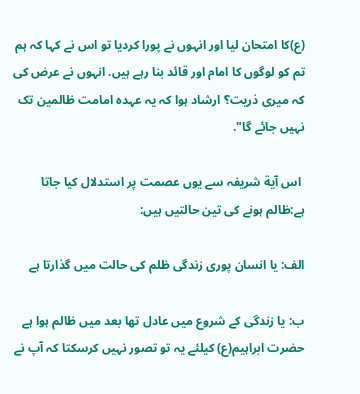(ع)کا امتحان لیا اور انہوں نے پورا کردیا تو اس نے کہا کہ ہم تم کو لوگوں کا امام اور قائد بنا رہے ہیں. انہوں نے عرض کی کہ میری ذریت؟ ارشاد ہوا کہ یہ عہدہ امامت ظالمین تک نہیں جائے گا".

 اس آیة شریفہ سے یوں عصمت پر استدلال کیا جاتا  ہے:ظالم ہونے کی تین حالتیں ہیں:

الف: یا انسان پوری زندگی ظلم کی حالت میں گذارتا ہے

ب: یا زندگی کے شروع میں عادل تھا بعد میں ظالم ہوا ہے حضرت ابراہیم(ع) کیلئے یہ تو تصور نہیں کرسکتا کہ آپ نے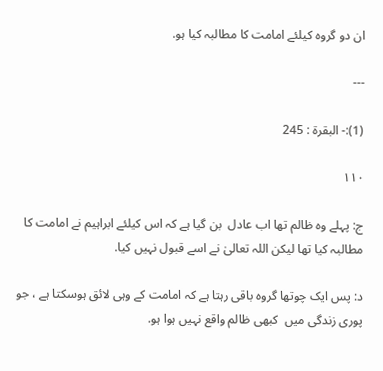ان دو گروہ کیلئے امامت کا مطالبہ کیا ہو.

---

(1):- البقرة : 245

۱۱۰

ج: پہلے وہ ظالم تھا اب عادل  بن گیا ہے کہ اس کیلئے ابراہیم نے امامت کا مطالبہ کیا تھا لیکن اللہ تعالیٰ نے اسے قبول نہیں کیا.

د: پس ایک چوتھا گروہ باقی رہتا ہے کہ امامت کے وہی لائق ہوسکتا ہے ، جو پوری زندگی میں  کبھی ظالم واقع نہیں ہوا ہو.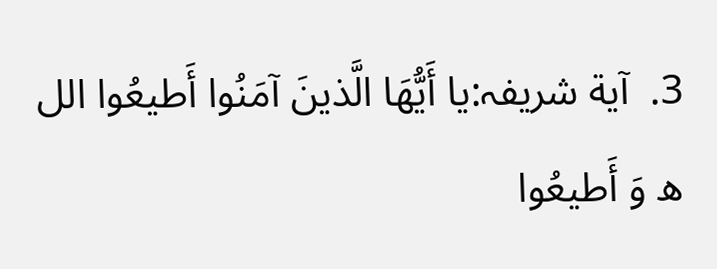3.  آیة شریفہ:یا أَيُّهَا الَّذینَ آمَنُوا أَطیعُوا الل ه وَ أَطیعُوا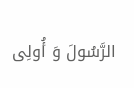الرَّسُولَ وَ أُولِی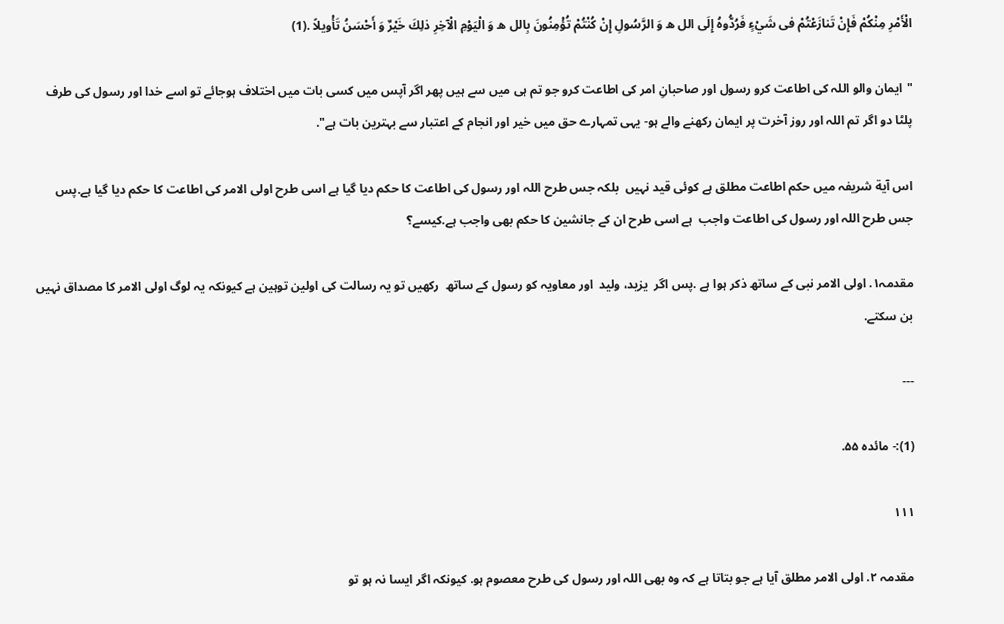الْأَمْرِ مِنْكُمْ فَإِنْ تَنازَعْتُمْ فی شَيْءٍ فَرُدُّوهُ إِلَی الل ه وَ الرَّسُولِ إِنْ كُنْتُمْ تُؤْمِنُونَ بِالل ه وَ الْيَوْمِ الْآخِرِ ذلِكَ خَيْرٌ وَ أَحْسَنُ تَأْویلاً .(1)

"ایمان والو اللہ کی اطاعت کرو رسول اور صاحبانِ امر کی اطاعت کرو جو تم ہی میں سے ہیں پھر اگر آپس میں کسی بات میں اختلاف ہوجائے تو اسے خدا اور رسول کی طرف پلٹا دو اگر تم اللہ اور روز آخرت پر ایمان رکھنے والے ہو- یہی تمہارے حق میں خیر اور انجام کے اعتبار سے بہترین بات ہے".

اس آیة شریفہ میں حکم اطاعت مطلق ہے کوئی قید نہیں  بلکہ جس طرح اللہ اور رسول کی اطاعت کا حکم دیا گیا ہے اسی طرح اولی الامر کی اطاعت کا حکم دیا گیا ہے.پس جس طرح اللہ اور رسول کی اطاعت واجب  ہے اسی طرح ان کے جانشین کا حکم بھی واجب ہے.کیسے؟

مقدمہ۱. اولی الامر نبی کے ساتھ ذکر ہوا ہے .پس اگر  یزید، ولید  اور معاویہ کو رسول کے ساتھ  رکھیں تو یہ رسالت کی اولین توہین ہے کیونکہ یہ لوگ اولی الامر کا مصداق نہیں بن سکتے.

---

(1):- مائدہ ۵۵.

۱۱۱

مقدمہ ۲. اولی الامر مطلق آیا ہے جو بتاتا ہے کہ وہ بھی اللہ اور رسول کی طرح معصوم ہو. کیونکہ اگر ایسا نہ ہو تو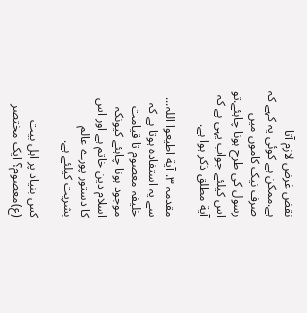نقض غرض لازم آتا ہے.ممکن ہے کوئی یہ کہے کہ صرف نیک کاموں میں رسول کی طرح ہونا چاہئے.تو اس کیلئے جواب یہی ہے کہ آیة مطلق ذکر ہوا ہے.

مقدمہ ۳. آیة اطیعوا اللہ... سے یہ استفادہ ہوتا ہے کہ خلیفہ معصوم تا قیامت موجود ہونا چاہئے کیونکہ اسلام دین خاتم ہے اور اس کا دستور پورے عالم بشریت کیلئے ہے.

کس بنیاد پر اہل بیت  (ع)معصوم؟ ایک مختصر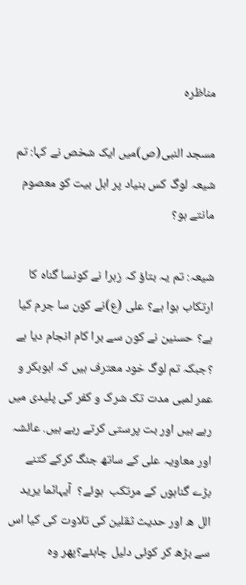مناظرہ

مسجد النبی(ص)میں ایک شخص نے کہا: تم شیعہ لوگ کس بنیاد پر اہل بیت کو معصوم مانتے ہو؟

شیعہ: تم یہ بتاؤ کہ زہرا نے کونسا گناہ کا ارتکاب ہوا ہے؟ علی (ع)نے کون سا جرم کیا ہے؟ حسنین نے کون سے برا کام انجام دیا ہے ؟جبکہ تم لوگ خود معترف ہیں کہ ابوبکر و عمر لمبی مدت تک شرک و کفر کی پلیدی میں رہے ہیں اور بت پرستی کرتے رہے ہیں. عائشہ اور معاویہ علی کے ساتھ جنگ کرکے کتنے بڑے گناہوں کے مرتکب  ہوئے؟  آیہانّما یرید الل ه اور حدیث ثقلین کی تلاوت کی کیا اس سے بڑھ کر کوئی دلیل چاہئے؟پھر وہ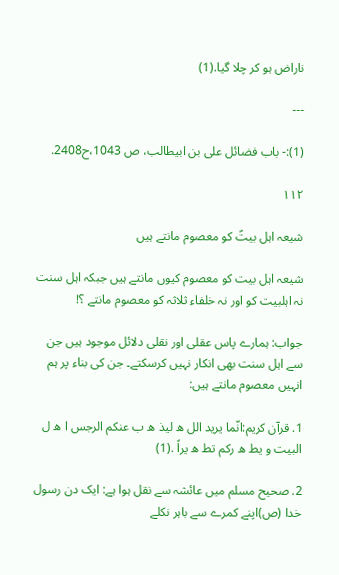ناراض ہو کر چلا گیا.(1)

---

(1):- باب فضائل علی بن ابیطالب، ص 1043،ح2408.

۱۱۲

شیعہ اہل بیتؑ کو معصوم مانتے ہیں

شیعہ اہل بیت کو معصوم کیوں مانتے ہیں جبکہ اہل سنت نہ اہلبیت کو اور نہ خلفاء ثلاثہ کو معصوم مانتے ؟!

جواب: ہمارے پاس عقلی اور نقلی دلائل موجود ہیں جن  سے اہل سنت بھی انکار نہیں کرسکتے۔ جن کی بناء پر ہم انہیں معصوم مانتے ہیں:

1. قرآن کریم:انّما یرید الل ه لیذ ه ب عنکم الرجس ا ه ل البیت و یط ه رکم تط ه یراً .(1)

2. صحیح مسلم میں عائشہ سے نقل ہوا ہے: ایک دن رسول خدا (ص)اپنے کمرے سے باہر نکلے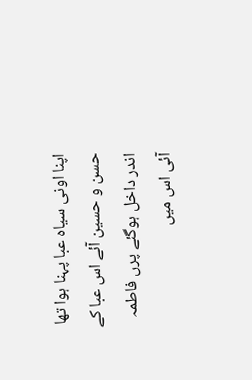اپنا اونی سیاہ عبا پہنا ہوا تھا حسن و حسین آئے اس عبا کے اندر داخل ہوگئے پرں فاطمہ آئی اس میں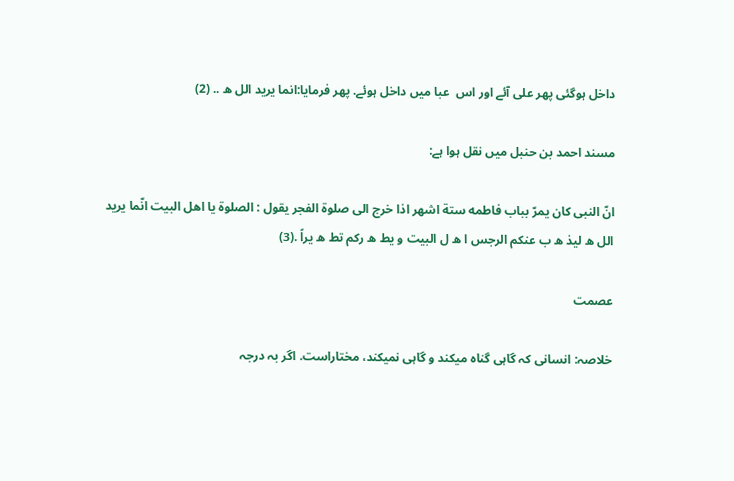داخل ہوگئی پھر علی آئے اور اس  عبا میں داخل ہوئے. پھر فرمایا:انما یرید الل ه .. (2)

مسند احمد بن حنبل میں نقل ہوا ہے:

انّ النبی کان یمرّ بباب فاطمه ستة اشهر اذا خرج الی صلوة الفجر یقول : الصلوة یا اهل البیت انّما یرید الل ه لیذ ه ب عنکم الرجس ا ه ل البیت و یط ه رکم تط ه یراً .(3)

عصمت

خلاصہ: انسانی کہ گاہی گناہ میکند و گاہی نمیکند، مختاراست. اگر بہ درجہ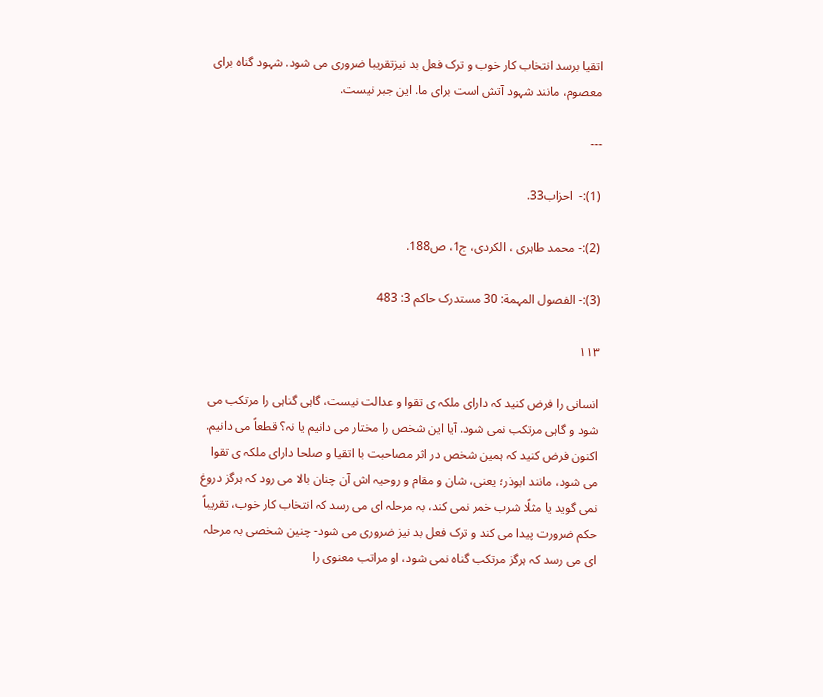اتقیا برسد انتخاب کار خوب و ترک فعل بد نیزتقریبا ضروری می شود. شہود گناہ برای معصوم، مانند شہود آتش است برای ما. این جبر نیست.

---

(1):-  احزاب33.

(2):- محمد طاہری ، الکردی، ج1، ص188.

(3):- الفصول المہمة: 30 مستدرک حاکم 3: 483

۱۱۳

انسانی را فرض کنید کہ دارای ملکہ ی تقوا و عدالت نیست، گاہی گناہی را مرتکب می شود و گاہی مرتکب نمی شود. آیا این شخص را مختار می دانیم یا نہ؟ قطعاً می دانیم. اکنون فرض کنید کہ ہمین شخص در اثر مصاحبت با اتقیا و صلحا دارای ملکہ ی تقوا می شود، مانند ابوذر؛ یعنی، شان و مقام و روحیہ اش آن چنان بالا می رود کہ ہرگز دروغ نمی گوید یا مثلًا شرب خمر نمی کند، بہ مرحلہ ای می رسد کہ انتخاب کار خوب، تقریباً حکم ضرورت پیدا می کند و ترک فعل بد نیز ضروری می شود- چنین شخصی بہ مرحلہ ای می رسد کہ ہرگز مرتکب گناہ نمی شود، او مراتب معنوی را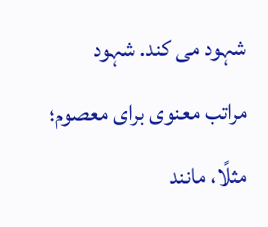شہود می کند. شہود مراتب معنوی برای معصوم؛ مثلًا، مانند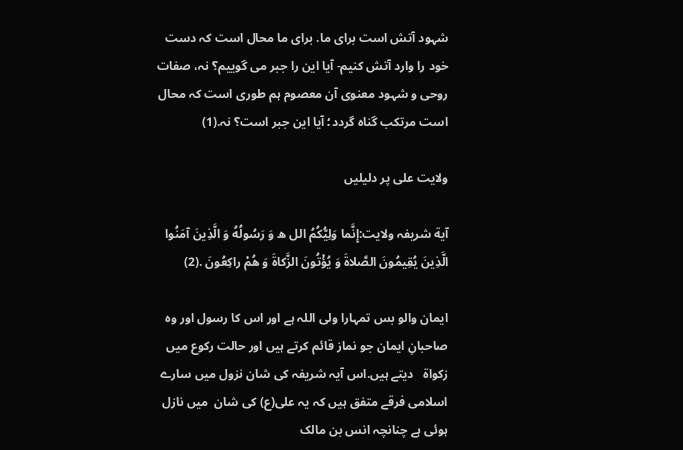شہود آتش است برای ما. برای ما محال است کہ دست خود را وارد آتش کنیم- آیا این را جبر می گوییم؟ نہ، صفات روحی و شہود معنوی آن معصوم ہم طوری است کہ محال است مرتکب گناہ گردد؛ آیا این جبر است؟ نہ.(1)

ولایت علی پر دلیلیں

آیة شریفہ ولایت:إِنَّما وَلِيُّكُمُ الل ه وَ رَسُولُهُ وَ الَّذِینَ آمَنُوا الَّذِینَ يُقِیمُونَ الصَّلاةَ وَ يُؤْتُونَ الزَّکاةَ وَ هُمْ راكِعُونَ .(2)

ایمان والو بس تمہارا ولی اللہ ہے اور اس کا رسول اور وہ صاحبانِ ایمان جو نماز قائم کرتے ہیں اور حالت رکوع میں زکواة   دیتے ہیں.اس آیہ شریفہ کی شان نزول میں سارے اسلامی فرقے متفق ہیں کہ یہ علی(ع) کی شان  میں نازل ہوئی ہے چنانچہ انس بن مالک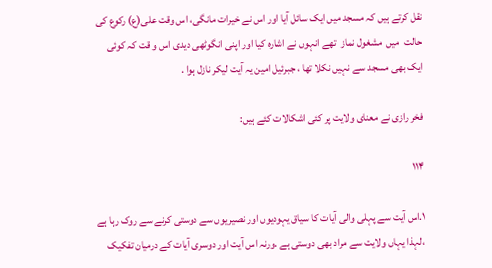نقل کرتے ہیں کہ مسجد میں ایک سائل آیا اور اس نے خیرات مانگی، اس وقت علی(ع) رکوع کی حالت  میں  مشغول نماز  تھے انہوں نے اشارہ کیا اور اپنی انگوٹھی دیدی اس و قت کہ کوئی ایک بھی مسجد سے نہیں نکلا تھا ، جبرئیل امین یہ آیت لیکر نازل ہوا .

فخر رازی نے معنای ولایت پر کئی اشکالات کئے ہیں:

۱۱۴

۱.اس آیت سے پہلی والی آیات کا سیاق یہودیوں اور نصیریوں سے دوستی کرنے سے روک رہا ہے ،لہذا یہاں ولایت سے مراد بھی دوستی ہے .ورنہ اس آیت اور دوسری آیات کے درمیان تفکیک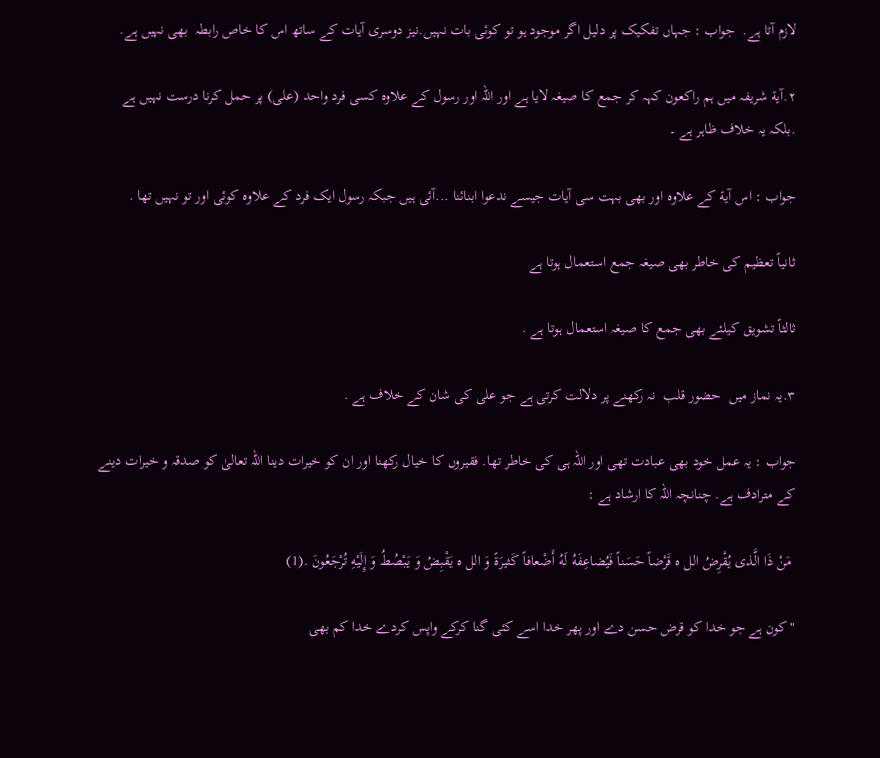لازم آتا ہے.  جواب : جہاں تفکیک پر دلیل اگر موجود ہو تو کوئی بات نہیں.نیز دوسری آیات کے ساتھ اس کا خاص رابطہ  بھی نہیں ہے.

۲.آیة شریفہ میں ہم راکعون کہہ کر جمع کا صیغہ لایا ہے اور اللہ اور رسول کے علاوہ کسی فرد واحد (علی) پر حمل کرنا درست نہیں ہے .بلکہ یہ خلاف ظاہر ہے ۔

جواب : اس آیة کے علاوہ اور بھی بہت سی آیات جیسے ندعوا ابنائنا ...آئی ہیں جبکہ رسول ایک فرد کے علاوہ کوئی اور تو نہیں تھا .

ثانیاً تعظیم کی خاطر بھی صیغہ جمع استعمال ہوتا ہے

ثالثاً تشویق کیلئے بھی جمع کا صیغہ استعمال ہوتا ہے .

۳.یہ نماز میں  حضور قلب  نہ رکھنے پر دلالت کرتی ہے جو علی کی شان کے خلاف ہے .

جواب : یہ عمل خود بھی عبادت تھی اور اللہ ہی کی خاطر تھا. فقیروں کا خیال رکھنا اور ان کو خیرات دینا اللہ تعالیٰ کو صدقہ و خیرات دینے کے مترادف ہے. چنانچہ اللہ کا ارشاد ہے :

 مَنْ ذَا الَّذی يُقْرِضُ الل ه قَرْضاً حَسَناً فَيُضاعِفَهُ لَهُ أَضْعافاً كَثیرَةً وَ الل ه يَقْبِضُ وَ يَبْصُطُ وَ إِلَيْهِ تُرْجَعُونَ .(1)

"کون ہے جو خدا کو قرض حسن دے اور پھر خدا اسے کئی گنا کرکے واپس کردے خدا کم بھی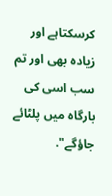کرسکتاہے اور زیادہ بھی اور تم سب اسی کی بارگاہ میں پلٹائے جاؤگے".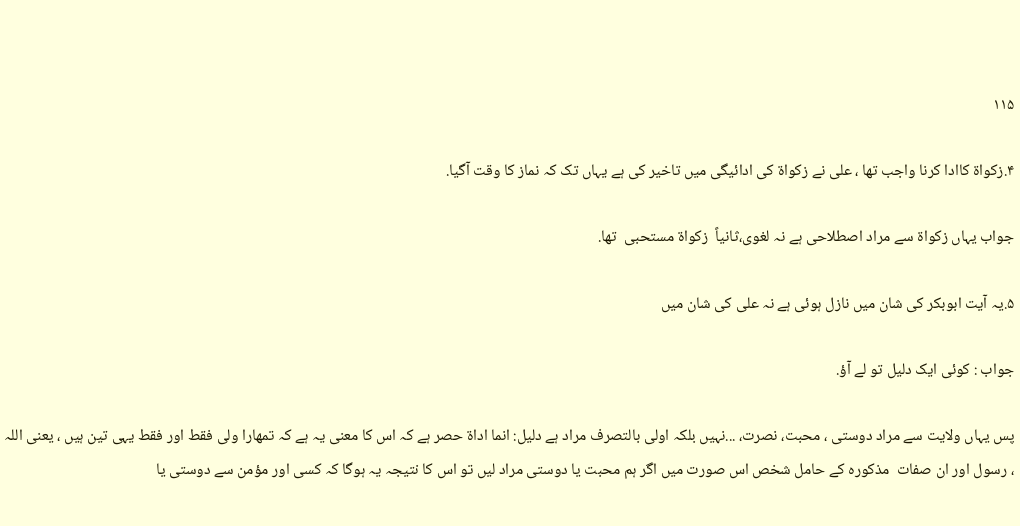۱۱۵

۴.زکواۃ کاادا کرنا واجب تھا ، علی نے زکواة کی ادائیگی میں تاخیر کی ہے یہاں تک کہ نماز کا وقت آگیا.

جواب یہاں زکواة سے مراد اصطلاحی ہے نہ لغوی،ثانیاً  زکواة مستحبی  تھا.

۵.یہ آیت ابوبکر کی شان میں نازل ہوئی ہے نہ علی کی شان میں

جواب : کوئی ایک دلیل تو لے آؤ.

پس یہاں ولایت سے مراد دوستی ، محبت، نصرت، ...نہیں بلکہ اولی بالتصرف مراد ہے دلیل: انما اداة حصر ہے کہ اس کا معنی یہ ہے کہ تمھارا ولی فقط اور فقط یہی تین ہیں ، یعنی اللہ ، رسول اور ان صفات  مذکورہ کے حامل شخص اس صورت میں اگر ہم محبت یا دوستی مراد لیں تو اس کا نتیجہ یہ ہوگا کہ کسی اور مؤمن سے دوستی یا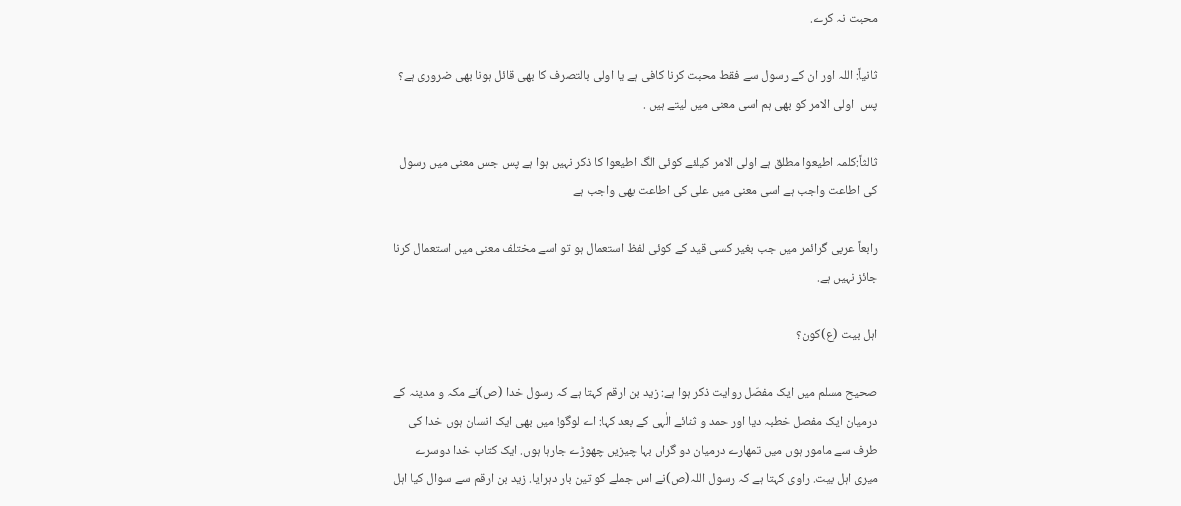محبت نہ کرے.

ثانیاً: اللہ اور ان کے رسول سے فقط محبت کرنا کافی ہے یا اولی بالتصرف کا بھی قائل ہونا بھی ضروری ہے؟  پس  اولی الامر کو بھی ہم اسی معنی میں لیتے ہیں .

ثالثاً:کلمہ اطیعوا مطلق ہے اولی الامر کیلئے کوئی الگ اطیعوا کا ذکر نہیں ہوا ہے پس جس معنی میں رسول کی اطاعت واجب ہے اسی معنی میں علی کی اطاعت بھی واجب ہے

رابعاً عربی گرائمر میں جب بغیر کسی قید کے کوئی لفظ استعمال ہو تو اسے مختلف معنی میں استعمال کرنا جائز نہیں ہے.

اہل بیت (ع)کون؟

صحیح مسلم میں ایک مفصّل روایت ذکر ہوا ہے: زید بن ارقم کہتا ہے کہ رسول خدا (ص)نے مکہ و مدینہ کے درمیان ایک مفصل خطبہ دیا اور حمد و ثنائے الٰہی کے بعد کہا: اے لوگو! میں بھی ایک انسان ہوں خدا کی طرف سے مامور ہوں میں تمھارے درمیان دو گراں بہا چیزیں چھوڑے جارہا ہوں. ایک کتاب خدا دوسرے میری اہل بیت. راوی کہتا ہے کہ رسول اللہ(ص)نے اس جملے کو تین بار دہرایا. زید بن ارقم سے سوال کیا اہل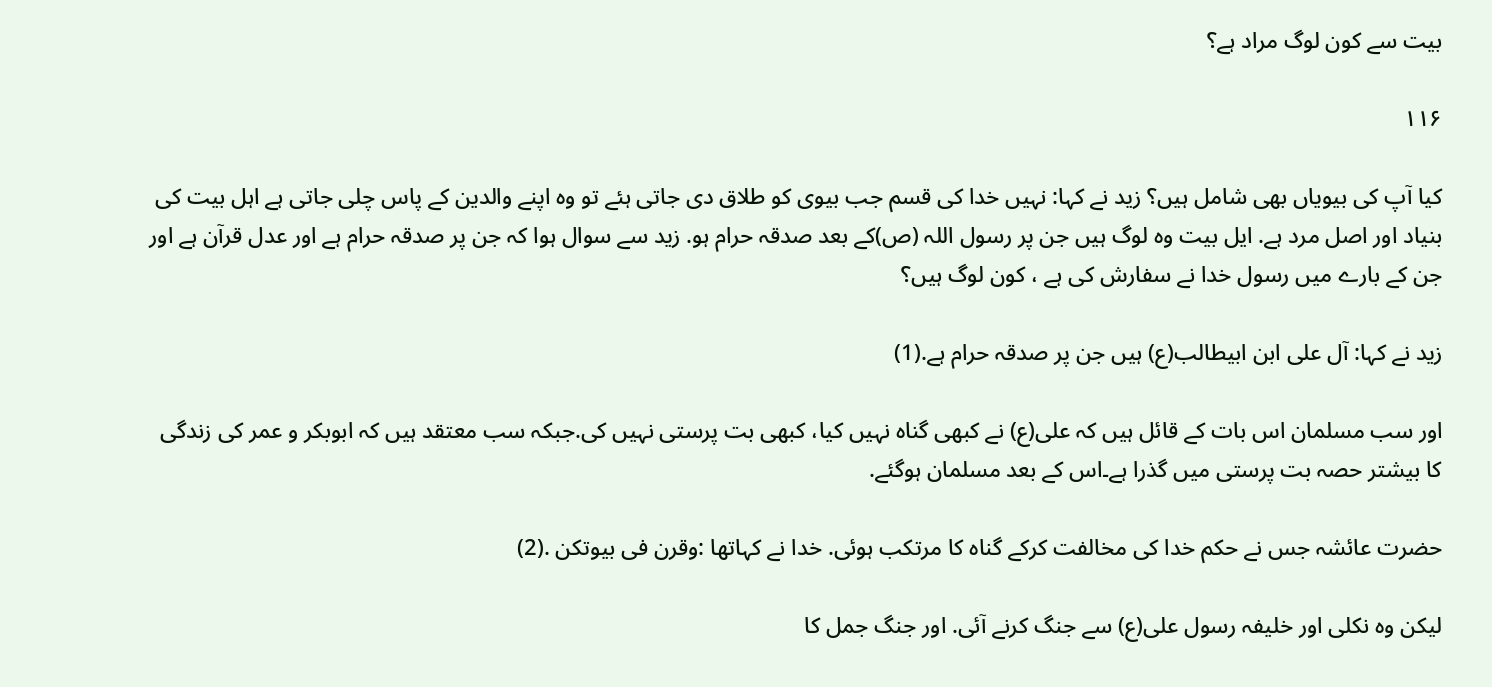بیت سے کون لوگ مراد ہے؟

۱۱۶

کیا آپ کی بیویاں بھی شامل ہیں؟ زید نے کہا: نہیں خدا کی قسم جب بیوی کو طلاق دی جاتی ہئے تو وہ اپنے والدین کے پاس چلی جاتی ہے اہل بیت کی بنیاد اور اصل مرد ہے. ایل بیت وہ لوگ ہیں جن پر رسول اللہ (ص)کے بعد صدقہ حرام ہو. زید سے سوال ہوا کہ جن پر صدقہ حرام ہے اور عدل قرآن ہے اور جن کے بارے میں رسول خدا نے سفارش کی ہے ، کون لوگ ہیں؟

زید نے کہا: آل علی ابن ابیطالب(ع) ہیں جن پر صدقہ حرام ہے.(1)

اور سب مسلمان اس بات کے قائل ہیں کہ علی(ع) نے کبھی گناہ نہیں کیا، کبھی بت پرستی نہیں کی.جبکہ سب معتقد ہیں کہ ابوبکر و عمر کی زندگی کا بیشتر حصہ بت پرستی میں گذرا ہے۔اس کے بعد مسلمان ہوگئے.

حضرت عائشہ جس نے حکم خدا کی مخالفت کرکے گناہ کا مرتکب ہوئی. خدا نے کہاتھا :وقرن فی بیوتکن .(2)

لیکن وہ نکلی اور خلیفہ رسول علی(ع) سے جنگ کرنے آئی. اور جنگ جمل کا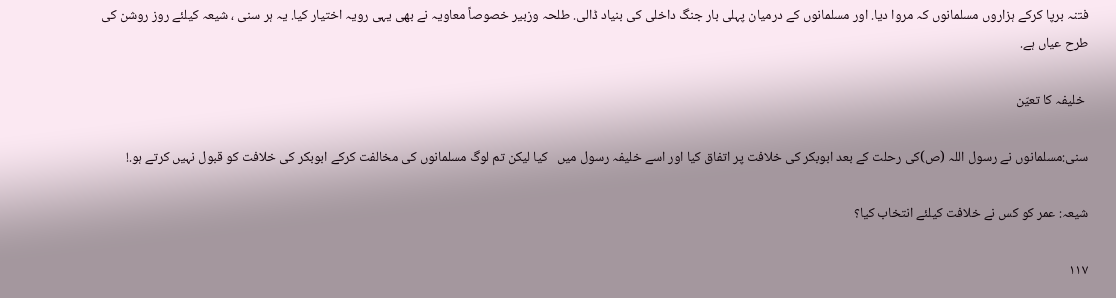فتنہ برپا کرکے ہزاروں مسلمانوں کہ مروا دیا. اور مسلمانوں کے درمیان پہلی بار جنگ داخلی کی بنیاد ڈالی. طلحہ وزبیر خصوصاً معاویہ نے بھی یہی رویہ اختیار کیا. یہ ہر سنی ، شیعہ کیلئے روز روشن کی طرح عیاں ہے.

 خلیفہ کا تعیّن

سنی:مسلمانوں نے رسول اللہ (ص)کی رحلت کے بعد ابوبکر کی خلافت پر اتفاق کیا اور اسے خلیفہ رسول میں   کیا لیکن تم لوگ مسلمانوں کی مخالفت کرکے ابوبکر کی خلافت کو قبول نہیں کرتے ہو.!

شیعہ: عمر کو کس نے خلافت کیلئے انتخاب کیا؟

۱۱۷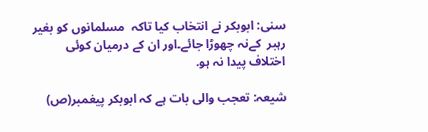سنی: ابوبکر نے انتخاب کیا تاکہ  مسلمانوں کو بغیر رہبر  کےنہ چھوڑا جائے۔اور ان کے درمیان کوئی اختلاف پیدا نہ ہو.

شیعہ: تعجب والی بات ہے کہ ابوبکر پیغمبر(ص)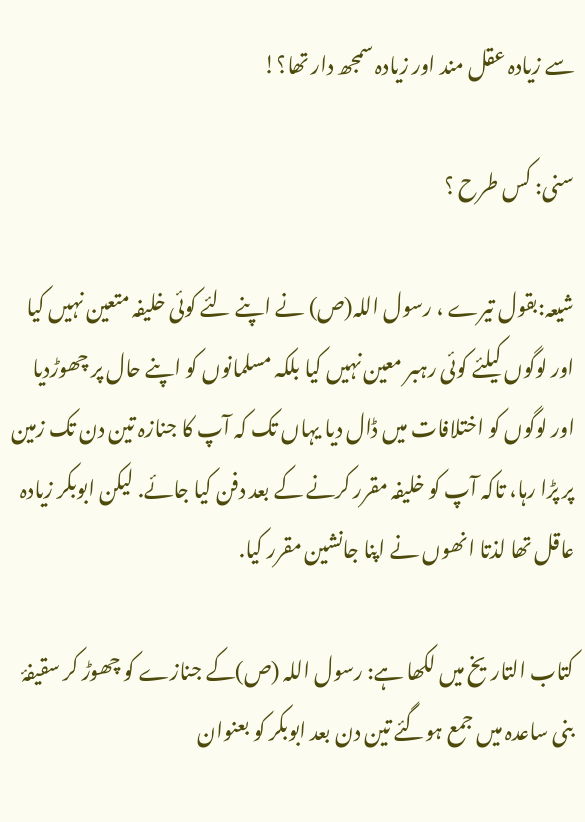سے زیادہ عقل مند اور زیادہ سمجھ دار تھا؟!

سنی: کس طرح ؟

شیعہ:بقول تیرے ، رسول اللہ(ص) نے اپنے لئے کوئی خلیفہ متعین نہیں کیا اور لوگوں کیلئے کوئی رہبر معین نہیں کیا بلکہ مسلمانوں کو اپنے حال پر چھوڑدیا اور لوگوں کو اختلافات میں ڈال دیا یہاں تک کہ آپ کا جنازہ تین دن تک زمین پر پڑا رہا، تاکہ آپ کو خلیفہ مقرر کرنے کے بعد دفن کیا جائے. لیکن ابوبکر زیادہ عاقل تھا لذتا انھوں نے اپنا جانشین مقرر کیا.

کتاب التاریخ میں لکھا ہے: رسول اللہ (ص)کے جنازے کو چھوڑ کر سقیفۂ بنی ساعدہ میں جمع ہوگئے تین دن بعد ابوبکر کو بعنوان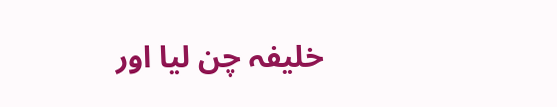خلیفہ چن لیا اور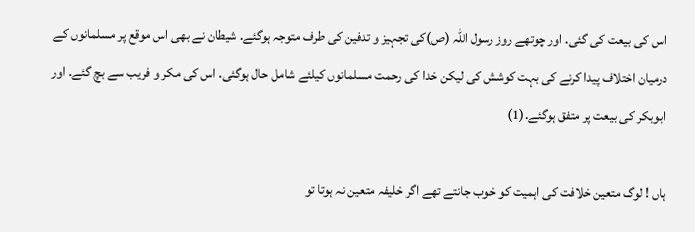اس کی بیعت کی گئی. اور چوتھے روز رسول اللہ (ص)کی تجہیز و تدفین کی طرف متوجہ ہوگئے. شیطان نے بھی اس موقع پر مسلمانوں کے درمیان اختلاف پیدا کرنے کی بہت کوشش کی لیکن خدا کی رحمت مسلمانوں کیلئے شامل حال ہوگئی. اس کی مکر و فریب سے بچ گئے. اور ابوبکر کی بیعت پر متفق ہوگئے.(1)

ہاں ! لوگ متعین خلافت کی اہمیت کو خوب جانتے تھے اگر خلیفہ متعین نہ ہوتا تو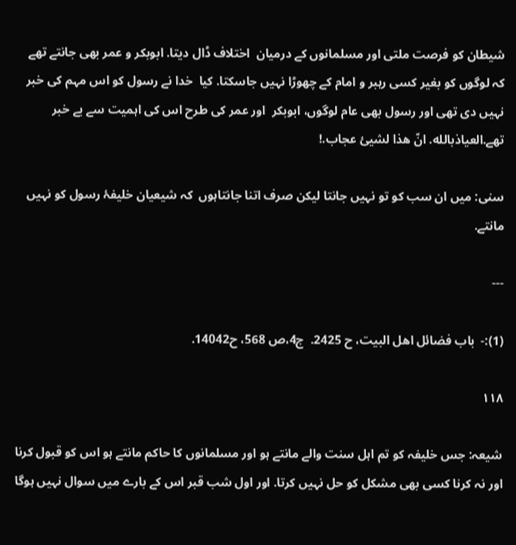شیطان کو فرصت ملتی اور مسلمانوں کے درمیان  اختلاف ڈال دیتا. ابوبکر و عمر بھی جانتے تھے کہ لوگوں کو بغیر کسی رہبر و امام کے چھوڑا نہیں جاسکتا. کیا  خدا نے رسول کو اس مہم کی خبر نہیں دی تھی اور رسول بھی عام لوگوں، ابوبکر  اور عمر کی طرح اس کی اہمیت سے بے خبر تھے.العیاذبالله. انّ هذا لشیئ عجاب.!

سنی: میں ان سب کو تو نہیں جانتا لیکن صرف اتنا جانتاہوں  کہ شیعیان خلیفۂ رسول کو نہیں مانتے.

---

(1):-  باب فضائل اھل البیت، ح 2425.  ج4،ص 568، ح14042.

۱۱۸

شیعہ: جس خلیفہ کو تم اہل سنت والے مانتے ہو اور مسلمانوں کا حاکم مانتے ہو اس کو قبول کرنا اور نہ کرنا کسی بھی مشکل کو حل نہیں کرتا. اور اول شب قبر اس کے بارے میں سوال نہیں ہوگا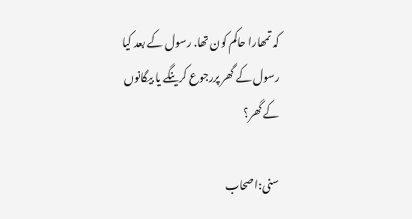کہ تمھارا حاکم کون تھا. رسول کے بعد کیا رسول کے گھر پررجوع کرینگے یا بیگانوں کے گھر؟

سنی:اصحاب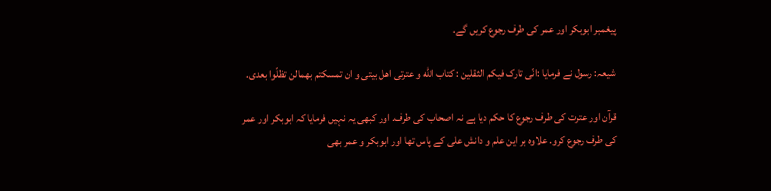پیغمبر ابوبکر اور عمر کی طرف رجوع کریں گے.

شیعہ: رسول نے فرمایا :انّی تارک فیکم الثقلین : کتاب الله و عترتی اهل بیتی و ان تمسکتم بهمالن تظلّوا بعدی.

قرآن اور عترت کی طرف رجوع کا حکم دیا ہے نہ اصحاب کی طرف. اور کبھی یہ نہیں فرمایا کہ ابوبکر اور عمر کی طرف رجوع کرو. علاوہ بر این علم و دانش علی کے پاس تھا اور ابوبکر و عمر بھی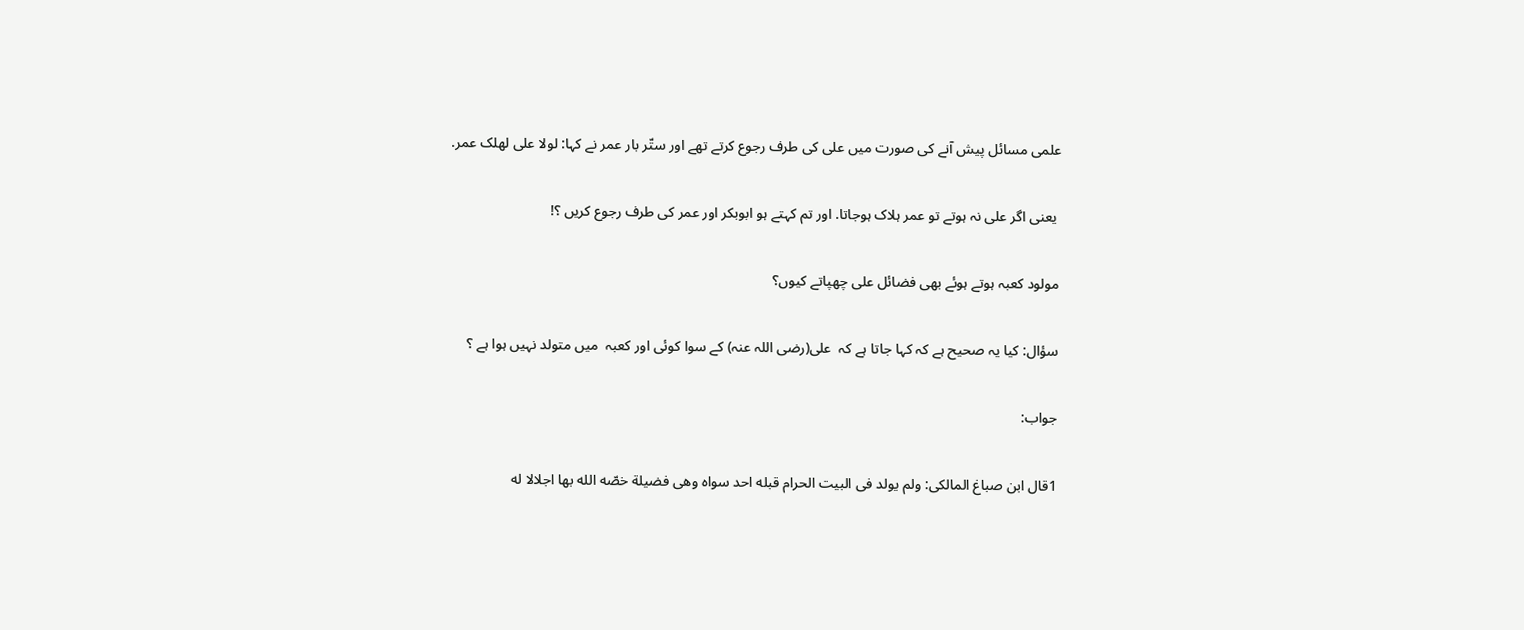علمی مسائل پیش آنے کی صورت میں علی کی طرف رجوع کرتے تھے اور ستّر بار عمر نے کہا: لولا علی لھلک عمر.

 یعنی اگر علی نہ ہوتے تو عمر ہلاک ہوجاتا. اور تم کہتے ہو ابوبکر اور عمر کی طرف رجوع کریں ؟!

مولود کعبہ ہوتے ہوئے بھی فضائل علی چھپاتے کیوں؟

سؤال: کیا یہ صحیح ہے کہ کہا جاتا ہے کہ  علی(رضی اللہ عنہ) کے سوا کوئی اور کعبہ  میں متولد نہیں ہوا ہے ؟

جواب:

1قال ابن صباغ المالکی: ولم یولد فی البیت الحرام قبله احد سواه وهی فضیلة خصّه الله بها اجلالا له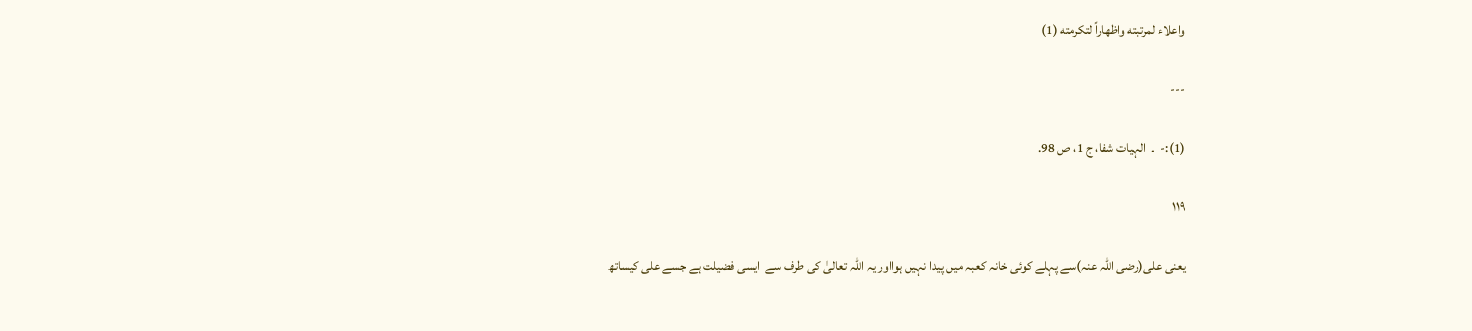واعلاء لمرتبته واظهاراً لتکرمته (1)

---

(1):-  ۔  الہیات شفا، ج 1، ص 98.

۱۱۹

یعنی علی(رضی اللہ عنہ)سے پہلے کوئی خانہ کعبہ میں پیدا نہیں ہوااور یہ اللہ تعالیٰ کی طرف سے  ایسی فضیلت ہے جسے علی کیساتھ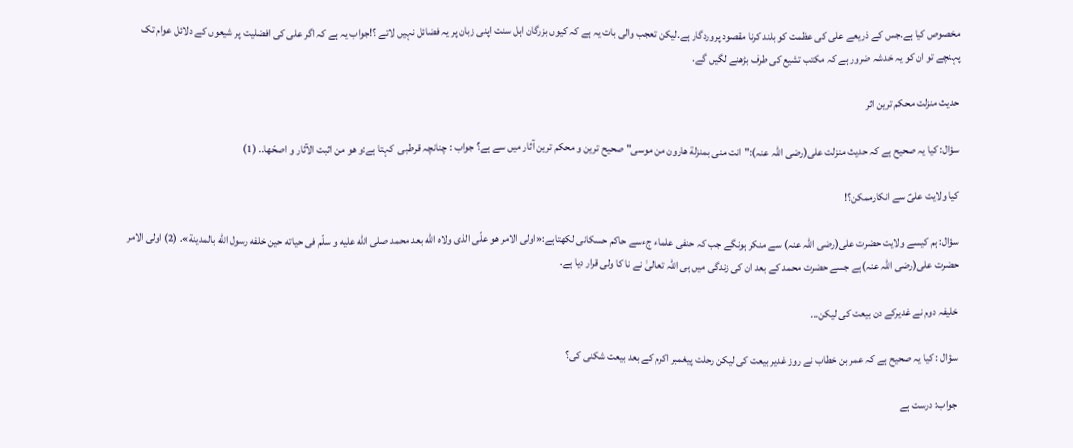مخصوص کیا ہے.جس کے ذریعے علی کی عظمت کو بلند کرنا مقصود پروردگار ہے.لیکن تعجب والی بات یہ ہے کہ کیوں بزرگان اہل سنت اپنی زبان پر یہ فضائل نہیں لاتے ؟!جواب یہ ہے کہ اگر علی کی افضلیت پر شیعوں کے دلائل عوام تک پہنچے تو ان کو یہ خدشہ ضرور ہے کہ مکتب تشیع کی طرف بڑھنے لگیں گے.

حدیث منزلت محکم ترین اثر

سؤال: کیا یہ صحیح ہے کہ حدیث منزلت علی(رضی اللہ عنہ):"انت منی بمنزلة هارون من موسی" صحیح ترین و محکم ترین آثار میں سے ہے؟ جواب : چنانچہ قرطبی  کہتا ہے:و هو من اثبت الآثار و اصحّها.. (1)

کیا ولایت علیؑ سے انکارممکن؟!

سؤال: ہم کیسے ولایت حضرت علی(رضی اللہ عنہ) سے منکر ہونگے جب کہ حنفی علماء جءسے حاکم حسکانی لکھتاہے:«اولی الامر هو علّی الذی ولاه اللّه بعد محمد صلی الله علیه و سلّم فی حیاته حین خلفه رسول اللّه بالمدینة». (2) اولی الامر حضرت علی(رضی اللہ عنہ)ہے جسے حضرت محمد کے بعد ان کی زندگی میں ہی اللہ تعالیٰ نے نا کا ولی قرار دیا ہے.

خلیفہ دوم نے غدیرکے دن بیعت کی لیکن...

سؤال : کیا یہ صحیح ہے کہ عمر بن خطاب نے روز غدیر بیعت کی لیکن رحلت پیغمبر اکرم کے بعد بیعت شکنی کی؟

جواب: درست ہے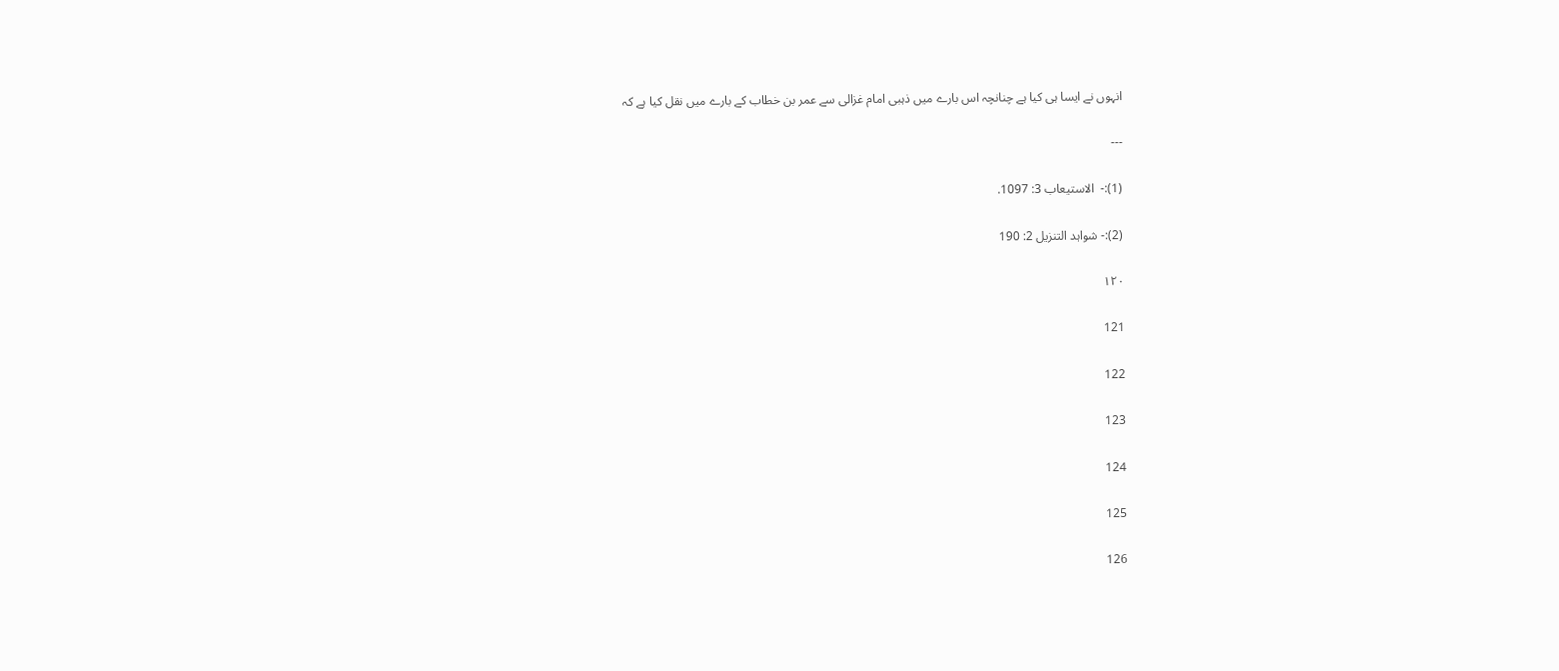انہوں نے ایسا ہی کیا ہے چنانچہ اس بارے میں ذہبی امام غزالی سے عمر بن خطاب کے بارے میں نقل کیا ہے کہ

---

(1):-  الاستیعاب 3: 1097.

(2):- شواہد التنزیل 2: 190

۱۲۰

121

122

123

124

125

126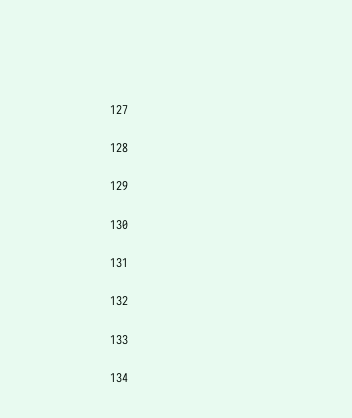127

128

129

130

131

132

133

134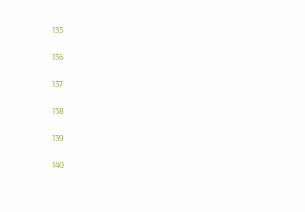135

136

137

138

139

140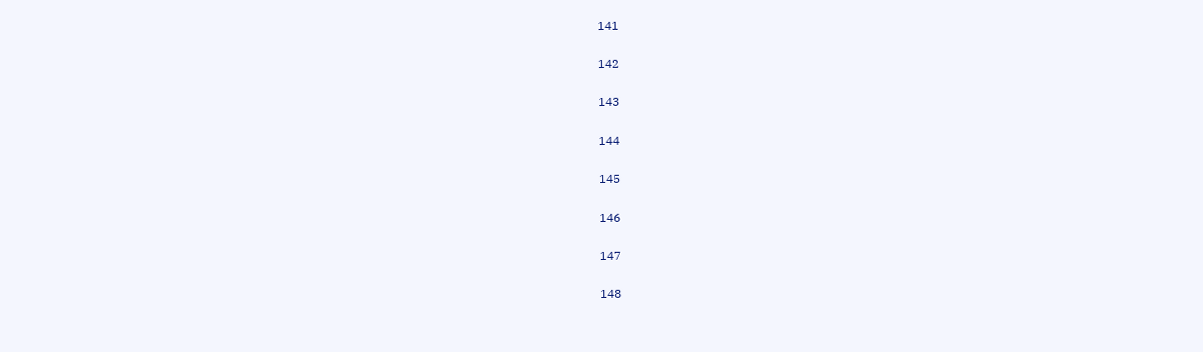141

142

143

144

145

146

147

148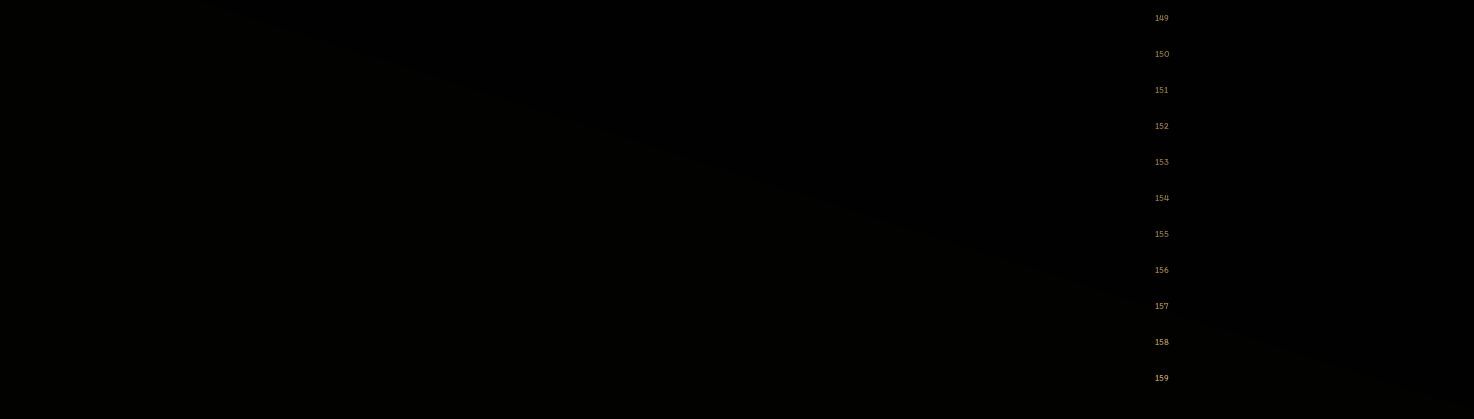149

150

151

152

153

154

155

156

157

158

159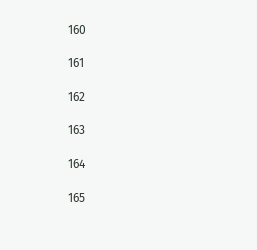160

161

162

163

164

165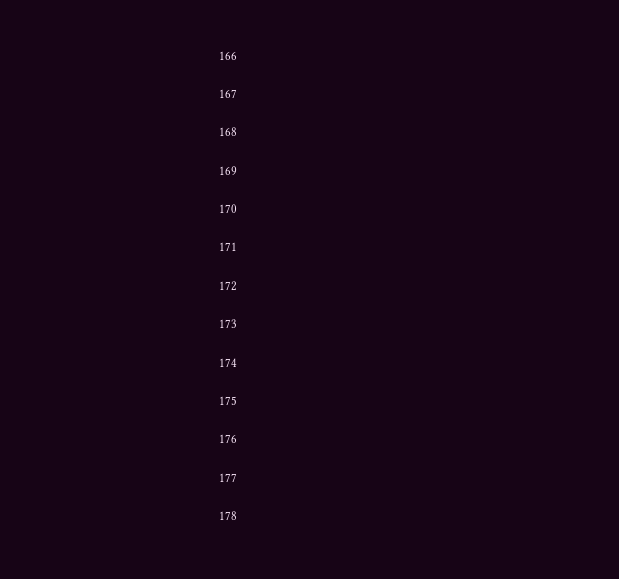166

167

168

169

170

171

172

173

174

175

176

177

178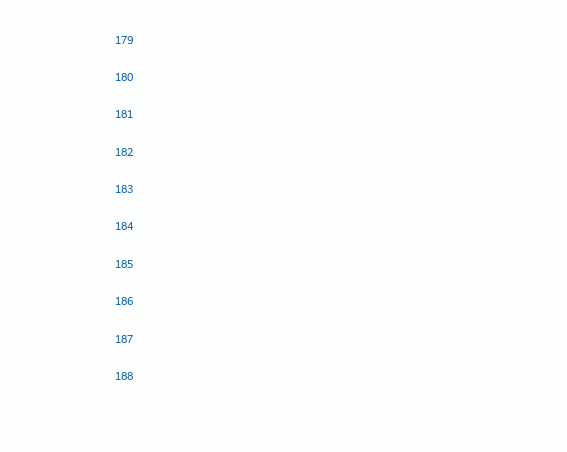179

180

181

182

183

184

185

186

187

188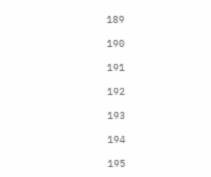189

190

191

192

193

194

195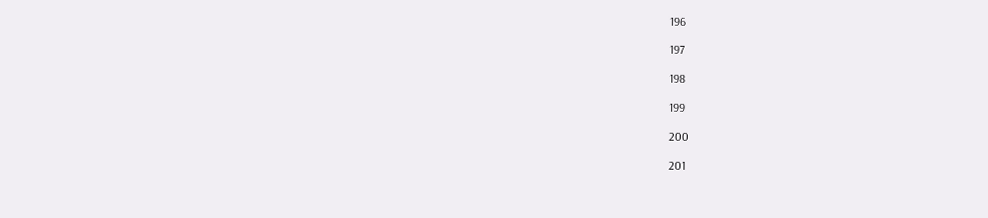196

197

198

199

200

201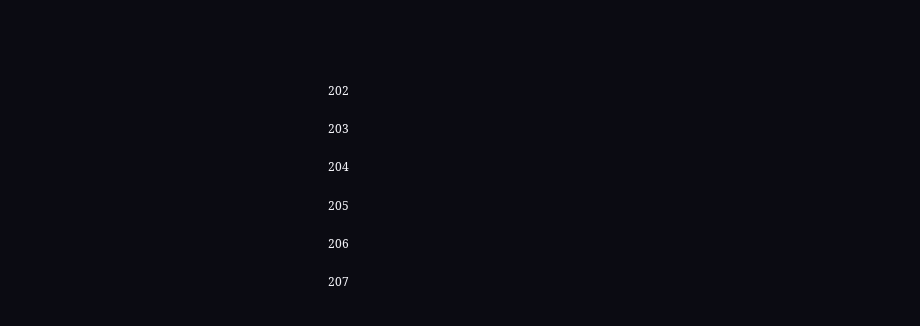202

203

204

205

206

207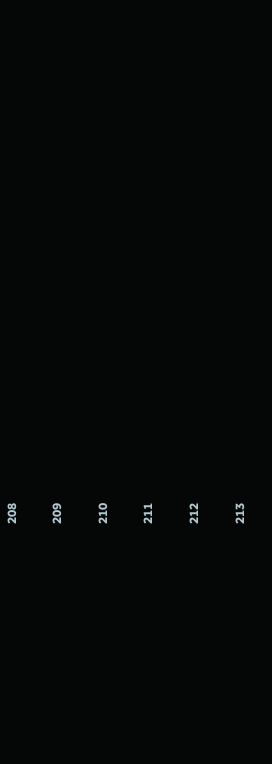208

209

210

211

212

213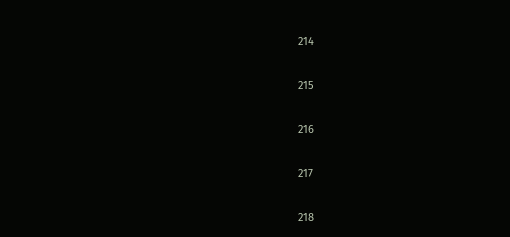214

215

216

217

218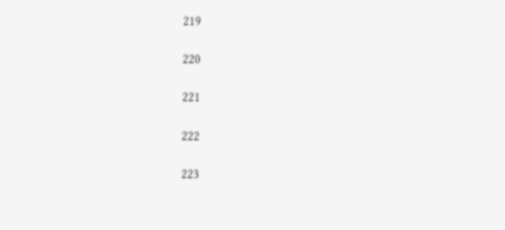219

220

221

222

223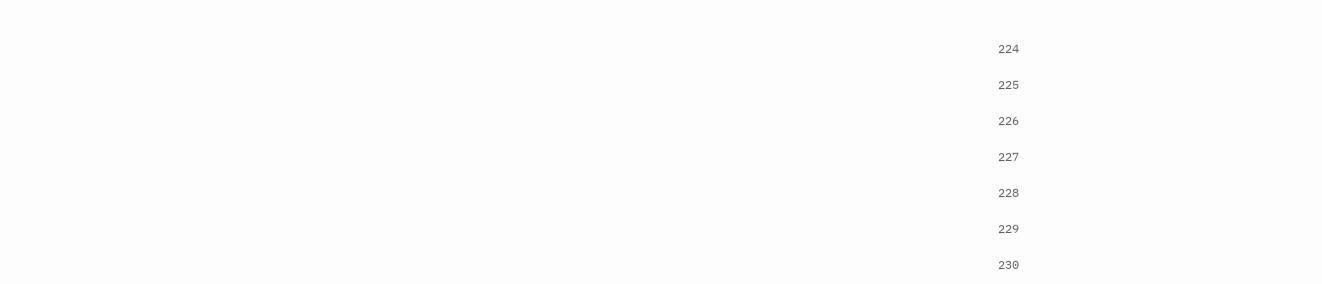224

225

226

227

228

229

230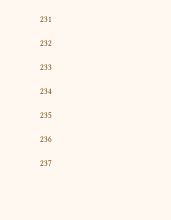231

232

233

234

235

236

237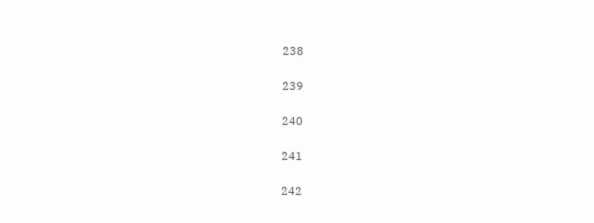238

239

240

241

242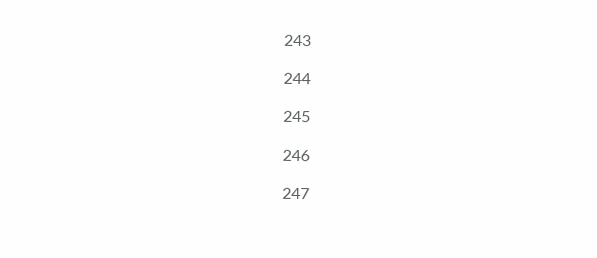243

244

245

246

247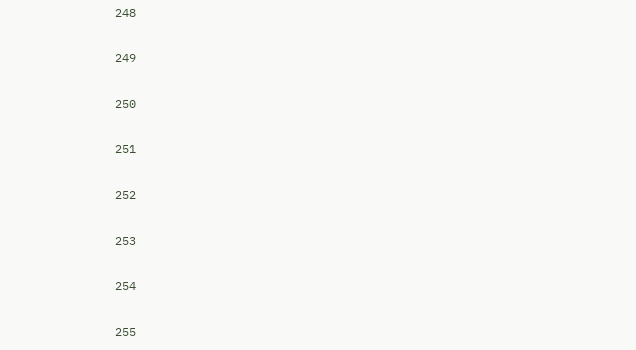248

249

250

251

252

253

254

255